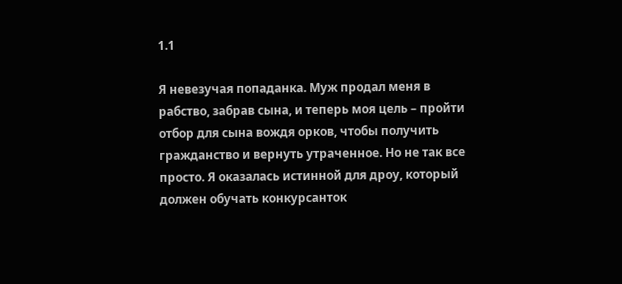1.1

Я невезучая попаданка. Муж продал меня в рабство, забрав сына, и теперь моя цель – пройти отбор для сына вождя орков, чтобы получить гражданство и вернуть утраченное. Но не так все просто. Я оказалась истинной для дроу, который должен обучать конкурсанток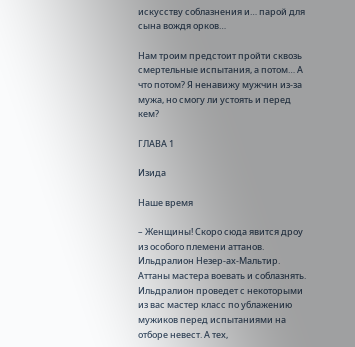искусству соблазнения и… парой для сына вождя орков…

Нам троим предстоит пройти сквозь смертельные испытания, а потом… А что потом? Я ненавижу мужчин из-за мужа, но смогу ли устоять и перед кем?

ГЛАВА 1

Изида

Наше время

– Женщины! Скоро сюда явится дроу из особого племени аттанов. Ильдралион Незер-ах-Мальтир. Аттаны мастера воевать и соблазнять. Ильдралион проведет с некоторыми из вас мастер класс по ублажению мужиков перед испытаниями на отборе невест. А тех,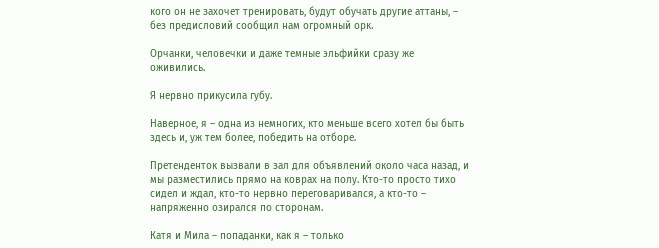кого он не захочет тренировать, будут обучать другие аттаны, – без предисловий сообщил нам огромный орк.

Орчанки, человечки и даже темные эльфийки сразу же оживились.

Я нервно прикусила губу.

Наверное, я – одна из немногих, кто меньше всего хотел бы быть здесь и, уж тем более, победить на отборе.

Претенденток вызвали в зал для объявлений около часа назад, и мы разместились прямо на коврах на полу. Кто-то просто тихо сидел и ждал, кто-то нервно переговаривался, а кто-то – напряженно озирался по сторонам.

Катя и Мила – попаданки, как я – только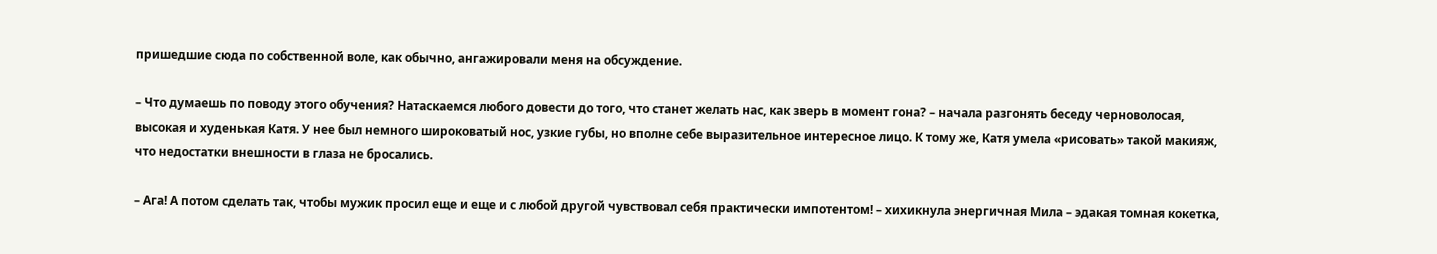пришедшие сюда по собственной воле, как обычно, ангажировали меня на обсуждение.

– Что думаешь по поводу этого обучения? Натаскаемся любого довести до того, что станет желать нас, как зверь в момент гона? – начала разгонять беседу черноволосая, высокая и худенькая Катя. У нее был немного широковатый нос, узкие губы, но вполне себе выразительное интересное лицо. К тому же, Катя умела «рисовать» такой макияж, что недостатки внешности в глаза не бросались.

– Ага! А потом сделать так, чтобы мужик просил еще и еще и с любой другой чувствовал себя практически импотентом! – хихикнула энергичная Мила – эдакая томная кокетка,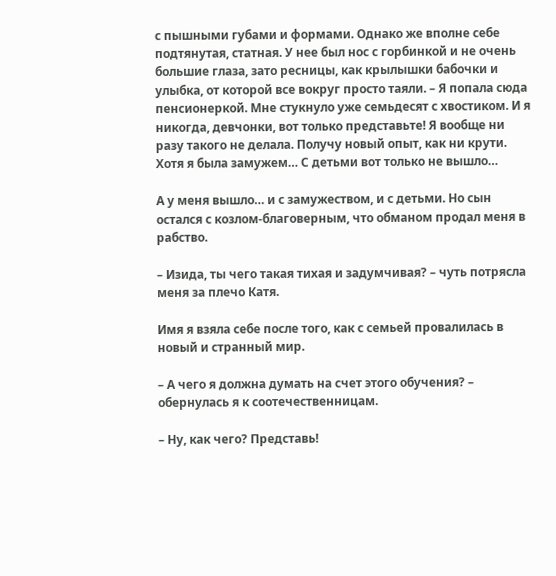с пышными губами и формами. Однако же вполне себе подтянутая, статная. У нее был нос с горбинкой и не очень большие глаза, зато ресницы, как крылышки бабочки и улыбка, от которой все вокруг просто таяли. – Я попала сюда пенсионеркой. Мне стукнуло уже семьдесят с хвостиком. И я никогда, девчонки, вот только представьте! Я вообще ни разу такого не делала. Получу новый опыт, как ни крути. Хотя я была замужем… С детьми вот только не вышло…

А у меня вышло… и с замужеством, и с детьми. Но сын остался с козлом-благоверным, что обманом продал меня в рабство.

– Изида, ты чего такая тихая и задумчивая? – чуть потрясла меня за плечо Катя.

Имя я взяла себе после того, как с семьей провалилась в новый и странный мир.

– А чего я должна думать на счет этого обучения? – обернулась я к соотечественницам.

– Ну, как чего? Представь!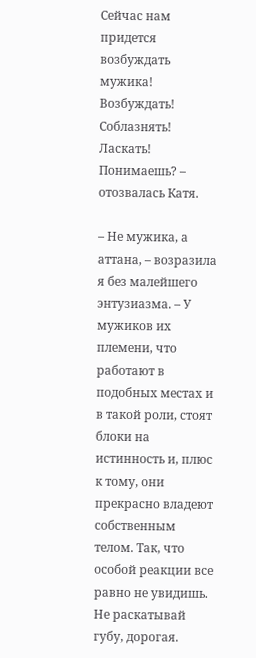Сейчас нам придется возбуждать мужика! Возбуждать! Соблазнять! Ласкать! Понимаешь? – отозвалась Катя.

– Не мужика, а аттана, – возразила я без малейшего энтузиазма. – У мужиков их племени, что работают в подобных местах и в такой роли, стоят блоки на истинность и, плюс к тому, они прекрасно владеют собственным телом. Так, что особой реакции все равно не увидишь. Не раскатывай губу, дорогая.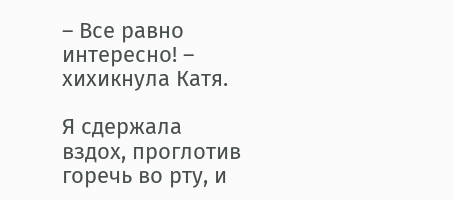– Все равно интересно! – хихикнула Катя.

Я сдержала вздох, проглотив горечь во рту, и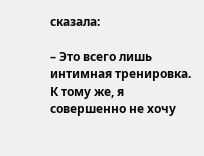сказала:

– Это всего лишь интимная тренировка. К тому же, я совершенно не хочу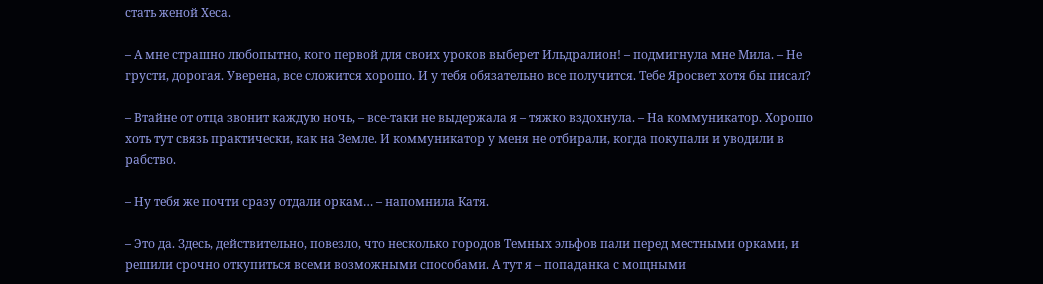стать женой Хеса.

– А мне страшно любопытно, кого первой для своих уроков выберет Ильдралион! – подмигнула мне Мила. – Не грусти, дорогая. Уверена, все сложится хорошо. И у тебя обязательно все получится. Тебе Яросвет хотя бы писал?

– Втайне от отца звонит каждую ночь, – все-таки не выдержала я – тяжко вздохнула. – На коммуникатор. Хорошо хоть тут связь практически, как на Земле. И коммуникатор у меня не отбирали, когда покупали и уводили в рабство.

– Ну тебя же почти сразу отдали оркам… – напомнила Катя.

– Это да. Здесь, действительно, повезло, что несколько городов Темных эльфов пали перед местными орками, и решили срочно откупиться всеми возможными способами. А тут я – попаданка с мощными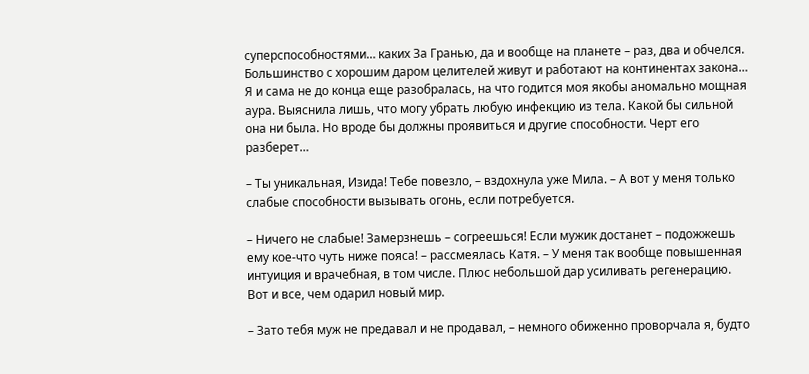суперспособностями… каких За Гранью, да и вообще на планете – раз, два и обчелся. Большинство с хорошим даром целителей живут и работают на континентах закона… Я и сама не до конца еще разобралась, на что годится моя якобы аномально мощная аура. Выяснила лишь, что могу убрать любую инфекцию из тела. Какой бы сильной она ни была. Но вроде бы должны проявиться и другие способности. Черт его разберет…

– Ты уникальная, Изида! Тебе повезло, – вздохнула уже Мила. – А вот у меня только слабые способности вызывать огонь, если потребуется.

– Ничего не слабые! Замерзнешь – согреешься! Если мужик достанет – подожжешь ему кое-что чуть ниже пояса! – рассмеялась Катя. – У меня так вообще повышенная интуиция и врачебная, в том числе. Плюс небольшой дар усиливать регенерацию. Вот и все, чем одарил новый мир.

– Зато тебя муж не предавал и не продавал, – немного обиженно проворчала я, будто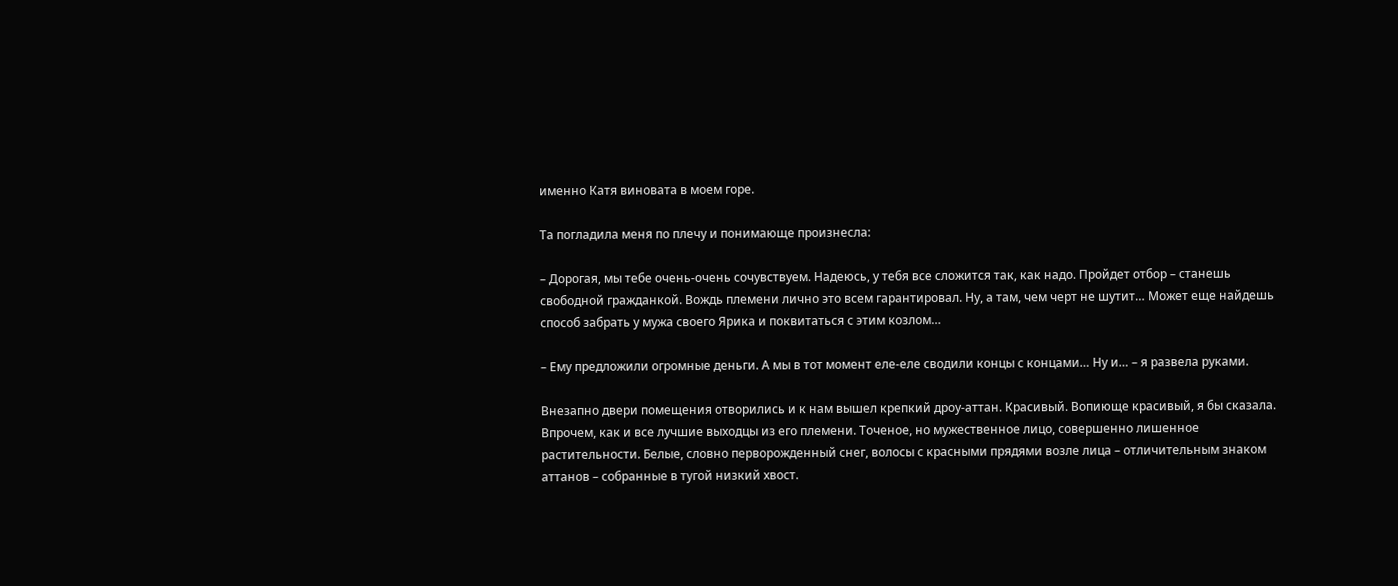именно Катя виновата в моем горе.

Та погладила меня по плечу и понимающе произнесла:

– Дорогая, мы тебе очень-очень сочувствуем. Надеюсь, у тебя все сложится так, как надо. Пройдет отбор – станешь свободной гражданкой. Вождь племени лично это всем гарантировал. Ну, а там, чем черт не шутит… Может еще найдешь способ забрать у мужа своего Ярика и поквитаться с этим козлом…

– Ему предложили огромные деньги. А мы в тот момент еле-еле сводили концы с концами… Ну и… – я развела руками.

Внезапно двери помещения отворились и к нам вышел крепкий дроу-аттан. Красивый. Вопиюще красивый, я бы сказала. Впрочем, как и все лучшие выходцы из его племени. Точеное, но мужественное лицо, совершенно лишенное растительности. Белые, словно перворожденный снег, волосы с красными прядями возле лица – отличительным знаком аттанов – собранные в тугой низкий хвост.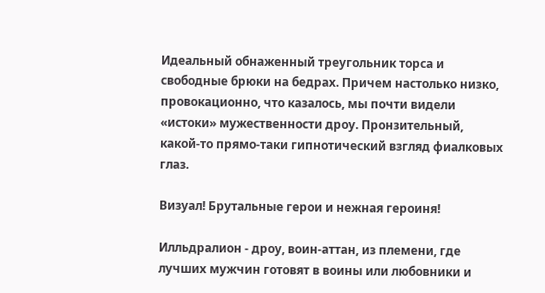Идеальный обнаженный треугольник торса и свободные брюки на бедрах. Причем настолько низко, провокационно, что казалось, мы почти видели «истоки» мужественности дроу. Пронзительный, какой-то прямо-таки гипнотический взгляд фиалковых глаз.

Визуал! Брутальные герои и нежная героиня!

Илльдралион - дроу, воин-аттан, из племени, где лучших мужчин готовят в воины или любовники и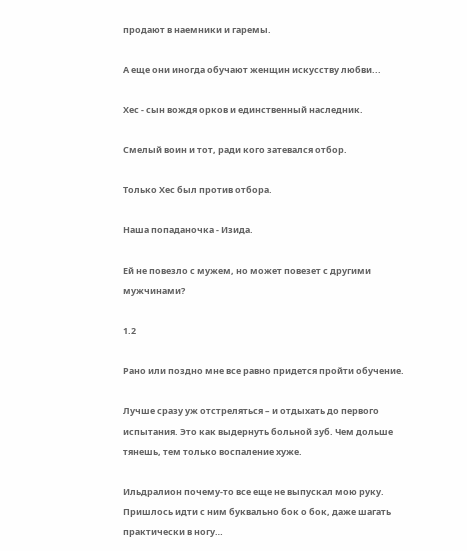продают в наемники и гаремы.

А еще они иногда обучают женщин искусству любви...

Хес - сын вождя орков и единственный наследник.

Смелый воин и тот, ради кого затевался отбор.

Только Хес был против отбора.

Наша попаданочка - Изида.

Ей не повезло с мужем, но может повезет с другими мужчинами?

1.2

Рано или поздно мне все равно придется пройти обучение.

Лучше сразу уж отстреляться – и отдыхать до первого испытания. Это как выдернуть больной зуб. Чем дольше тянешь, тем только воспаление хуже.

Ильдралион почему-то все еще не выпускал мою руку. Пришлось идти с ним буквально бок о бок, даже шагать практически в ногу…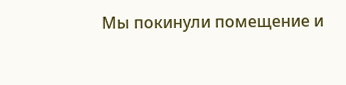Мы покинули помещение и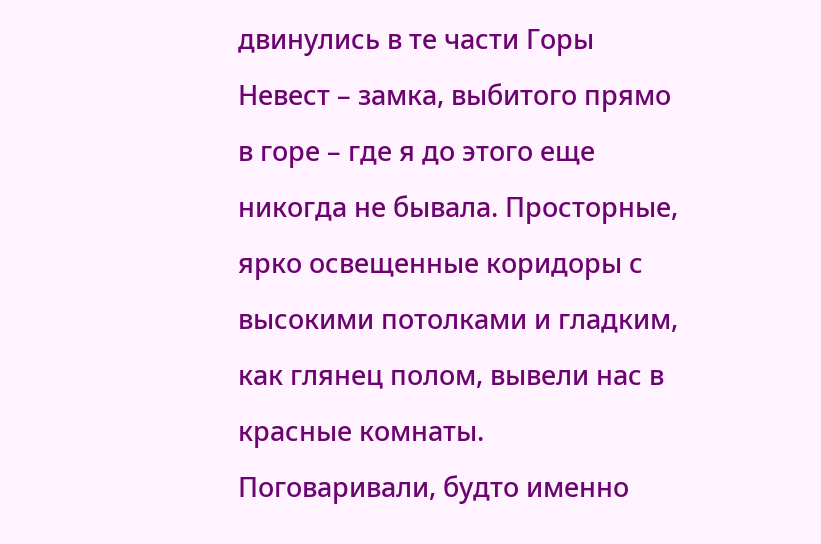двинулись в те части Горы Невест – замка, выбитого прямо в горе – где я до этого еще никогда не бывала. Просторные, ярко освещенные коридоры с высокими потолками и гладким, как глянец полом, вывели нас в красные комнаты. Поговаривали, будто именно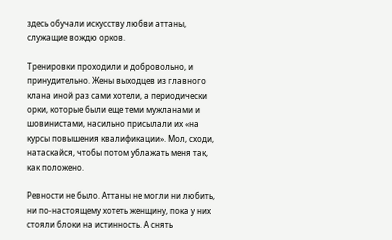здесь обучали искусству любви аттаны, служащие вождю орков.

Тренировки проходили и добровольно, и принудительно. Жены выходцев из главного клана иной раз сами хотели, а периодически орки, которые были еще теми мужланами и шовинистами, насильно присылали их «на курсы повышения квалификации». Мол, сходи, натаскайся, чтобы потом ублажать меня так, как положено.

Ревности не было. Аттаны не могли ни любить, ни по-настоящему хотеть женщину, пока у них стояли блоки на истинность. А снять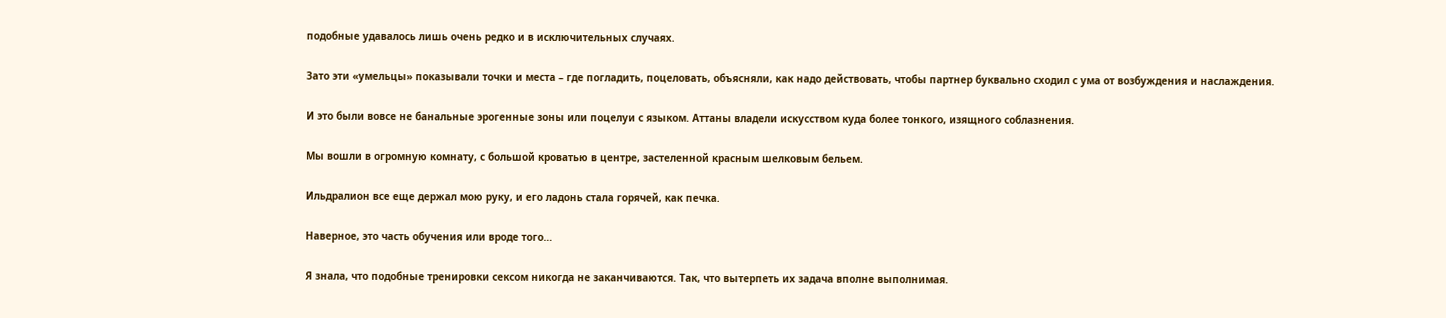подобные удавалось лишь очень редко и в исключительных случаях.

Зато эти «умельцы» показывали точки и места – где погладить, поцеловать, объясняли, как надо действовать, чтобы партнер буквально сходил с ума от возбуждения и наслаждения.

И это были вовсе не банальные эрогенные зоны или поцелуи с языком. Аттаны владели искусством куда более тонкого, изящного соблазнения.

Мы вошли в огромную комнату, с большой кроватью в центре, застеленной красным шелковым бельем.

Ильдралион все еще держал мою руку, и его ладонь стала горячей, как печка.

Наверное, это часть обучения или вроде того…

Я знала, что подобные тренировки сексом никогда не заканчиваются. Так, что вытерпеть их задача вполне выполнимая.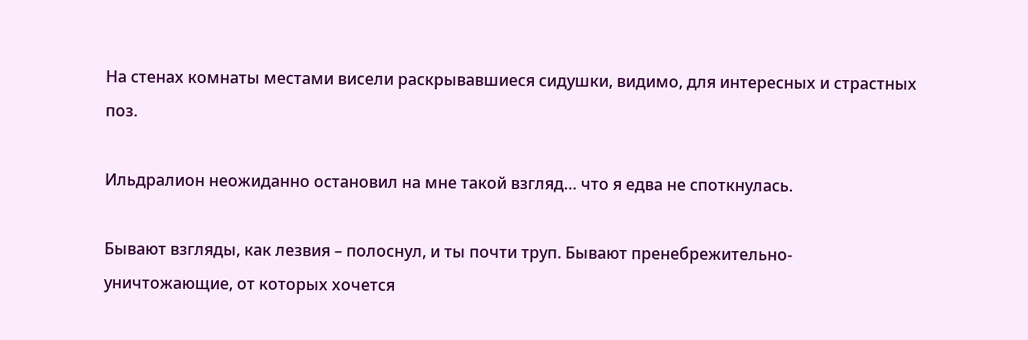На стенах комнаты местами висели раскрывавшиеся сидушки, видимо, для интересных и страстных поз.

Ильдралион неожиданно остановил на мне такой взгляд… что я едва не споткнулась.

Бывают взгляды, как лезвия – полоснул, и ты почти труп. Бывают пренебрежительно-уничтожающие, от которых хочется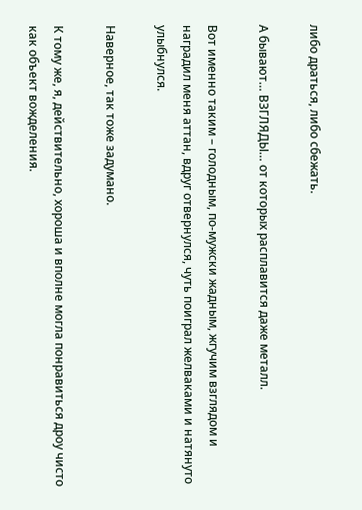либо драться, либо сбежать.

А бывают… ВЗГЛЯДЫ… от которых расплавится даже металл.

Вот именно таким – голодным, по-мужски жадным, жгучим взглядом и наградил меня аттан, вдруг отвернулся, чуть поиграл желваками и натянуто улыбнулся.

Наверное, так тоже задумано.

К тому же, я, действительно, хороша и вполне могла понравиться дроу чисто как объект вожделения.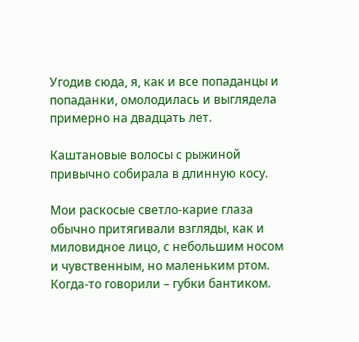Угодив сюда, я, как и все попаданцы и попаданки, омолодилась и выглядела примерно на двадцать лет.

Каштановые волосы с рыжиной привычно собирала в длинную косу.

Мои раскосые светло-карие глаза обычно притягивали взгляды, как и миловидное лицо, с небольшим носом и чувственным, но маленьким ртом. Когда-то говорили – губки бантиком.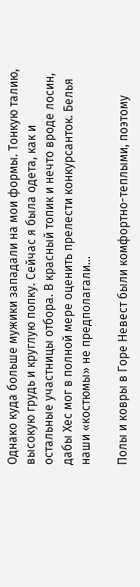Однако куда больше мужики западали на мои формы. Тонкую талию, высокую грудь и круглую попку. Сейчас я была одета, как и остальные участницы отбора. В красный топик и нечто вроде лосин, дабы Хес мог в полной мере оценить прелести конкурсанток. Белья наши «костюмы» не предполагали…

Полы и ковры в Горе Невест были комфортно-теплыми, поэтому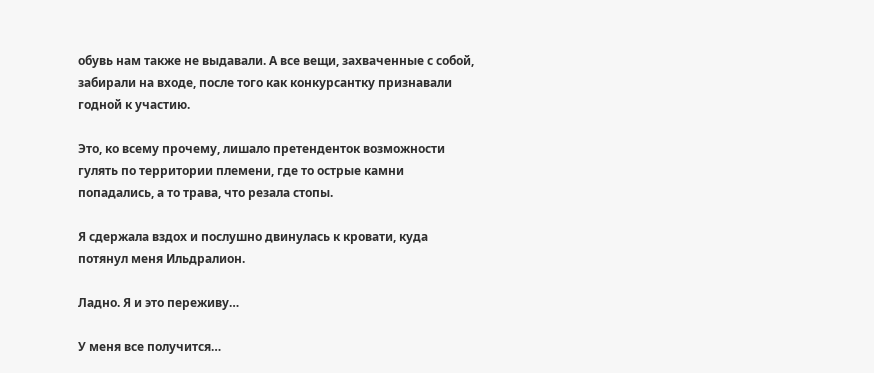обувь нам также не выдавали. А все вещи, захваченные с собой, забирали на входе, после того как конкурсантку признавали годной к участию.

Это, ко всему прочему, лишало претенденток возможности гулять по территории племени, где то острые камни попадались, а то трава, что резала стопы.

Я сдержала вздох и послушно двинулась к кровати, куда потянул меня Ильдралион.

Ладно. Я и это переживу…

У меня все получится…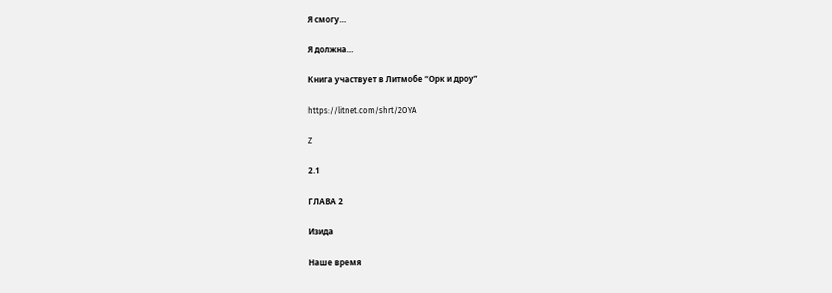Я смогу…

Я должна…

Книга участвует в Литмобе “Орк и дроу”

https://litnet.com/shrt/2OYA

Z

2.1

ГЛАВА 2

Изида

Наше время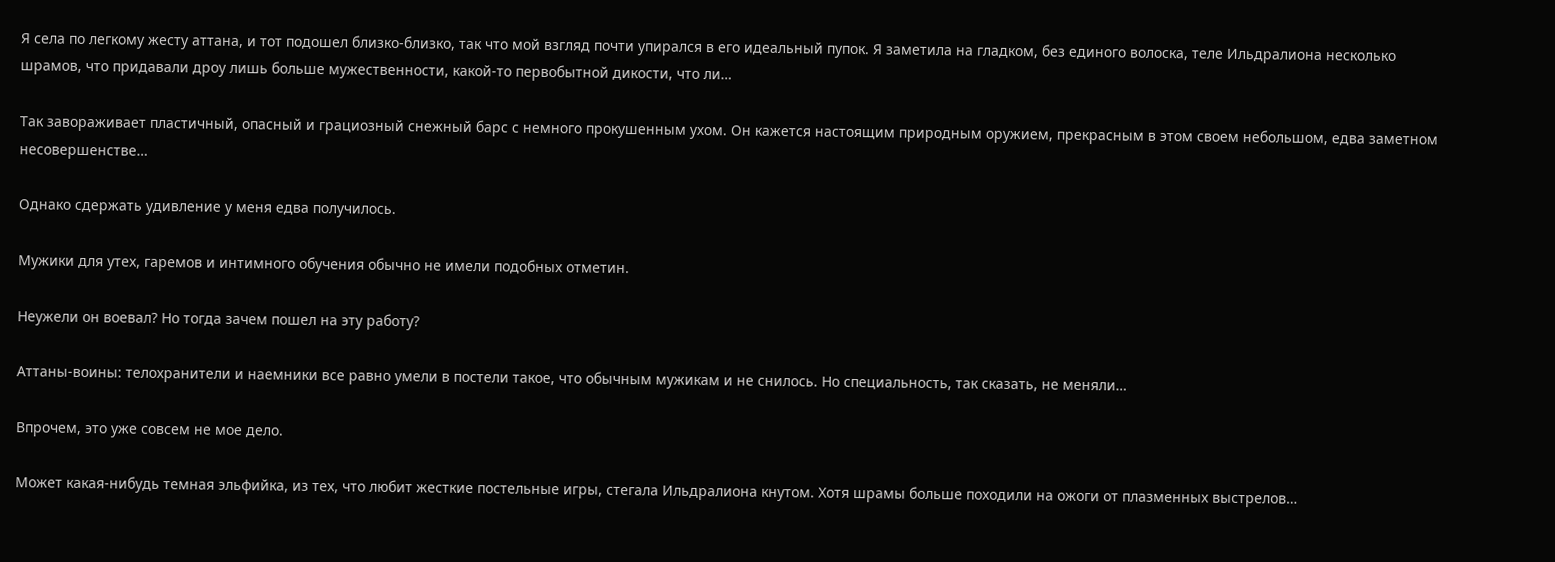Я села по легкому жесту аттана, и тот подошел близко-близко, так что мой взгляд почти упирался в его идеальный пупок. Я заметила на гладком, без единого волоска, теле Ильдралиона несколько шрамов, что придавали дроу лишь больше мужественности, какой-то первобытной дикости, что ли…

Так завораживает пластичный, опасный и грациозный снежный барс с немного прокушенным ухом. Он кажется настоящим природным оружием, прекрасным в этом своем небольшом, едва заметном несовершенстве…

Однако сдержать удивление у меня едва получилось.

Мужики для утех, гаремов и интимного обучения обычно не имели подобных отметин.

Неужели он воевал? Но тогда зачем пошел на эту работу?

Аттаны-воины: телохранители и наемники все равно умели в постели такое, что обычным мужикам и не снилось. Но специальность, так сказать, не меняли…

Впрочем, это уже совсем не мое дело.

Может какая-нибудь темная эльфийка, из тех, что любит жесткие постельные игры, стегала Ильдралиона кнутом. Хотя шрамы больше походили на ожоги от плазменных выстрелов…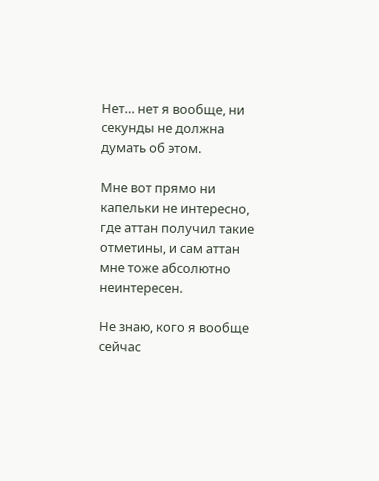Нет… нет я вообще, ни секунды не должна думать об этом.

Мне вот прямо ни капельки не интересно, где аттан получил такие отметины, и сам аттан мне тоже абсолютно неинтересен.

Не знаю, кого я вообще сейчас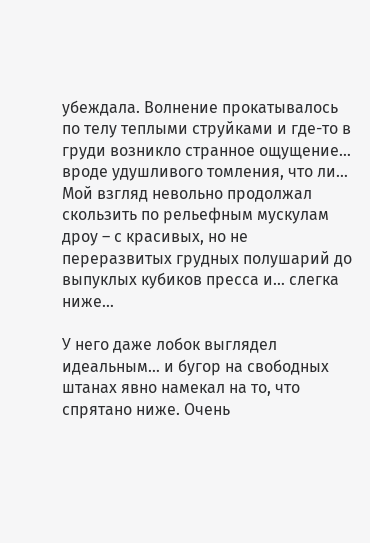убеждала. Волнение прокатывалось по телу теплыми струйками и где-то в груди возникло странное ощущение… вроде удушливого томления, что ли… Мой взгляд невольно продолжал скользить по рельефным мускулам дроу – с красивых, но не переразвитых грудных полушарий до выпуклых кубиков пресса и… слегка ниже…

У него даже лобок выглядел идеальным… и бугор на свободных штанах явно намекал на то, что спрятано ниже. Очень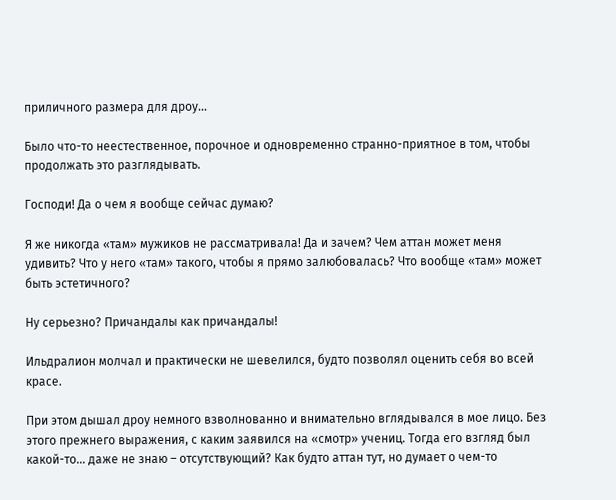приличного размера для дроу…

Было что-то неестественное, порочное и одновременно странно-приятное в том, чтобы продолжать это разглядывать.

Господи! Да о чем я вообще сейчас думаю?

Я же никогда «там» мужиков не рассматривала! Да и зачем? Чем аттан может меня удивить? Что у него «там» такого, чтобы я прямо залюбовалась? Что вообще «там» может быть эстетичного?

Ну серьезно? Причандалы как причандалы!

Ильдралион молчал и практически не шевелился, будто позволял оценить себя во всей красе.

При этом дышал дроу немного взволнованно и внимательно вглядывался в мое лицо. Без этого прежнего выражения, с каким заявился на «смотр» учениц. Тогда его взгляд был какой-то… даже не знаю – отсутствующий? Как будто аттан тут, но думает о чем-то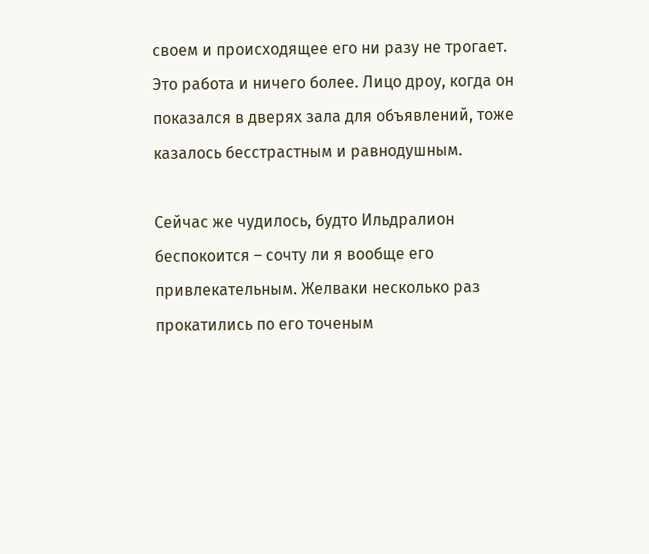своем и происходящее его ни разу не трогает. Это работа и ничего более. Лицо дроу, когда он показался в дверях зала для объявлений, тоже казалось бесстрастным и равнодушным.

Сейчас же чудилось, будто Ильдралион беспокоится – сочту ли я вообще его привлекательным. Желваки несколько раз прокатились по его точеным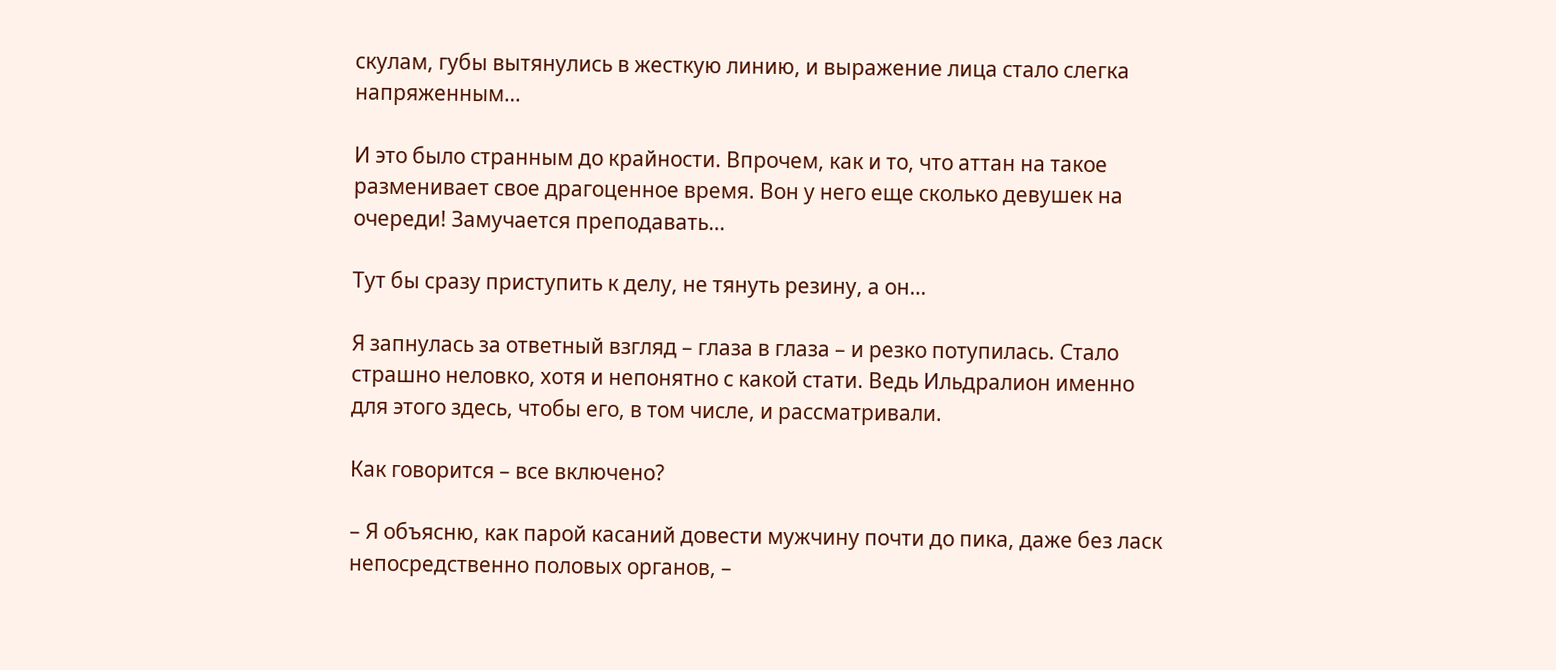скулам, губы вытянулись в жесткую линию, и выражение лица стало слегка напряженным…

И это было странным до крайности. Впрочем, как и то, что аттан на такое разменивает свое драгоценное время. Вон у него еще сколько девушек на очереди! Замучается преподавать…

Тут бы сразу приступить к делу, не тянуть резину, а он…

Я запнулась за ответный взгляд – глаза в глаза – и резко потупилась. Стало страшно неловко, хотя и непонятно с какой стати. Ведь Ильдралион именно для этого здесь, чтобы его, в том числе, и рассматривали.

Как говорится – все включено?

– Я объясню, как парой касаний довести мужчину почти до пика, даже без ласк непосредственно половых органов, –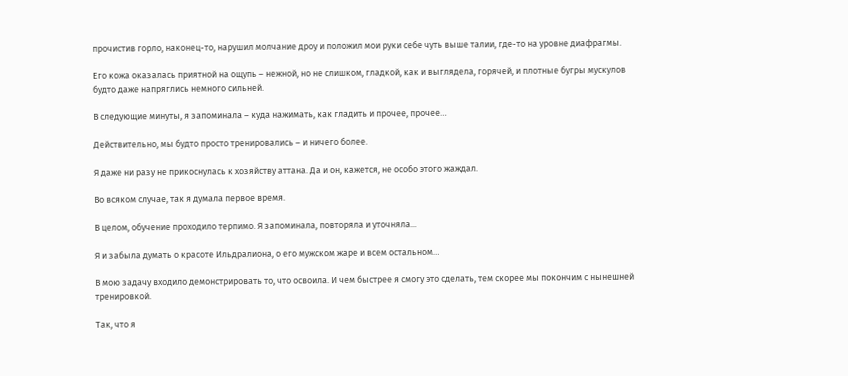прочистив горло, наконец-то, нарушил молчание дроу и положил мои руки себе чуть выше талии, где-то на уровне диафрагмы.

Его кожа оказалась приятной на ощупь – нежной, но не слишком, гладкой, как и выглядела, горячей, и плотные бугры мускулов будто даже напряглись немного сильней.

В следующие минуты, я запоминала – куда нажимать, как гладить и прочее, прочее…

Действительно, мы будто просто тренировались – и ничего более.

Я даже ни разу не прикоснулась к хозяйству аттана. Да и он, кажется, не особо этого жаждал.

Во всяком случае, так я думала первое время.

В целом, обучение проходило терпимо. Я запоминала, повторяла и уточняла...

Я и забыла думать о красоте Ильдралиона, о его мужском жаре и всем остальном…

В мою задачу входило демонстрировать то, что освоила. И чем быстрее я смогу это сделать, тем скорее мы покончим с нынешней тренировкой.

Так, что я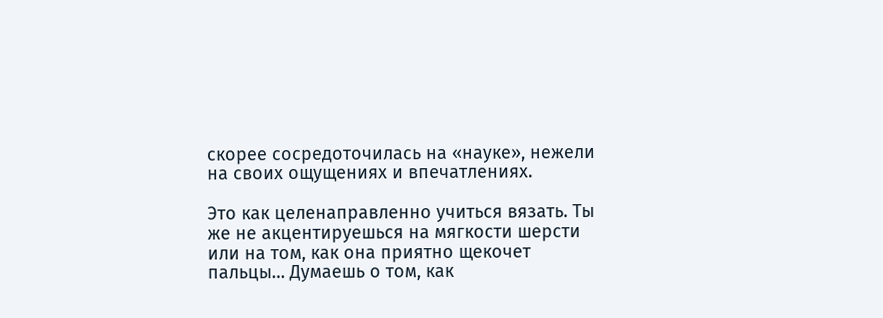скорее сосредоточилась на «науке», нежели на своих ощущениях и впечатлениях.

Это как целенаправленно учиться вязать. Ты же не акцентируешься на мягкости шерсти или на том, как она приятно щекочет пальцы… Думаешь о том, как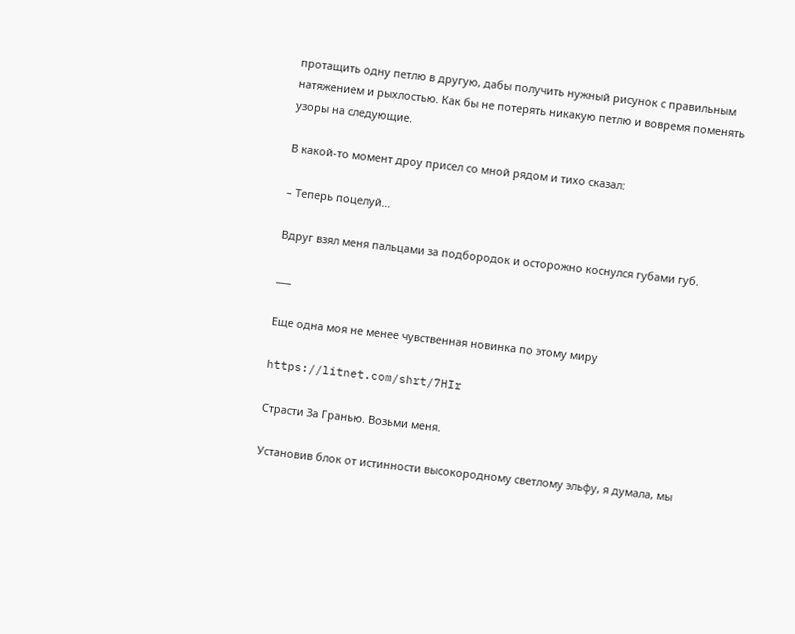протащить одну петлю в другую, дабы получить нужный рисунок с правильным натяжением и рыхлостью. Как бы не потерять никакую петлю и вовремя поменять узоры на следующие.

В какой-то момент дроу присел со мной рядом и тихо сказал:

– Теперь поцелуй…

Вдруг взял меня пальцами за подбородок и осторожно коснулся губами губ.

___

Еще одна моя не менее чувственная новинка по этому миру

https://litnet.com/shrt/7HIr

Страсти За Гранью. Возьми меня.

Установив блок от истинности высокородному светлому эльфу, я думала, мы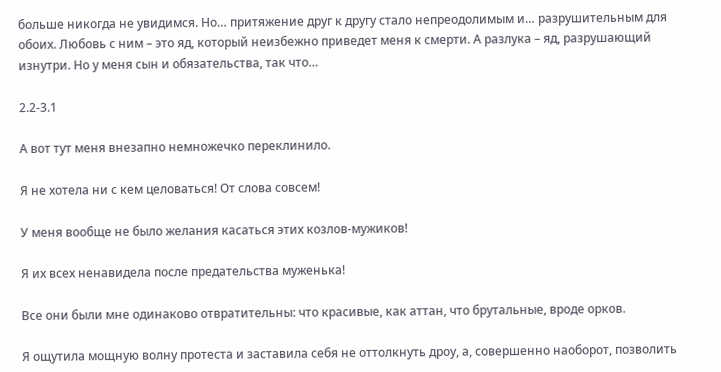больше никогда не увидимся. Но… притяжение друг к другу стало непреодолимым и… разрушительным для обоих. Любовь с ним – это яд, который неизбежно приведет меня к смерти. А разлука – яд, разрушающий изнутри. Но у меня сын и обязательства, так что…

2.2-3.1

А вот тут меня внезапно немножечко переклинило.

Я не хотела ни с кем целоваться! От слова совсем!

У меня вообще не было желания касаться этих козлов-мужиков!

Я их всех ненавидела после предательства муженька!

Все они были мне одинаково отвратительны: что красивые, как аттан, что брутальные, вроде орков.

Я ощутила мощную волну протеста и заставила себя не оттолкнуть дроу, а, совершенно наоборот, позволить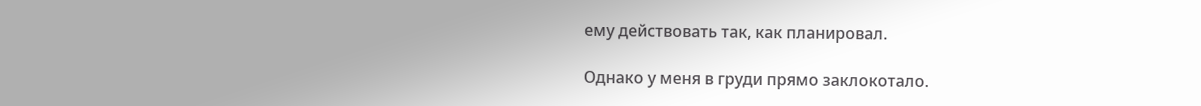ему действовать так, как планировал.

Однако у меня в груди прямо заклокотало.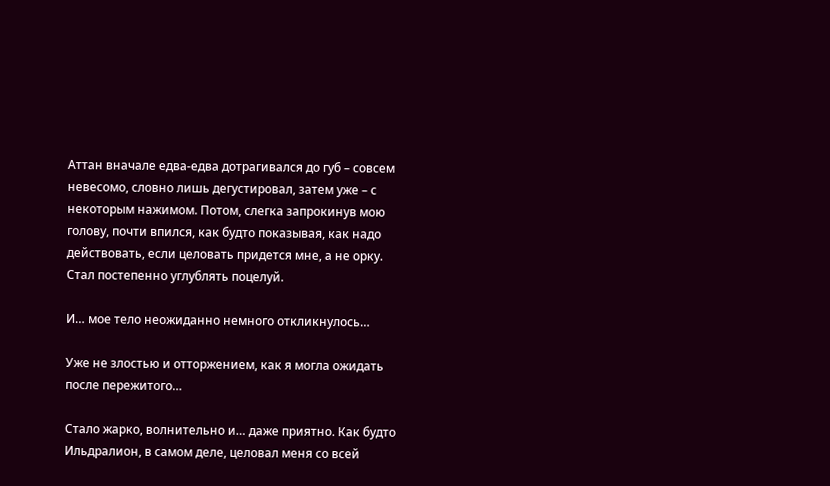Аттан вначале едва-едва дотрагивался до губ – совсем невесомо, словно лишь дегустировал, затем уже – с некоторым нажимом. Потом, слегка запрокинув мою голову, почти впился, как будто показывая, как надо действовать, если целовать придется мне, а не орку. Стал постепенно углублять поцелуй.

И… мое тело неожиданно немного откликнулось…

Уже не злостью и отторжением, как я могла ожидать после пережитого…

Стало жарко, волнительно и… даже приятно. Как будто Ильдралион, в самом деле, целовал меня со всей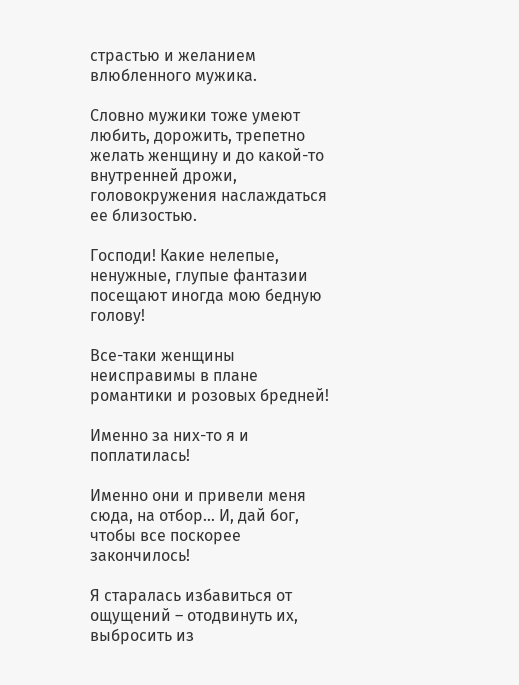страстью и желанием влюбленного мужика.

Словно мужики тоже умеют любить, дорожить, трепетно желать женщину и до какой-то внутренней дрожи, головокружения наслаждаться ее близостью.

Господи! Какие нелепые, ненужные, глупые фантазии посещают иногда мою бедную голову!

Все-таки женщины неисправимы в плане романтики и розовых бредней!

Именно за них-то я и поплатилась!

Именно они и привели меня сюда, на отбор… И, дай бог, чтобы все поскорее закончилось!

Я старалась избавиться от ощущений – отодвинуть их, выбросить из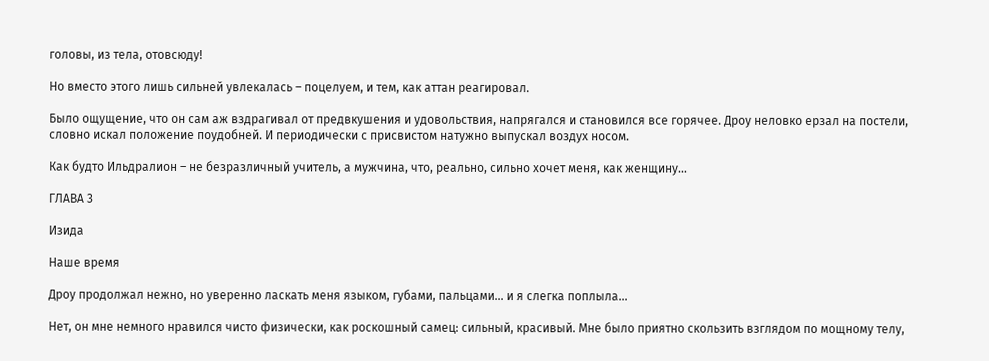головы, из тела, отовсюду!

Но вместо этого лишь сильней увлекалась – поцелуем, и тем, как аттан реагировал.

Было ощущение, что он сам аж вздрагивал от предвкушения и удовольствия, напрягался и становился все горячее. Дроу неловко ерзал на постели, словно искал положение поудобней. И периодически с присвистом натужно выпускал воздух носом.

Как будто Ильдралион – не безразличный учитель, а мужчина, что, реально, сильно хочет меня, как женщину…

ГЛАВА 3

Изида

Наше время

Дроу продолжал нежно, но уверенно ласкать меня языком, губами, пальцами… и я слегка поплыла…

Нет, он мне немного нравился чисто физически, как роскошный самец: сильный, красивый. Мне было приятно скользить взглядом по мощному телу,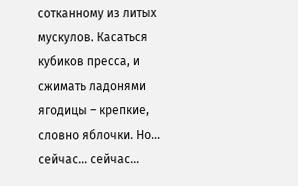сотканному из литых мускулов. Касаться кубиков пресса, и сжимать ладонями ягодицы – крепкие, словно яблочки. Но… сейчас… сейчас…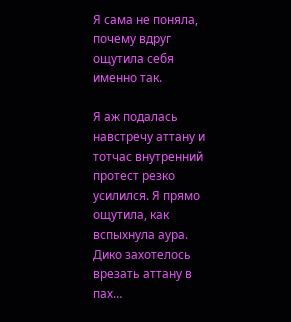Я сама не поняла, почему вдруг ощутила себя именно так.

Я аж подалась навстречу аттану и тотчас внутренний протест резко усилился. Я прямо ощутила, как вспыхнула аура. Дико захотелось врезать аттану в пах…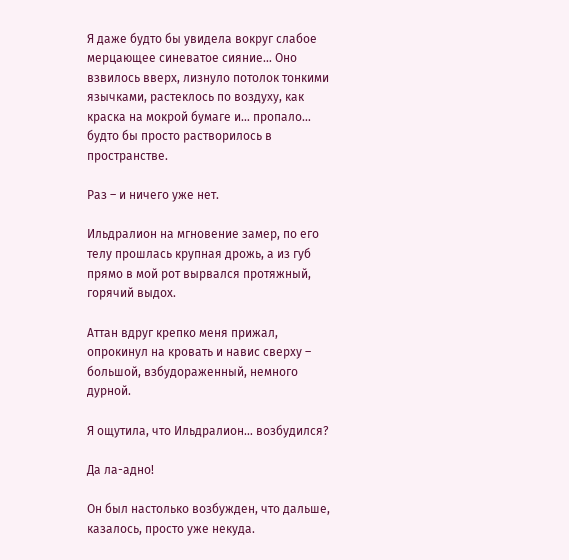Я даже будто бы увидела вокруг слабое мерцающее синеватое сияние… Оно взвилось вверх, лизнуло потолок тонкими язычками, растеклось по воздуху, как краска на мокрой бумаге и… пропало… будто бы просто растворилось в пространстве.

Раз – и ничего уже нет.

Ильдралион на мгновение замер, по его телу прошлась крупная дрожь, а из губ прямо в мой рот вырвался протяжный, горячий выдох.

Аттан вдруг крепко меня прижал, опрокинул на кровать и навис сверху – большой, взбудораженный, немного дурной.

Я ощутила, что Ильдралион… возбудился?

Да ла-адно!

Он был настолько возбужден, что дальше, казалось, просто уже некуда.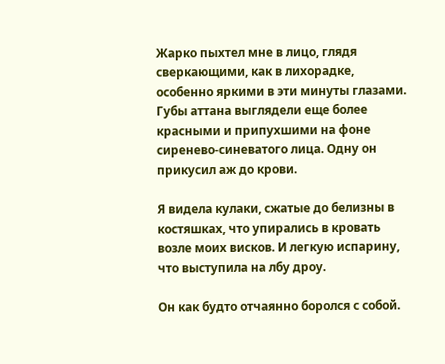Жарко пыхтел мне в лицо, глядя сверкающими, как в лихорадке, особенно яркими в эти минуты глазами. Губы аттана выглядели еще более красными и припухшими на фоне сиренево-синеватого лица. Одну он прикусил аж до крови.

Я видела кулаки, сжатые до белизны в костяшках, что упирались в кровать возле моих висков. И легкую испарину, что выступила на лбу дроу.

Он как будто отчаянно боролся с собой.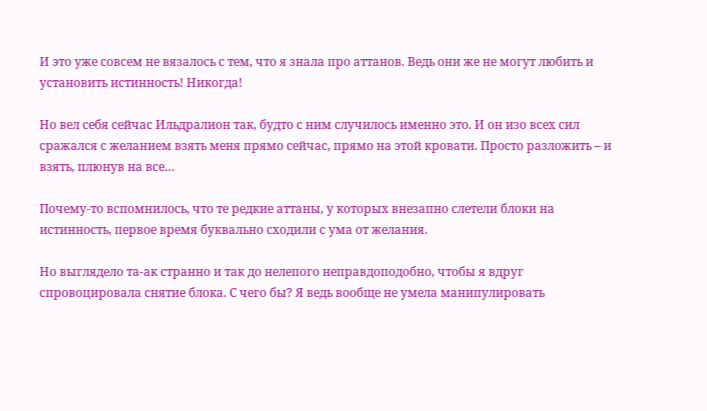И это уже совсем не вязалось с тем, что я знала про аттанов. Ведь они же не могут любить и установить истинность! Никогда!

Но вел себя сейчас Ильдралион так, будто с ним случилось именно это. И он изо всех сил сражался с желанием взять меня прямо сейчас, прямо на этой кровати. Просто разложить – и взять, плюнув на все…

Почему-то вспомнилось, что те редкие аттаны, у которых внезапно слетели блоки на истинность, первое время буквально сходили с ума от желания.

Но выглядело та-ак странно и так до нелепого неправдоподобно, чтобы я вдруг спровоцировала снятие блока. С чего бы? Я ведь вообще не умела манипулировать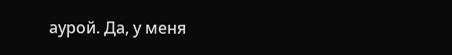аурой. Да, у меня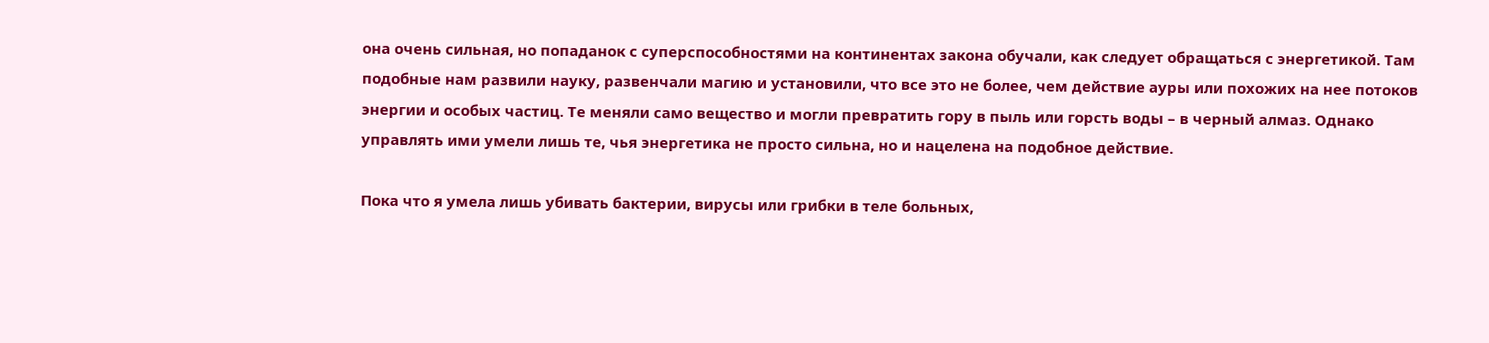она очень сильная, но попаданок с суперспособностями на континентах закона обучали, как следует обращаться с энергетикой. Там подобные нам развили науку, развенчали магию и установили, что все это не более, чем действие ауры или похожих на нее потоков энергии и особых частиц. Те меняли само вещество и могли превратить гору в пыль или горсть воды – в черный алмаз. Однако управлять ими умели лишь те, чья энергетика не просто сильна, но и нацелена на подобное действие.

Пока что я умела лишь убивать бактерии, вирусы или грибки в теле больных,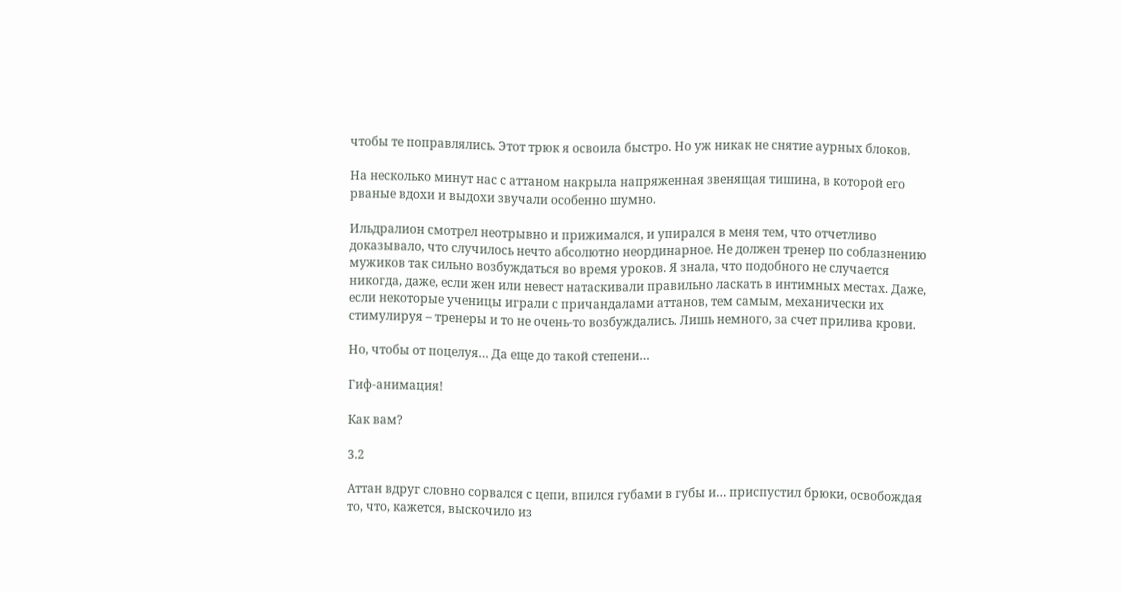чтобы те поправлялись. Этот трюк я освоила быстро. Но уж никак не снятие аурных блоков.

На несколько минут нас с аттаном накрыла напряженная звенящая тишина, в которой его рваные вдохи и выдохи звучали особенно шумно.

Ильдралион смотрел неотрывно и прижимался, и упирался в меня тем, что отчетливо доказывало, что случилось нечто абсолютно неординарное. Не должен тренер по соблазнению мужиков так сильно возбуждаться во время уроков. Я знала, что подобного не случается никогда, даже, если жен или невест натаскивали правильно ласкать в интимных местах. Даже, если некоторые ученицы играли с причандалами аттанов, тем самым, механически их стимулируя – тренеры и то не очень-то возбуждались. Лишь немного, за счет прилива крови.

Но, чтобы от поцелуя… Да еще до такой степени…

Гиф-анимация!

Как вам?

3.2

Аттан вдруг словно сорвался с цепи, впился губами в губы и… приспустил брюки, освобождая то, что, кажется, выскочило из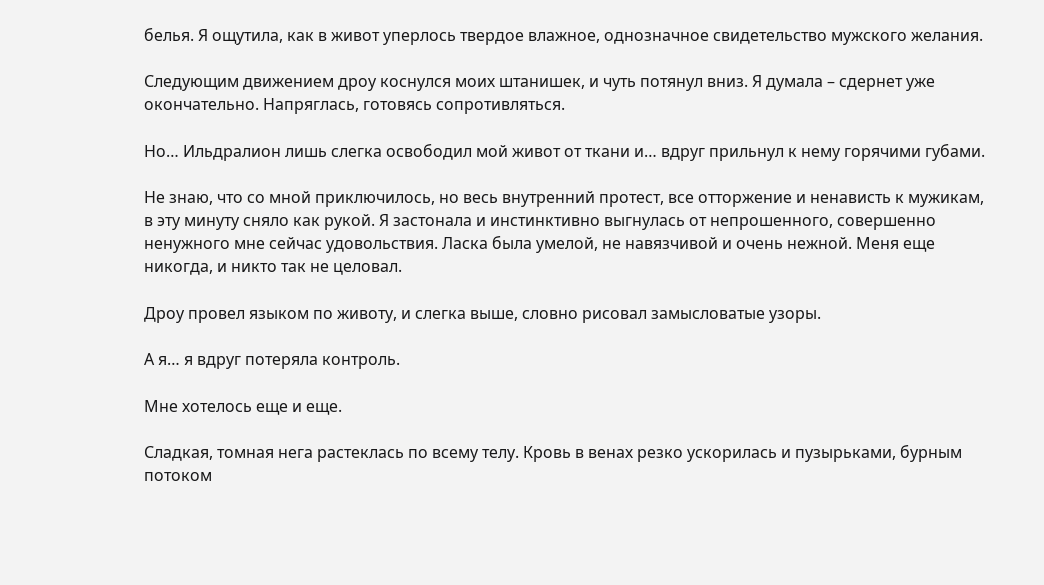белья. Я ощутила, как в живот уперлось твердое влажное, однозначное свидетельство мужского желания.

Следующим движением дроу коснулся моих штанишек, и чуть потянул вниз. Я думала – сдернет уже окончательно. Напряглась, готовясь сопротивляться.

Но… Ильдралион лишь слегка освободил мой живот от ткани и… вдруг прильнул к нему горячими губами.

Не знаю, что со мной приключилось, но весь внутренний протест, все отторжение и ненависть к мужикам, в эту минуту сняло как рукой. Я застонала и инстинктивно выгнулась от непрошенного, совершенно ненужного мне сейчас удовольствия. Ласка была умелой, не навязчивой и очень нежной. Меня еще никогда, и никто так не целовал.

Дроу провел языком по животу, и слегка выше, словно рисовал замысловатые узоры.

А я… я вдруг потеряла контроль.

Мне хотелось еще и еще.

Сладкая, томная нега растеклась по всему телу. Кровь в венах резко ускорилась и пузырьками, бурным потоком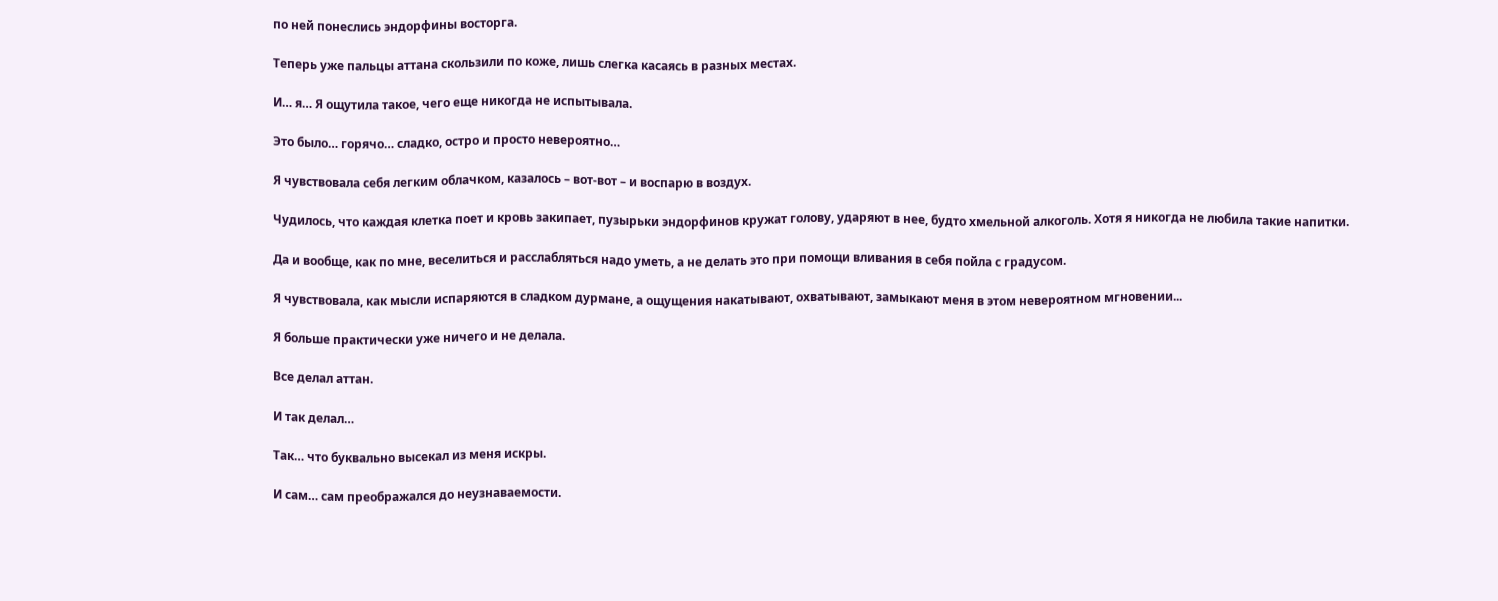по ней понеслись эндорфины восторга.

Теперь уже пальцы аттана скользили по коже, лишь слегка касаясь в разных местах.

И… я… Я ощутила такое, чего еще никогда не испытывала.

Это было… горячо… сладко, остро и просто невероятно…

Я чувствовала себя легким облачком, казалось – вот-вот – и воспарю в воздух.

Чудилось, что каждая клетка поет и кровь закипает, пузырьки эндорфинов кружат голову, ударяют в нее, будто хмельной алкоголь. Хотя я никогда не любила такие напитки.

Да и вообще, как по мне, веселиться и расслабляться надо уметь, а не делать это при помощи вливания в себя пойла с градусом.

Я чувствовала, как мысли испаряются в сладком дурмане, а ощущения накатывают, охватывают, замыкают меня в этом невероятном мгновении...

Я больше практически уже ничего и не делала.

Все делал аттан.

И так делал…

Так… что буквально высекал из меня искры.

И сам… сам преображался до неузнаваемости.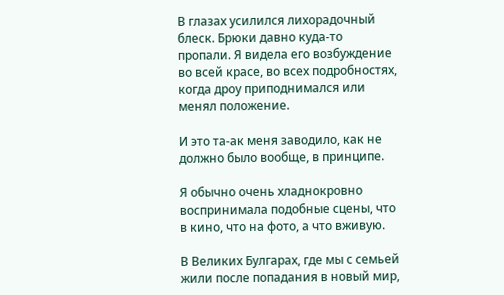В глазах усилился лихорадочный блеск. Брюки давно куда-то пропали. Я видела его возбуждение во всей красе, во всех подробностях, когда дроу приподнимался или менял положение.

И это та-ак меня заводило, как не должно было вообще, в принципе.

Я обычно очень хладнокровно воспринимала подобные сцены, что в кино, что на фото, а что вживую.

В Великих Булгарах, где мы с семьей жили после попадания в новый мир,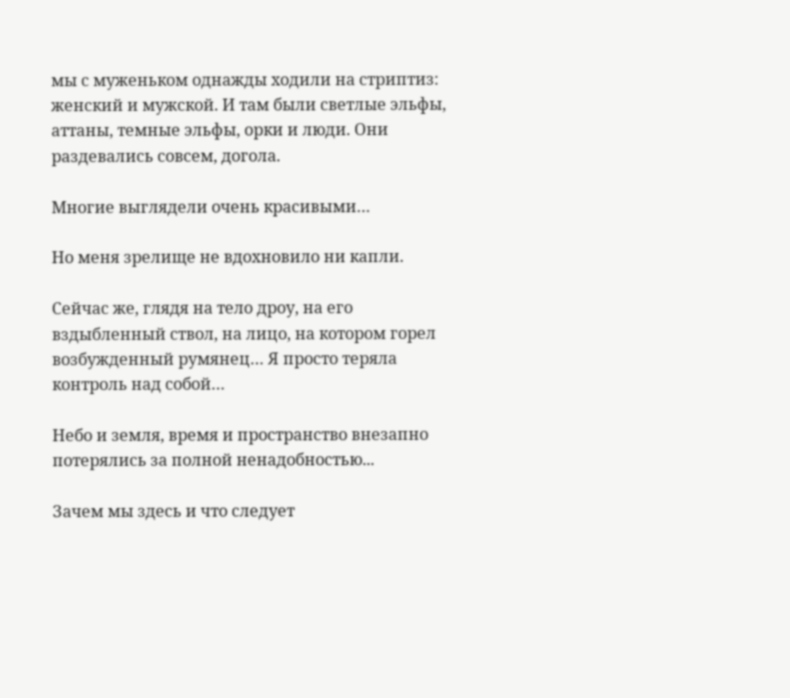мы с муженьком однажды ходили на стриптиз: женский и мужской. И там были светлые эльфы, аттаны, темные эльфы, орки и люди. Они раздевались совсем, догола.

Многие выглядели очень красивыми…

Но меня зрелище не вдохновило ни капли.

Сейчас же, глядя на тело дроу, на его вздыбленный ствол, на лицо, на котором горел возбужденный румянец… Я просто теряла контроль над собой…

Небо и земля, время и пространство внезапно потерялись за полной ненадобностью...

Зачем мы здесь и что следует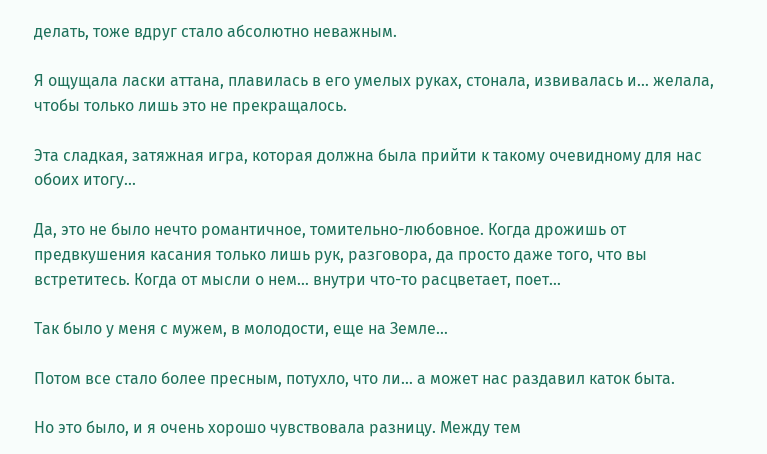делать, тоже вдруг стало абсолютно неважным.

Я ощущала ласки аттана, плавилась в его умелых руках, стонала, извивалась и… желала, чтобы только лишь это не прекращалось.

Эта сладкая, затяжная игра, которая должна была прийти к такому очевидному для нас обоих итогу...

Да, это не было нечто романтичное, томительно-любовное. Когда дрожишь от предвкушения касания только лишь рук, разговора, да просто даже того, что вы встретитесь. Когда от мысли о нем… внутри что-то расцветает, поет…

Так было у меня с мужем, в молодости, еще на Земле…

Потом все стало более пресным, потухло, что ли… а может нас раздавил каток быта.

Но это было, и я очень хорошо чувствовала разницу. Между тем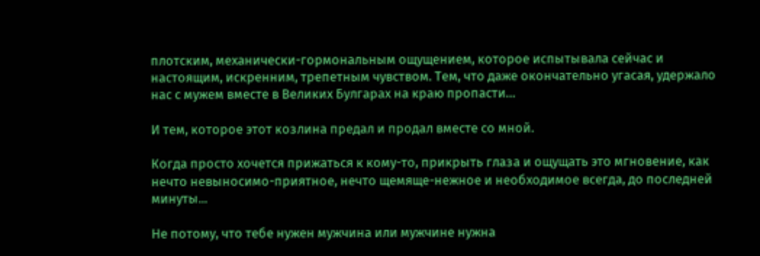плотским, механически-гормональным ощущением, которое испытывала сейчас и настоящим, искренним, трепетным чувством. Тем, что даже окончательно угасая, удержало нас с мужем вместе в Великих Булгарах на краю пропасти…

И тем, которое этот козлина предал и продал вместе со мной.

Когда просто хочется прижаться к кому-то, прикрыть глаза и ощущать это мгновение, как нечто невыносимо-приятное, нечто щемяще-нежное и необходимое всегда, до последней минуты...

Не потому, что тебе нужен мужчина или мужчине нужна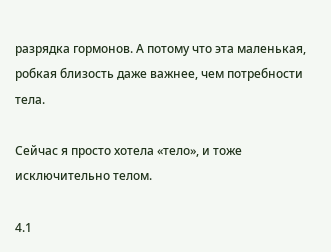разрядка гормонов. А потому что эта маленькая, робкая близость даже важнее, чем потребности тела.

Сейчас я просто хотела «тело», и тоже исключительно телом.

4.1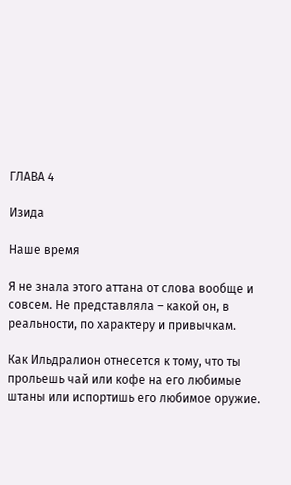ГЛАВА 4

Изида

Наше время

Я не знала этого аттана от слова вообще и совсем. Не представляла – какой он, в реальности, по характеру и привычкам.

Как Ильдралион отнесется к тому, что ты прольешь чай или кофе на его любимые штаны или испортишь его любимое оружие.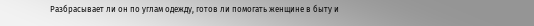Разбрасывает ли он по углам одежду, готов ли помогать женщине в быту и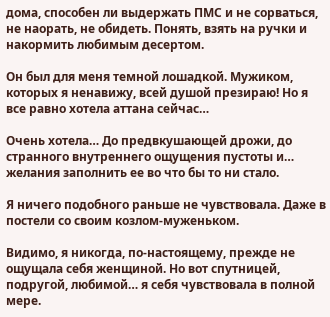дома, способен ли выдержать ПМС и не сорваться, не наорать, не обидеть. Понять, взять на ручки и накормить любимым десертом.

Он был для меня темной лошадкой. Мужиком, которых я ненавижу, всей душой презираю! Но я все равно хотела аттана сейчас…

Очень хотела… До предвкушающей дрожи, до странного внутреннего ощущения пустоты и… желания заполнить ее во что бы то ни стало.

Я ничего подобного раньше не чувствовала. Даже в постели со своим козлом-муженьком.

Видимо, я никогда, по-настоящему, прежде не ощущала себя женщиной. Но вот спутницей, подругой, любимой… я себя чувствовала в полной мере.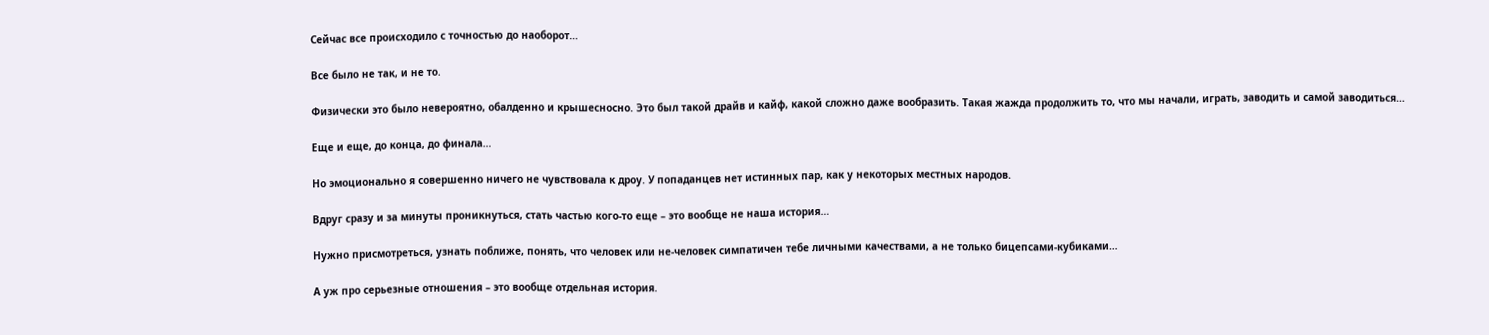Сейчас все происходило с точностью до наоборот…

Все было не так, и не то.

Физически это было невероятно, обалденно и крышесносно. Это был такой драйв и кайф, какой сложно даже вообразить. Такая жажда продолжить то, что мы начали, играть, заводить и самой заводиться…

Еще и еще, до конца, до финала…

Но эмоционально я совершенно ничего не чувствовала к дроу. У попаданцев нет истинных пар, как у некоторых местных народов.

Вдруг сразу и за минуты проникнуться, стать частью кого-то еще – это вообще не наша история…

Нужно присмотреться, узнать поближе, понять, что человек или не-человек симпатичен тебе личными качествами, а не только бицепсами-кубиками…

А уж про серьезные отношения – это вообще отдельная история.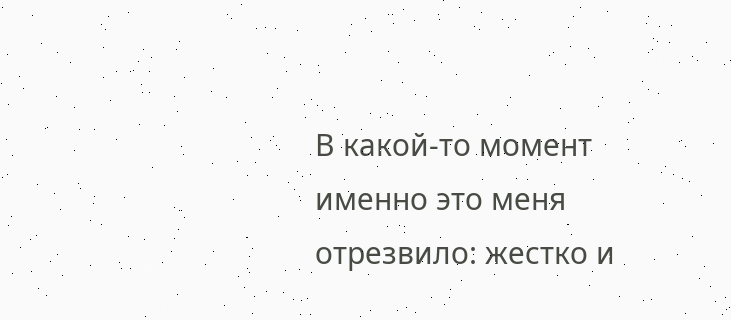В какой-то момент именно это меня отрезвило: жестко и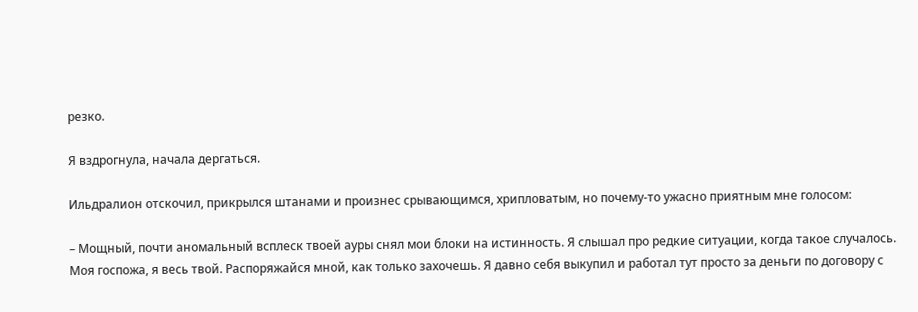резко.

Я вздрогнула, начала дергаться.

Ильдралион отскочил, прикрылся штанами и произнес срывающимся, хрипловатым, но почему-то ужасно приятным мне голосом:

– Мощный, почти аномальный всплеск твоей ауры снял мои блоки на истинность. Я слышал про редкие ситуации, когда такое случалось. Моя госпожа, я весь твой. Распоряжайся мной, как только захочешь. Я давно себя выкупил и работал тут просто за деньги по договору с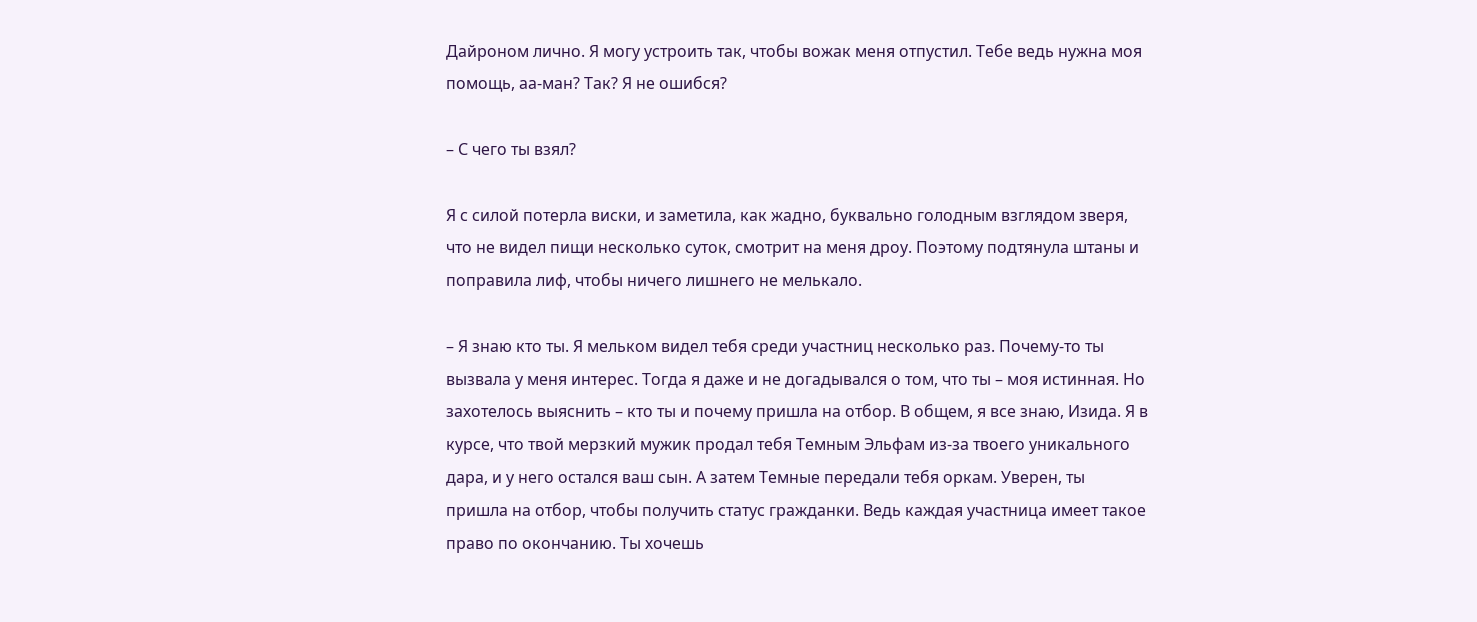Дайроном лично. Я могу устроить так, чтобы вожак меня отпустил. Тебе ведь нужна моя помощь, аа-ман? Так? Я не ошибся?

– С чего ты взял?

Я с силой потерла виски, и заметила, как жадно, буквально голодным взглядом зверя, что не видел пищи несколько суток, смотрит на меня дроу. Поэтому подтянула штаны и поправила лиф, чтобы ничего лишнего не мелькало.

– Я знаю кто ты. Я мельком видел тебя среди участниц несколько раз. Почему-то ты вызвала у меня интерес. Тогда я даже и не догадывался о том, что ты – моя истинная. Но захотелось выяснить – кто ты и почему пришла на отбор. В общем, я все знаю, Изида. Я в курсе, что твой мерзкий мужик продал тебя Темным Эльфам из-за твоего уникального дара, и у него остался ваш сын. А затем Темные передали тебя оркам. Уверен, ты пришла на отбор, чтобы получить статус гражданки. Ведь каждая участница имеет такое право по окончанию. Ты хочешь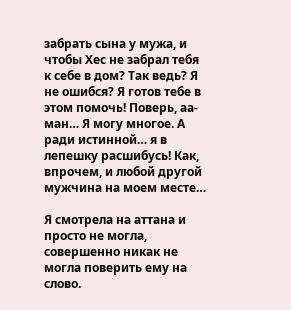забрать сына у мужа, и чтобы Хес не забрал тебя к себе в дом? Так ведь? Я не ошибся? Я готов тебе в этом помочь! Поверь, аа-ман… Я могу многое. А ради истинной… я в лепешку расшибусь! Как, впрочем, и любой другой мужчина на моем месте…

Я смотрела на аттана и просто не могла, совершенно никак не могла поверить ему на слово.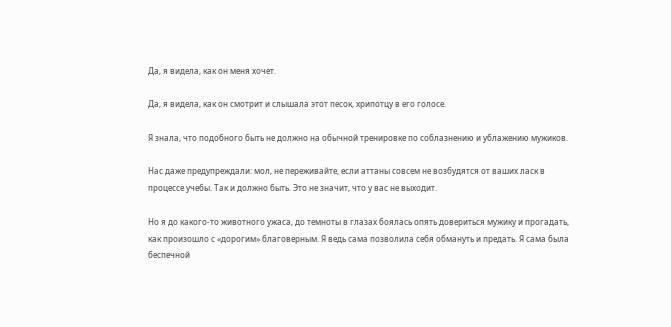Да, я видела, как он меня хочет.

Да, я видела, как он смотрит и слышала этот песок, хрипотцу в его голосе.

Я знала, что подобного быть не должно на обычной тренировке по соблазнению и ублажению мужиков.

Нас даже предупреждали: мол, не переживайте, если аттаны совсем не возбудятся от ваших ласк в процессе учебы. Так и должно быть. Это не значит, что у вас не выходит.

Но я до какого-то животного ужаса, до темноты в глазах боялась опять довериться мужику и прогадать, как произошло с «дорогим» благоверным. Я ведь сама позволила себя обмануть и предать. Я сама была беспечной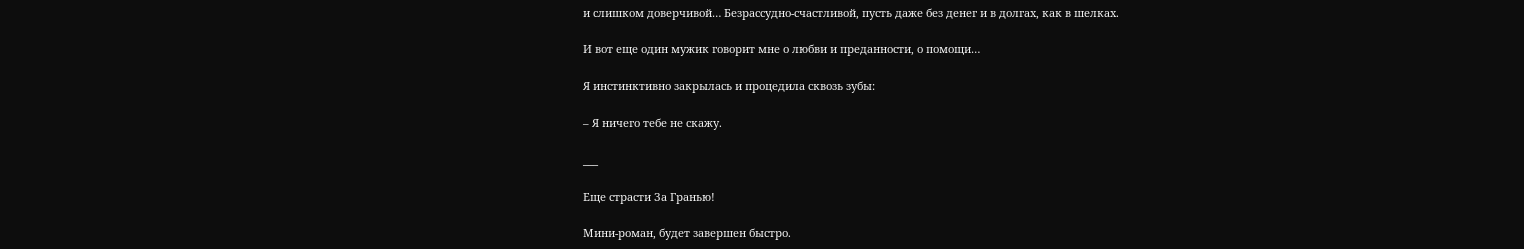и слишком доверчивой… Безрассудно-счастливой, пусть даже без денег и в долгах, как в шелках.

И вот еще один мужик говорит мне о любви и преданности, о помощи…

Я инстинктивно закрылась и процедила сквозь зубы:

– Я ничего тебе не скажу.

___

Еще страсти За Гранью!

Мини-роман, будет завершен быстро.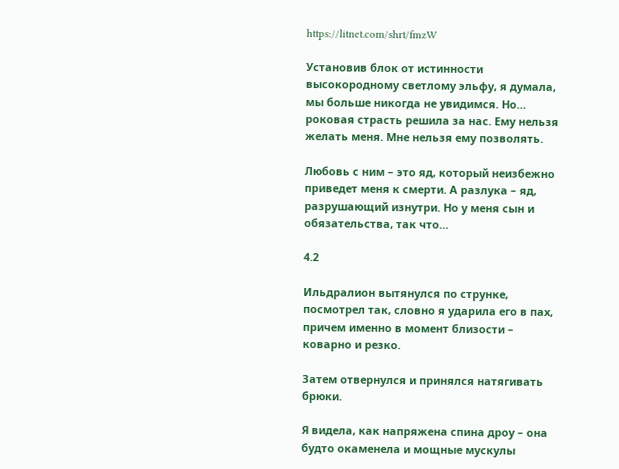https://litnet.com/shrt/fmzW

Установив блок от истинности высокородному светлому эльфу, я думала, мы больше никогда не увидимся. Но… роковая страсть решила за нас. Ему нельзя желать меня. Мне нельзя ему позволять.

Любовь с ним – это яд, который неизбежно приведет меня к смерти. А разлука – яд, разрушающий изнутри. Но у меня сын и обязательства, так что…

4.2

Ильдралион вытянулся по струнке, посмотрел так, словно я ударила его в пах, причем именно в момент близости – коварно и резко.

Затем отвернулся и принялся натягивать брюки.

Я видела, как напряжена спина дроу – она будто окаменела и мощные мускулы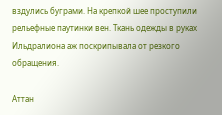вздулись буграми. На крепкой шее проступили рельефные паутинки вен. Ткань одежды в руках Ильдралиона аж поскрипывала от резкого обращения.

Аттан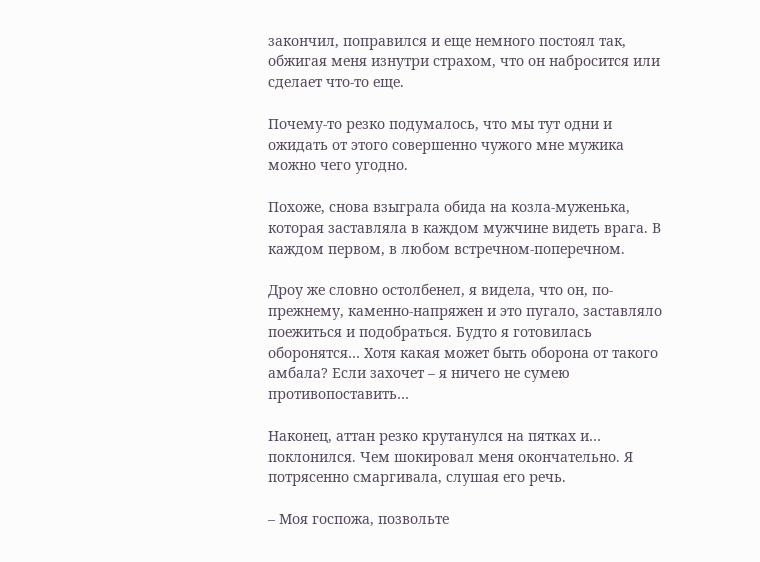закончил, поправился и еще немного постоял так, обжигая меня изнутри страхом, что он набросится или сделает что-то еще.

Почему-то резко подумалось, что мы тут одни и ожидать от этого совершенно чужого мне мужика можно чего угодно.

Похоже, снова взыграла обида на козла-муженька, которая заставляла в каждом мужчине видеть врага. В каждом первом, в любом встречном-поперечном.

Дроу же словно остолбенел, я видела, что он, по-прежнему, каменно-напряжен и это пугало, заставляло поежиться и подобраться. Будто я готовилась оборонятся… Хотя какая может быть оборона от такого амбала? Если захочет – я ничего не сумею противопоставить…

Наконец, аттан резко крутанулся на пятках и… поклонился. Чем шокировал меня окончательно. Я потрясенно смаргивала, слушая его речь.

– Моя госпожа, позвольте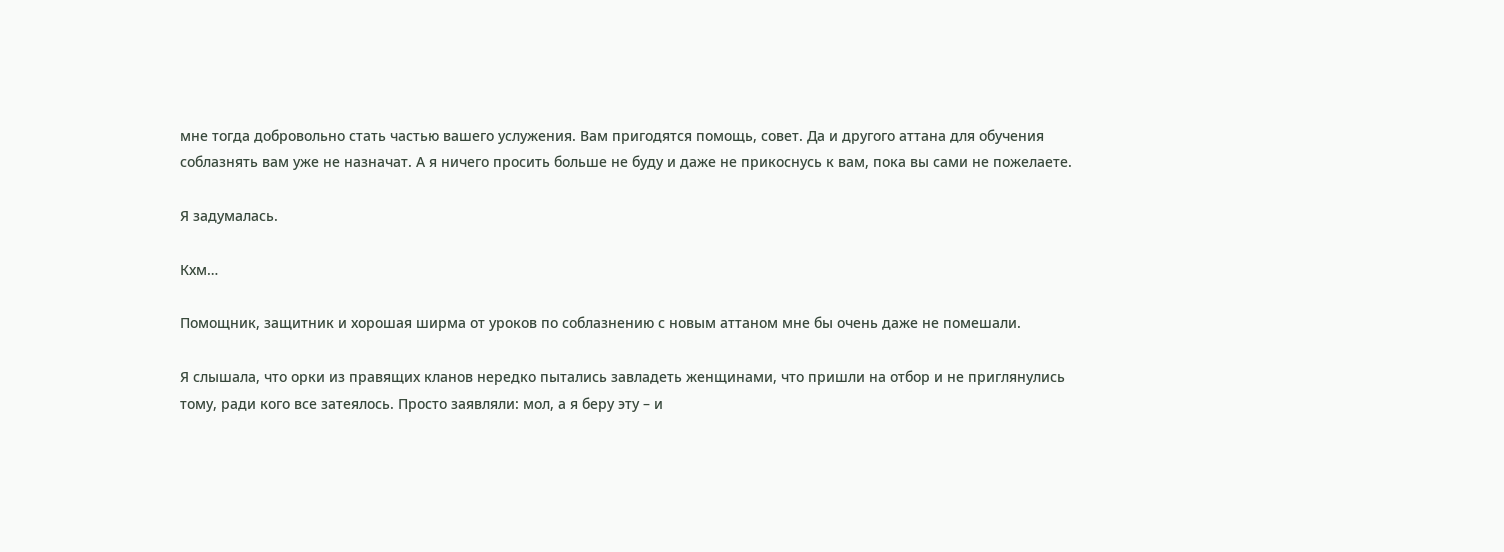мне тогда добровольно стать частью вашего услужения. Вам пригодятся помощь, совет. Да и другого аттана для обучения соблазнять вам уже не назначат. А я ничего просить больше не буду и даже не прикоснусь к вам, пока вы сами не пожелаете.

Я задумалась.

Кхм…

Помощник, защитник и хорошая ширма от уроков по соблазнению с новым аттаном мне бы очень даже не помешали.

Я слышала, что орки из правящих кланов нередко пытались завладеть женщинами, что пришли на отбор и не приглянулись тому, ради кого все затеялось. Просто заявляли: мол, а я беру эту – и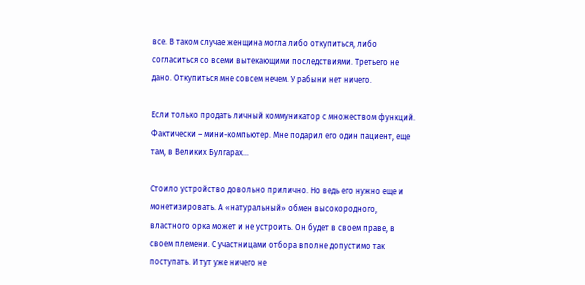все. В таком случае женщина могла либо откупиться, либо согласиться со всеми вытекающими последствиями. Третьего не дано. Откупиться мне совсем нечем. У рабыни нет ничего.

Если только продать личный коммуникатор с множеством функций. Фактически – мини-компьютер. Мне подарил его один пациент, еще там, в Великих Булгарах…

Стоило устройство довольно прилично. Но ведь его нужно еще и монетизировать. А «натуральный» обмен высокородного, властного орка может и не устроить. Он будет в своем праве, в своем племени. С участницами отбора вполне допустимо так поступать. И тут уже ничего не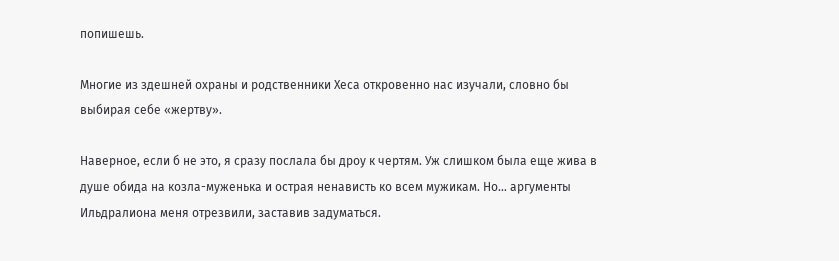попишешь.

Многие из здешней охраны и родственники Хеса откровенно нас изучали, словно бы выбирая себе «жертву».

Наверное, если б не это, я сразу послала бы дроу к чертям. Уж слишком была еще жива в душе обида на козла-муженька и острая ненависть ко всем мужикам. Но… аргументы Ильдралиона меня отрезвили, заставив задуматься.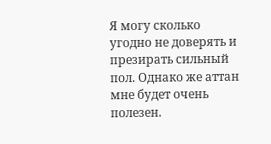Я могу сколько угодно не доверять и презирать сильный пол. Однако же аттан мне будет очень полезен.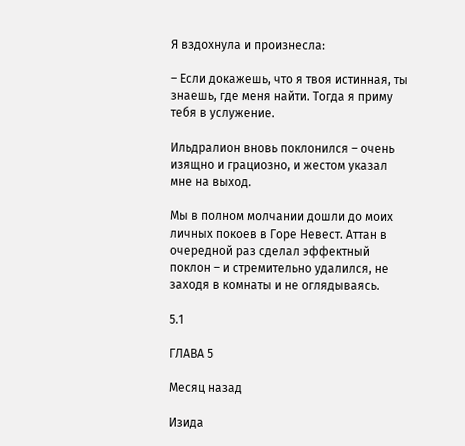Я вздохнула и произнесла:

– Если докажешь, что я твоя истинная, ты знаешь, где меня найти. Тогда я приму тебя в услужение.

Ильдралион вновь поклонился – очень изящно и грациозно, и жестом указал мне на выход.

Мы в полном молчании дошли до моих личных покоев в Горе Невест. Аттан в очередной раз сделал эффектный поклон – и стремительно удалился, не заходя в комнаты и не оглядываясь.

5.1

ГЛАВА 5

Месяц назад

Изида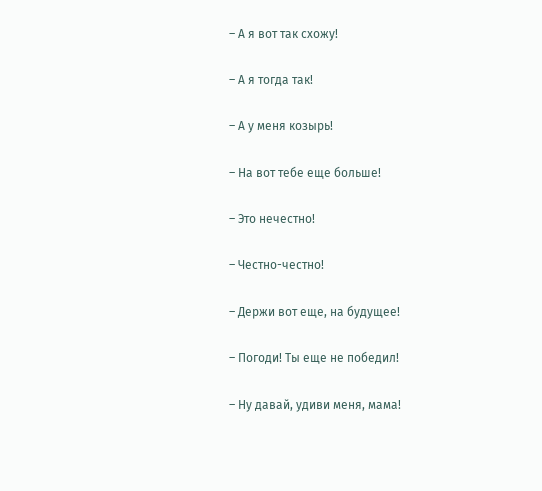– А я вот так схожу!

– А я тогда так!

– А у меня козырь!

– На вот тебе еще больше!

– Это нечестно!

– Честно-честно!

– Держи вот еще, на будущее!

– Погоди! Ты еще не победил!

– Ну давай, удиви меня, мама!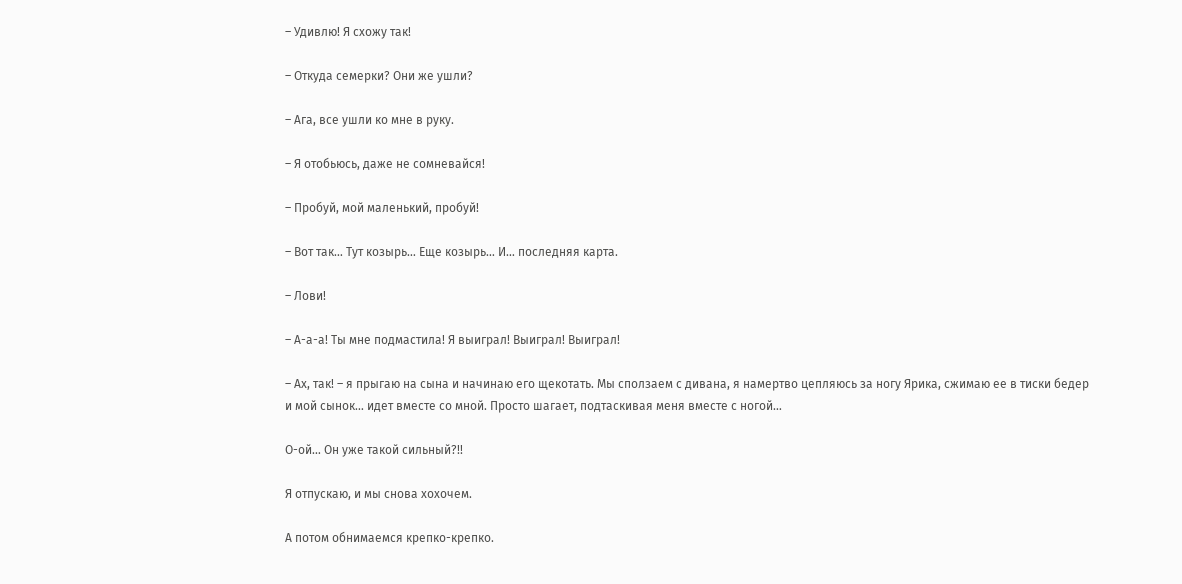– Удивлю! Я схожу так!

– Откуда семерки? Они же ушли?

– Ага, все ушли ко мне в руку.

– Я отобьюсь, даже не сомневайся!

– Пробуй, мой маленький, пробуй!

– Вот так… Тут козырь… Еще козырь… И… последняя карта.

– Лови!

– А-а-а! Ты мне подмастила! Я выиграл! Выиграл! Выиграл!

– Ах, так! – я прыгаю на сына и начинаю его щекотать. Мы сползаем с дивана, я намертво цепляюсь за ногу Ярика, сжимаю ее в тиски бедер и мой сынок… идет вместе со мной. Просто шагает, подтаскивая меня вместе с ногой…

О-ой… Он уже такой сильный?!!

Я отпускаю, и мы снова хохочем.

А потом обнимаемся крепко-крепко.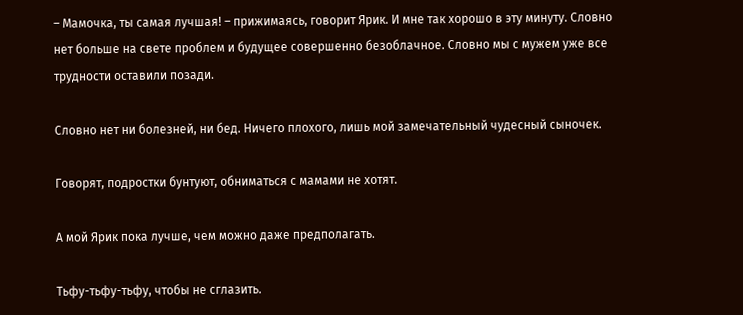– Мамочка, ты самая лучшая! – прижимаясь, говорит Ярик. И мне так хорошо в эту минуту. Словно нет больше на свете проблем и будущее совершенно безоблачное. Словно мы с мужем уже все трудности оставили позади.

Словно нет ни болезней, ни бед. Ничего плохого, лишь мой замечательный чудесный сыночек.

Говорят, подростки бунтуют, обниматься с мамами не хотят.

А мой Ярик пока лучше, чем можно даже предполагать.

Тьфу-тьфу-тьфу, чтобы не сглазить.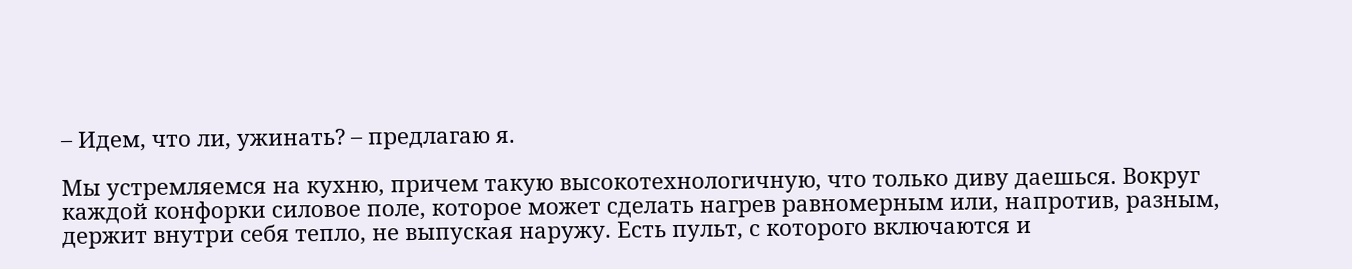– Идем, что ли, ужинать? – предлагаю я.

Мы устремляемся на кухню, причем такую высокотехнологичную, что только диву даешься. Вокруг каждой конфорки силовое поле, которое может сделать нагрев равномерным или, напротив, разным, держит внутри себя тепло, не выпуская наружу. Есть пульт, с которого включаются и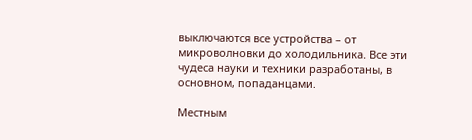выключаются все устройства – от микроволновки до холодильника. Все эти чудеса науки и техники разработаны, в основном, попаданцами.

Местным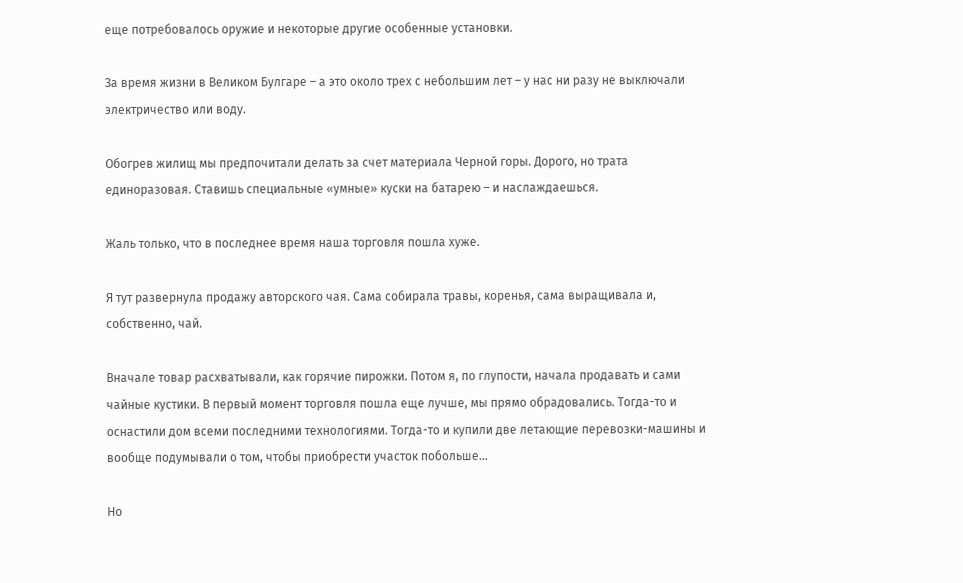еще потребовалось оружие и некоторые другие особенные установки.

За время жизни в Великом Булгаре – а это около трех с небольшим лет – у нас ни разу не выключали электричество или воду.

Обогрев жилищ мы предпочитали делать за счет материала Черной горы. Дорого, но трата единоразовая. Ставишь специальные «умные» куски на батарею – и наслаждаешься.

Жаль только, что в последнее время наша торговля пошла хуже.

Я тут развернула продажу авторского чая. Сама собирала травы, коренья, сама выращивала и, собственно, чай.

Вначале товар расхватывали, как горячие пирожки. Потом я, по глупости, начала продавать и сами чайные кустики. В первый момент торговля пошла еще лучше, мы прямо обрадовались. Тогда-то и оснастили дом всеми последними технологиями. Тогда-то и купили две летающие перевозки-машины и вообще подумывали о том, чтобы приобрести участок побольше…

Но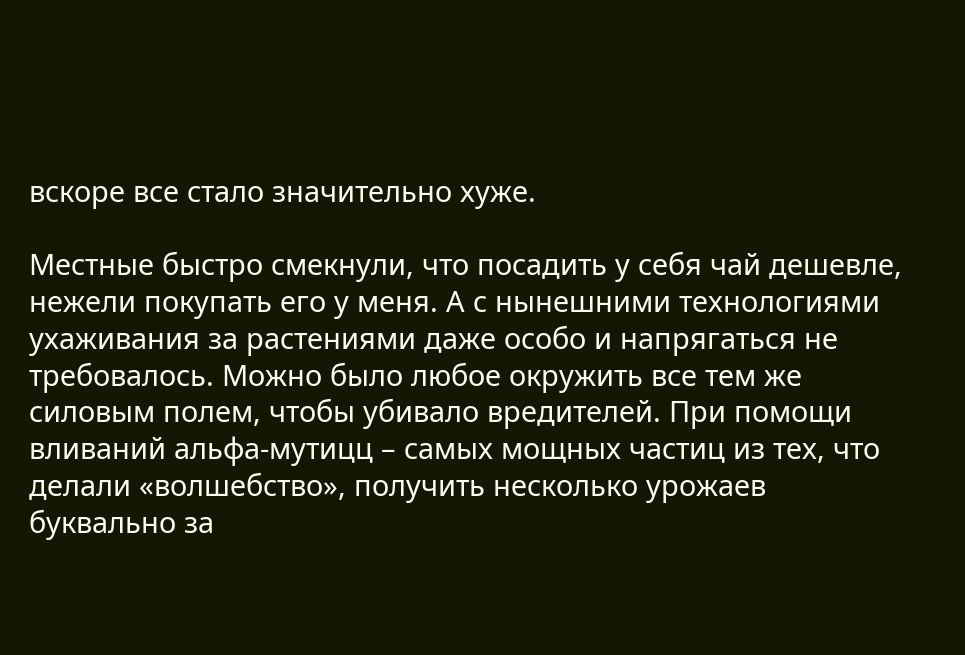вскоре все стало значительно хуже.

Местные быстро смекнули, что посадить у себя чай дешевле, нежели покупать его у меня. А с нынешними технологиями ухаживания за растениями даже особо и напрягаться не требовалось. Можно было любое окружить все тем же силовым полем, чтобы убивало вредителей. При помощи вливаний альфа-мутицц – самых мощных частиц из тех, что делали «волшебство», получить несколько урожаев буквально за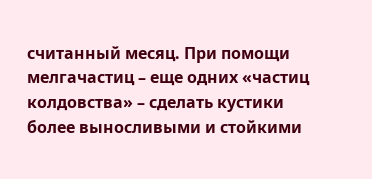считанный месяц. При помощи мелгачастиц – еще одних «частиц колдовства» – сделать кустики более выносливыми и стойкими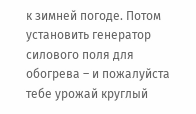к зимней погоде. Потом установить генератор силового поля для обогрева – и пожалуйста тебе урожай круглый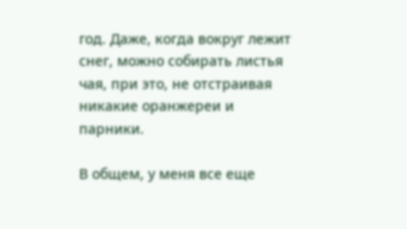год. Даже, когда вокруг лежит снег, можно собирать листья чая, при это, не отстраивая никакие оранжереи и парники.

В общем, у меня все еще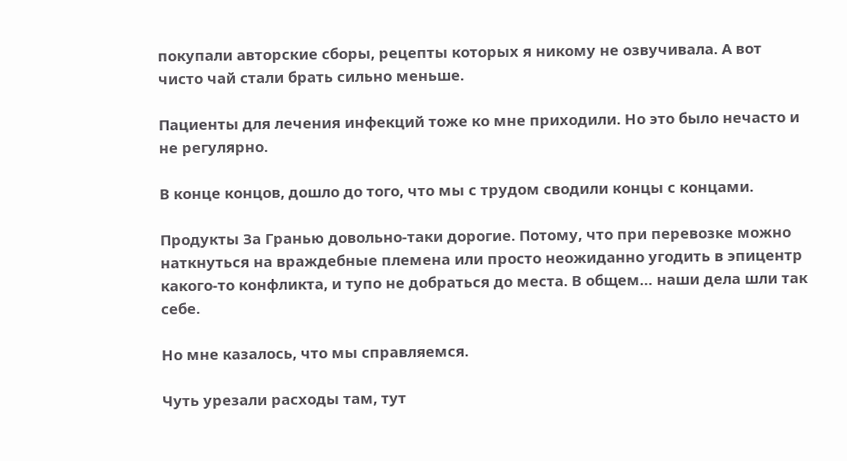покупали авторские сборы, рецепты которых я никому не озвучивала. А вот чисто чай стали брать сильно меньше.

Пациенты для лечения инфекций тоже ко мне приходили. Но это было нечасто и не регулярно.

В конце концов, дошло до того, что мы с трудом сводили концы с концами.

Продукты За Гранью довольно-таки дорогие. Потому, что при перевозке можно наткнуться на враждебные племена или просто неожиданно угодить в эпицентр какого-то конфликта, и тупо не добраться до места. В общем… наши дела шли так себе.

Но мне казалось, что мы справляемся.

Чуть урезали расходы там, тут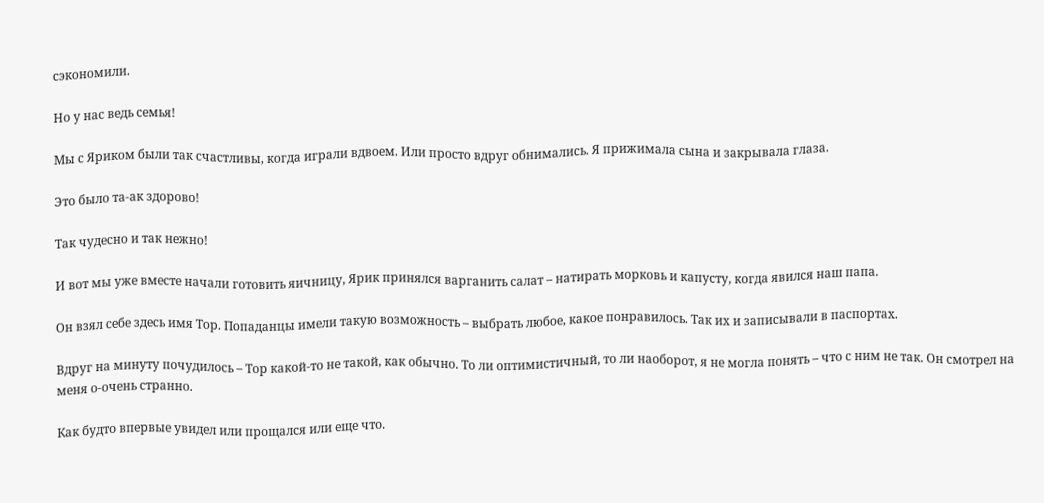сэкономили.

Но у нас ведь семья!

Мы с Яриком были так счастливы, когда играли вдвоем. Или просто вдруг обнимались. Я прижимала сына и закрывала глаза.

Это было та-ак здорово!

Так чудесно и так нежно!

И вот мы уже вместе начали готовить яичницу, Ярик принялся варганить салат – натирать морковь и капусту, когда явился наш папа.

Он взял себе здесь имя Тор. Попаданцы имели такую возможность – выбрать любое, какое понравилось. Так их и записывали в паспортах.

Вдруг на минуту почудилось – Тор какой-то не такой, как обычно. То ли оптимистичный, то ли наоборот, я не могла понять – что с ним не так. Он смотрел на меня о-очень странно.

Как будто впервые увидел или прощался или еще что.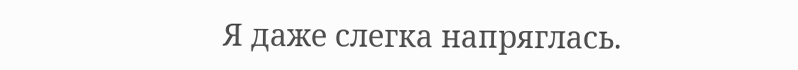Я даже слегка напряглась.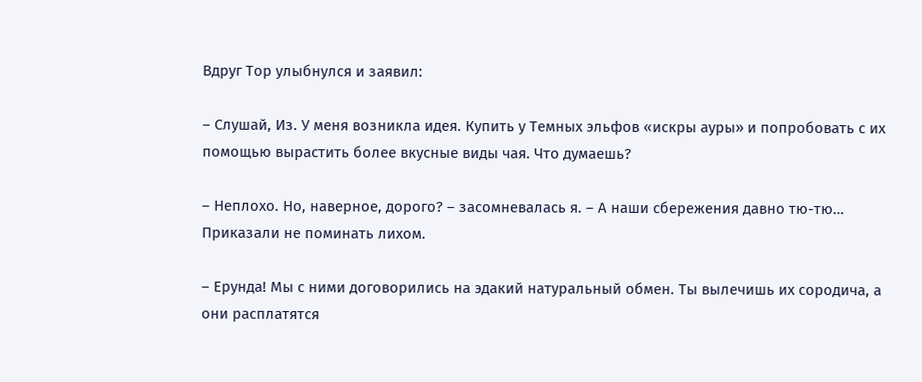Вдруг Тор улыбнулся и заявил:

– Слушай, Из. У меня возникла идея. Купить у Темных эльфов «искры ауры» и попробовать с их помощью вырастить более вкусные виды чая. Что думаешь?

– Неплохо. Но, наверное, дорого? – засомневалась я. – А наши сбережения давно тю-тю… Приказали не поминать лихом.

– Ерунда! Мы с ними договорились на эдакий натуральный обмен. Ты вылечишь их сородича, а они расплатятся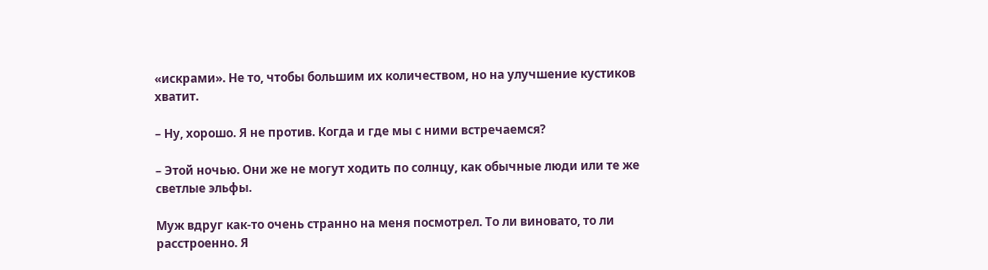«искрами». Не то, чтобы большим их количеством, но на улучшение кустиков хватит.

– Ну, хорошо. Я не против. Когда и где мы с ними встречаемся?

– Этой ночью. Они же не могут ходить по солнцу, как обычные люди или те же светлые эльфы.

Муж вдруг как-то очень странно на меня посмотрел. То ли виновато, то ли расстроенно. Я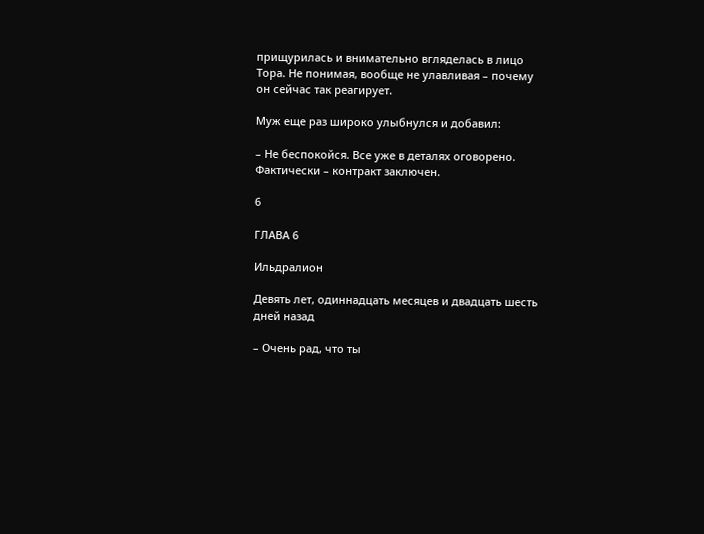прищурилась и внимательно вгляделась в лицо Тора. Не понимая, вообще не улавливая – почему он сейчас так реагирует.

Муж еще раз широко улыбнулся и добавил:

– Не беспокойся. Все уже в деталях оговорено. Фактически – контракт заключен.

6

ГЛАВА 6

Ильдралион

Девять лет, одиннадцать месяцев и двадцать шесть дней назад

– Очень рад, что ты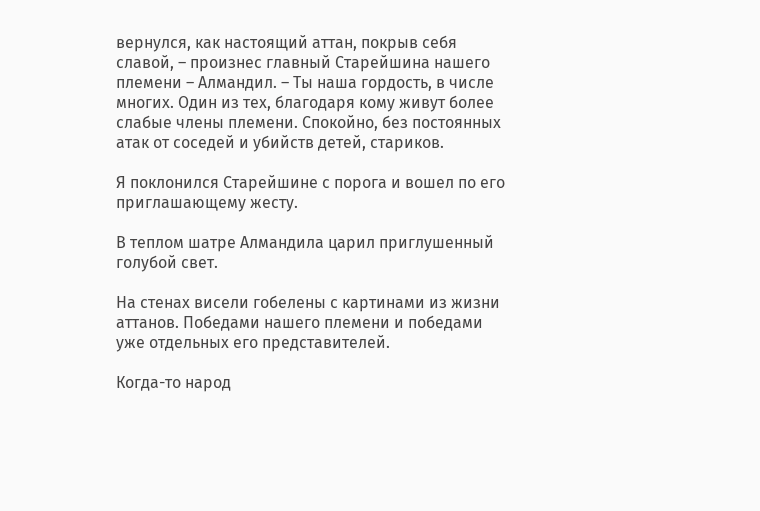вернулся, как настоящий аттан, покрыв себя славой, – произнес главный Старейшина нашего племени – Алмандил. – Ты наша гордость, в числе многих. Один из тех, благодаря кому живут более слабые члены племени. Спокойно, без постоянных атак от соседей и убийств детей, стариков.

Я поклонился Старейшине с порога и вошел по его приглашающему жесту.

В теплом шатре Алмандила царил приглушенный голубой свет.

На стенах висели гобелены с картинами из жизни аттанов. Победами нашего племени и победами уже отдельных его представителей.

Когда-то народ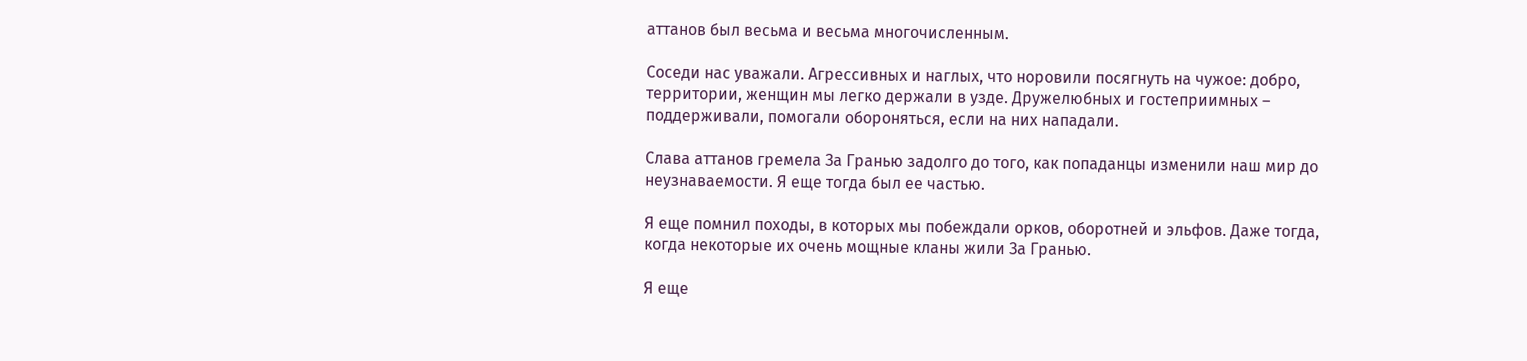аттанов был весьма и весьма многочисленным.

Соседи нас уважали. Агрессивных и наглых, что норовили посягнуть на чужое: добро, территории, женщин мы легко держали в узде. Дружелюбных и гостеприимных – поддерживали, помогали обороняться, если на них нападали.

Слава аттанов гремела За Гранью задолго до того, как попаданцы изменили наш мир до неузнаваемости. Я еще тогда был ее частью.

Я еще помнил походы, в которых мы побеждали орков, оборотней и эльфов. Даже тогда, когда некоторые их очень мощные кланы жили За Гранью.

Я еще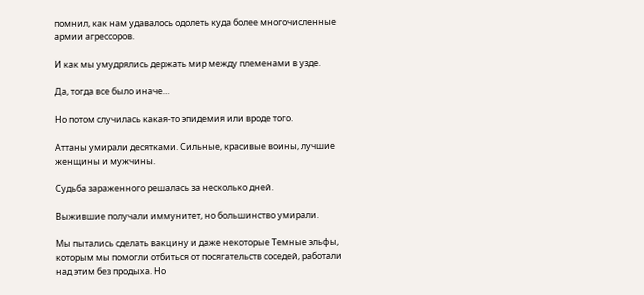помнил, как нам удавалось одолеть куда более многочисленные армии агрессоров.

И как мы умудрялись держать мир между племенами в узде.

Да, тогда все было иначе…

Но потом случилась какая-то эпидемия или вроде того.

Аттаны умирали десятками. Сильные, красивые воины, лучшие женщины и мужчины.

Судьба зараженного решалась за несколько дней.

Выжившие получали иммунитет, но большинство умирали.

Мы пытались сделать вакцину и даже некоторые Темные эльфы, которым мы помогли отбиться от посягательств соседей, работали над этим без продыха. Но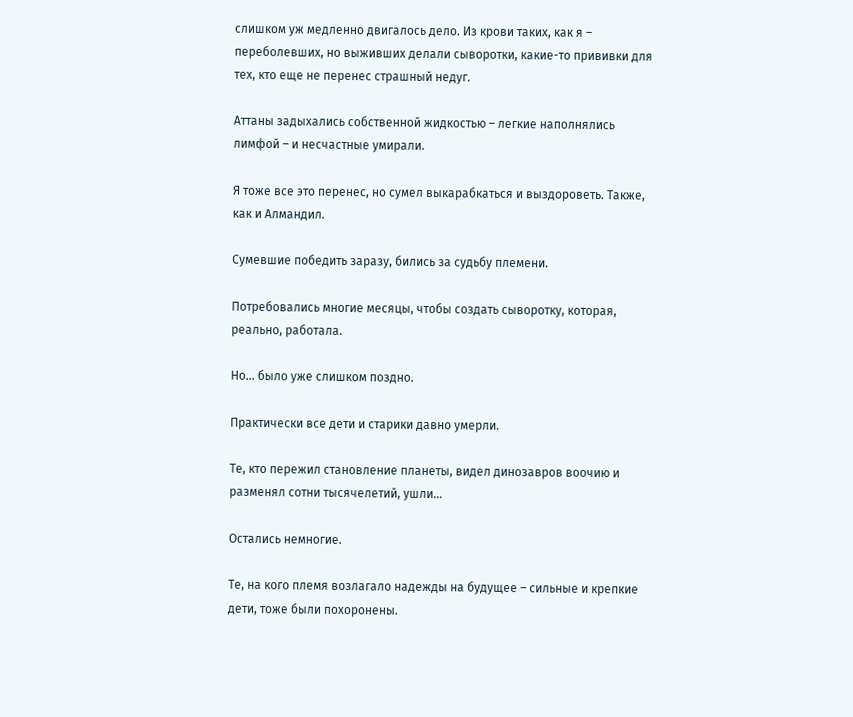слишком уж медленно двигалось дело. Из крови таких, как я – переболевших, но выживших делали сыворотки, какие-то прививки для тех, кто еще не перенес страшный недуг.

Аттаны задыхались собственной жидкостью – легкие наполнялись лимфой – и несчастные умирали.

Я тоже все это перенес, но сумел выкарабкаться и выздороветь. Также, как и Алмандил.

Сумевшие победить заразу, бились за судьбу племени.

Потребовались многие месяцы, чтобы создать сыворотку, которая, реально, работала.

Но… было уже слишком поздно.

Практически все дети и старики давно умерли.

Те, кто пережил становление планеты, видел динозавров воочию и разменял сотни тысячелетий, ушли…

Остались немногие.

Те, на кого племя возлагало надежды на будущее – сильные и крепкие дети, тоже были похоронены.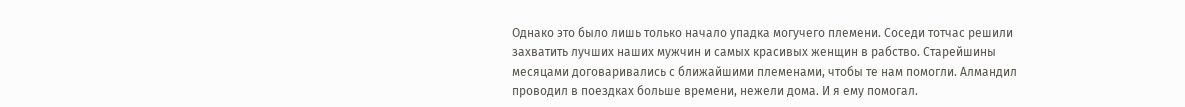Однако это было лишь только начало упадка могучего племени. Соседи тотчас решили захватить лучших наших мужчин и самых красивых женщин в рабство. Старейшины месяцами договаривались с ближайшими племенами, чтобы те нам помогли. Алмандил проводил в поездках больше времени, нежели дома. И я ему помогал.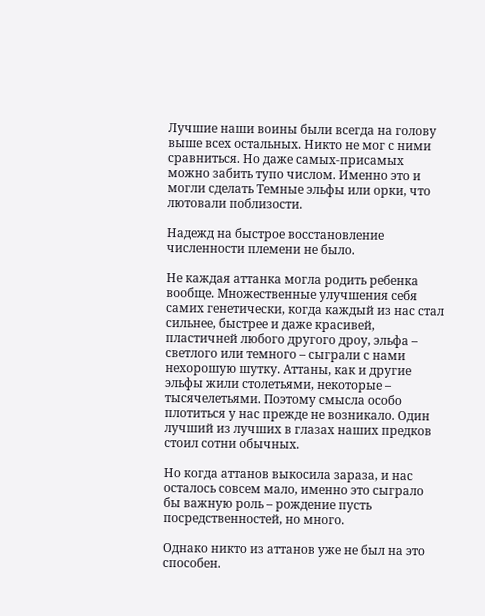Лучшие наши воины были всегда на голову выше всех остальных. Никто не мог с ними сравниться. Но даже самых-присамых можно забить тупо числом. Именно это и могли сделать Темные эльфы или орки, что лютовали поблизости.

Надежд на быстрое восстановление численности племени не было.

Не каждая аттанка могла родить ребенка вообще. Множественные улучшения себя самих генетически, когда каждый из нас стал сильнее, быстрее и даже красивей, пластичней любого другого дроу, эльфа – светлого или темного – сыграли с нами нехорошую шутку. Аттаны, как и другие эльфы жили столетьями, некоторые – тысячелетьями. Поэтому смысла особо плотиться у нас прежде не возникало. Один лучший из лучших в глазах наших предков стоил сотни обычных.

Но когда аттанов выкосила зараза, и нас осталось совсем мало, именно это сыграло бы важную роль – рождение пусть посредственностей, но много.

Однако никто из аттанов уже не был на это способен.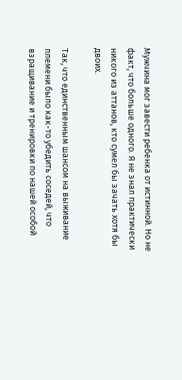Мужчина мог завести ребенка от истинной. Но не факт, что больше одного. Я не знал практически никого из аттанов, кто сумел бы зачать хотя бы двоих.

Так, что единственным шансом на выживание племени было как-то убедить соседей, что взращивание и тренировки по нашей особой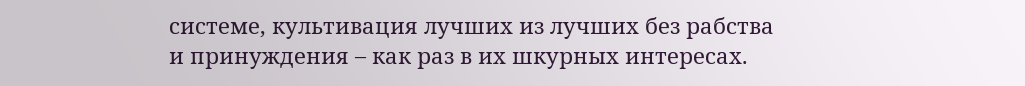системе, культивация лучших из лучших без рабства и принуждения – как раз в их шкурных интересах.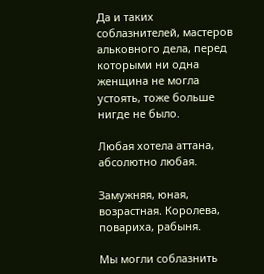Да и таких соблазнителей, мастеров альковного дела, перед которыми ни одна женщина не могла устоять, тоже больше нигде не было.

Любая хотела аттана, абсолютно любая.

Замужняя, юная, возрастная. Королева, повариха, рабыня.

Мы могли соблазнить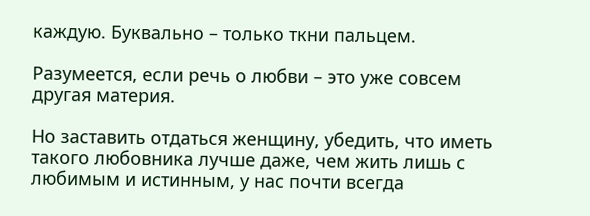каждую. Буквально – только ткни пальцем.

Разумеется, если речь о любви – это уже совсем другая материя.

Но заставить отдаться женщину, убедить, что иметь такого любовника лучше даже, чем жить лишь с любимым и истинным, у нас почти всегда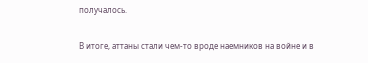получалось.

В итоге, аттаны стали чем-то вроде наемников на войне и в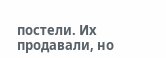постели. Их продавали, но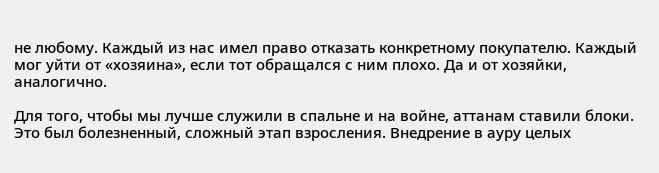не любому. Каждый из нас имел право отказать конкретному покупателю. Каждый мог уйти от «хозяина», если тот обращался с ним плохо. Да и от хозяйки, аналогично.

Для того, чтобы мы лучше служили в спальне и на войне, аттанам ставили блоки. Это был болезненный, сложный этап взросления. Внедрение в ауру целых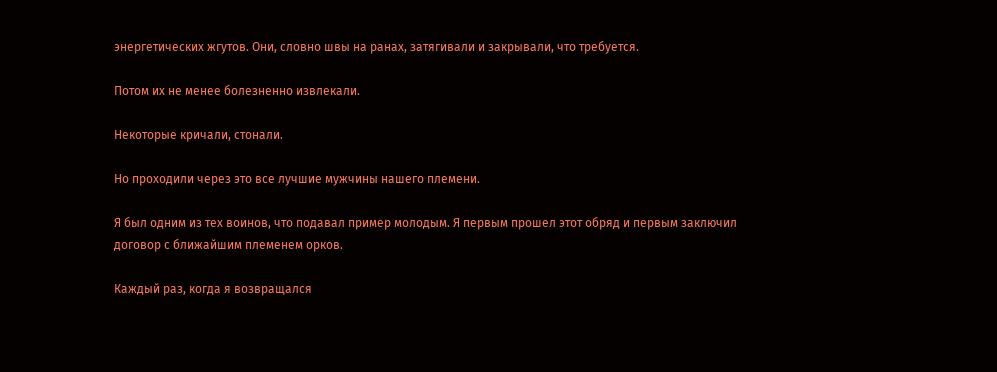энергетических жгутов. Они, словно швы на ранах, затягивали и закрывали, что требуется.

Потом их не менее болезненно извлекали.

Некоторые кричали, стонали.

Но проходили через это все лучшие мужчины нашего племени.

Я был одним из тех воинов, что подавал пример молодым. Я первым прошел этот обряд и первым заключил договор с ближайшим племенем орков.

Каждый раз, когда я возвращался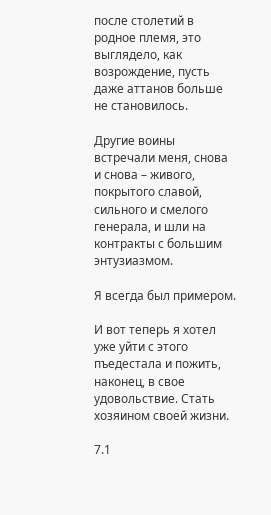после столетий в родное племя, это выглядело, как возрождение, пусть даже аттанов больше не становилось.

Другие воины встречали меня, снова и снова – живого, покрытого славой, сильного и смелого генерала, и шли на контракты с большим энтузиазмом.

Я всегда был примером.

И вот теперь я хотел уже уйти с этого пъедестала и пожить, наконец, в свое удовольствие. Стать хозяином своей жизни.

7.1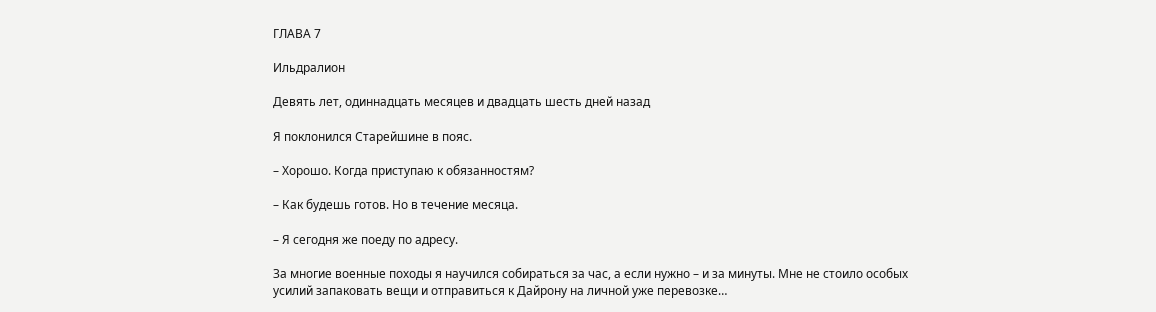ГЛАВА 7

Ильдралион

Девять лет, одиннадцать месяцев и двадцать шесть дней назад

Я поклонился Старейшине в пояс.

– Хорошо. Когда приступаю к обязанностям?

– Как будешь готов. Но в течение месяца.

– Я сегодня же поеду по адресу.

За многие военные походы я научился собираться за час, а если нужно – и за минуты. Мне не стоило особых усилий запаковать вещи и отправиться к Дайрону на личной уже перевозке…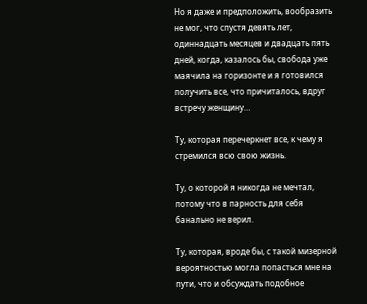Но я даже и предположить, вообразить не мог, что спустя девять лет, одиннадцать месяцев и двадцать пять дней, когда, казалось бы, свобода уже маячила на горизонте и я готовился получить все, что причиталось, вдруг встречу женщину…

Ту, которая перечеркнет все, к чему я стремился всю свою жизнь.

Ту, о которой я никогда не мечтал, потому что в парность для себя банально не верил.

Ту, которая, вроде бы, с такой мизерной вероятностью могла попасться мне на пути, что и обсуждать подобное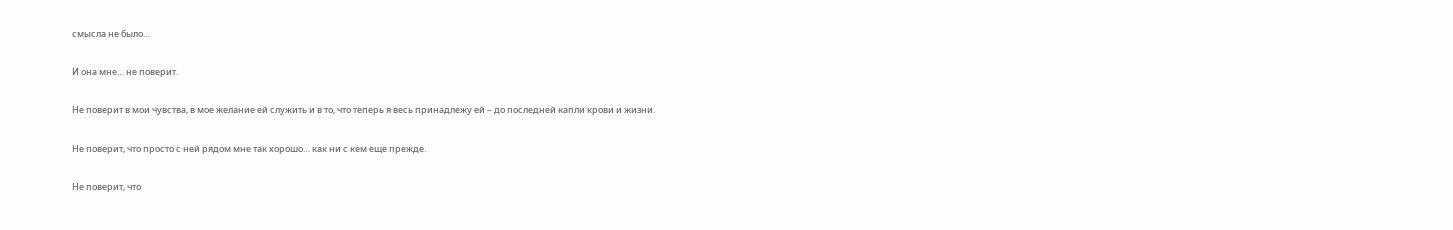смысла не было…

И она мне… не поверит.

Не поверит в мои чувства, в мое желание ей служить и в то, что теперь я весь принадлежу ей – до последней капли крови и жизни.

Не поверит, что просто с ней рядом мне так хорошо… как ни с кем еще прежде.

Не поверит, что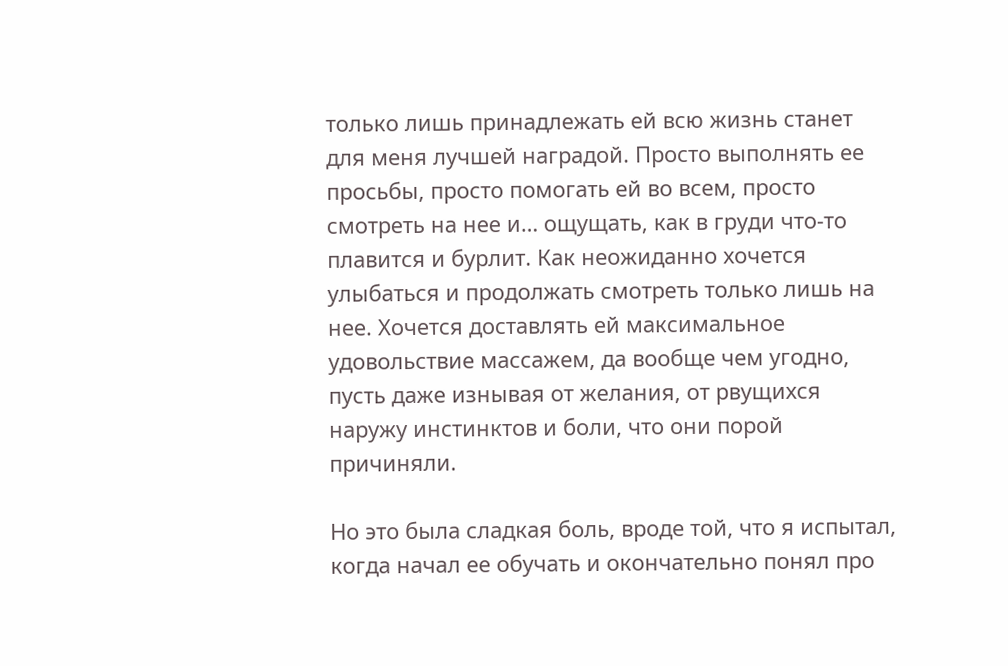только лишь принадлежать ей всю жизнь станет для меня лучшей наградой. Просто выполнять ее просьбы, просто помогать ей во всем, просто смотреть на нее и… ощущать, как в груди что-то плавится и бурлит. Как неожиданно хочется улыбаться и продолжать смотреть только лишь на нее. Хочется доставлять ей максимальное удовольствие массажем, да вообще чем угодно, пусть даже изнывая от желания, от рвущихся наружу инстинктов и боли, что они порой причиняли.

Но это была сладкая боль, вроде той, что я испытал, когда начал ее обучать и окончательно понял про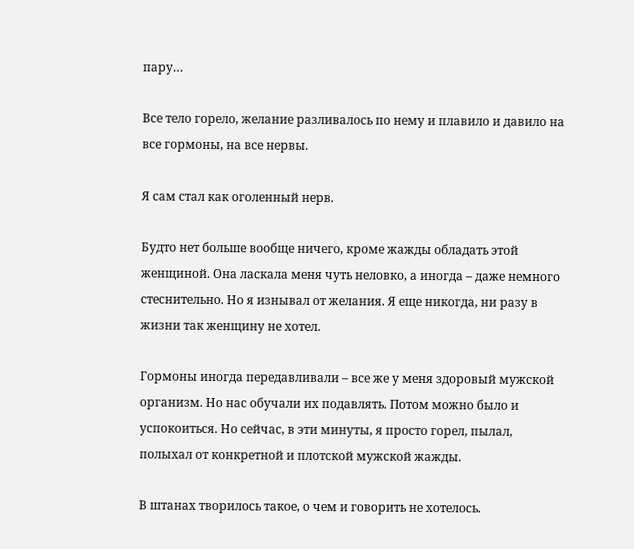пару…

Все тело горело, желание разливалось по нему и плавило и давило на все гормоны, на все нервы.

Я сам стал как оголенный нерв.

Будто нет больше вообще ничего, кроме жажды обладать этой женщиной. Она ласкала меня чуть неловко, а иногда – даже немного стеснительно. Но я изнывал от желания. Я еще никогда, ни разу в жизни так женщину не хотел.

Гормоны иногда передавливали – все же у меня здоровый мужской организм. Но нас обучали их подавлять. Потом можно было и успокоиться. Но сейчас, в эти минуты, я просто горел, пылал, полыхал от конкретной и плотской мужской жажды.

В штанах творилось такое, о чем и говорить не хотелось.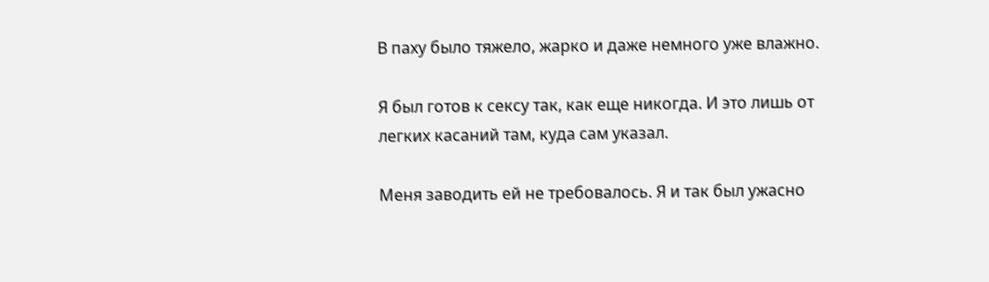В паху было тяжело, жарко и даже немного уже влажно.

Я был готов к сексу так, как еще никогда. И это лишь от легких касаний там, куда сам указал.

Меня заводить ей не требовалось. Я и так был ужасно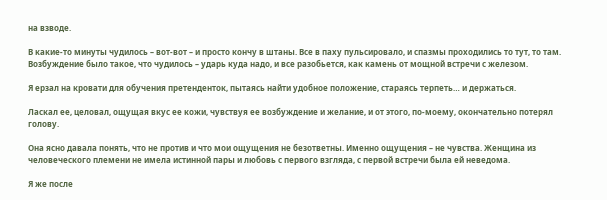на взводе.

В какие-то минуты чудилось – вот-вот – и просто кончу в штаны. Все в паху пульсировало, и спазмы проходились то тут, то там. Возбуждение было такое, что чудилось – ударь куда надо, и все разобьется, как камень от мощной встречи с железом.

Я ерзал на кровати для обучения претенденток, пытаясь найти удобное положение, стараясь терпеть… и держаться.

Ласкал ее, целовал, ощущая вкус ее кожи, чувствуя ее возбуждение и желание, и от этого, по-моему, окончательно потерял голову.

Она ясно давала понять, что не против и что мои ощущения не безответны. Именно ощущения – не чувства. Женщина из человеческого племени не имела истинной пары и любовь с первого взгляда, с первой встречи была ей неведома.

Я же после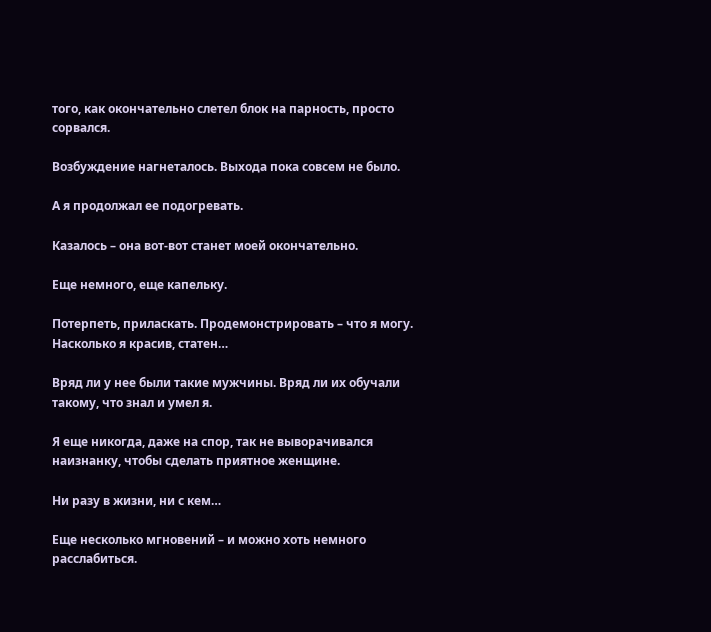того, как окончательно слетел блок на парность, просто сорвался.

Возбуждение нагнеталось. Выхода пока совсем не было.

А я продолжал ее подогревать.

Казалось – она вот-вот станет моей окончательно.

Еще немного, еще капельку.

Потерпеть, приласкать. Продемонстрировать – что я могу. Насколько я красив, статен…

Вряд ли у нее были такие мужчины. Вряд ли их обучали такому, что знал и умел я.

Я еще никогда, даже на спор, так не выворачивался наизнанку, чтобы сделать приятное женщине.

Ни разу в жизни, ни с кем…

Еще несколько мгновений – и можно хоть немного расслабиться.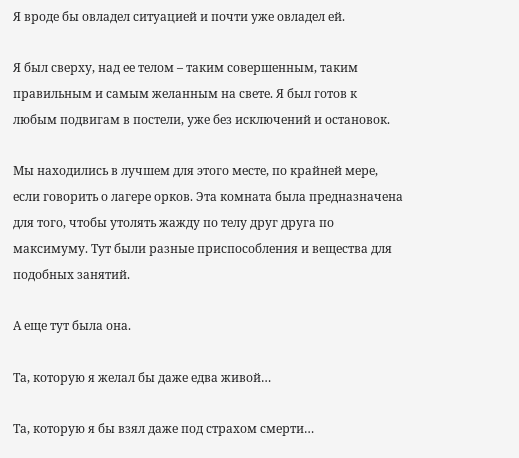Я вроде бы овладел ситуацией и почти уже овладел ей.

Я был сверху, над ее телом – таким совершенным, таким правильным и самым желанным на свете. Я был готов к любым подвигам в постели, уже без исключений и остановок.

Мы находились в лучшем для этого месте, по крайней мере, если говорить о лагере орков. Эта комната была предназначена для того, чтобы утолять жажду по телу друг друга по максимуму. Тут были разные приспособления и вещества для подобных занятий.

А еще тут была она.

Та, которую я желал бы даже едва живой…

Та, которую я бы взял даже под страхом смерти…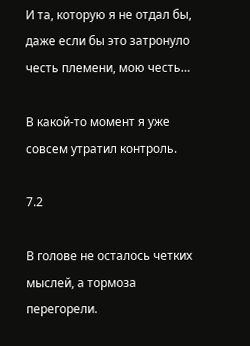И та, которую я не отдал бы, даже если бы это затронуло честь племени, мою честь…

В какой-то момент я уже совсем утратил контроль.

7.2

В голове не осталось четких мыслей, а тормоза перегорели.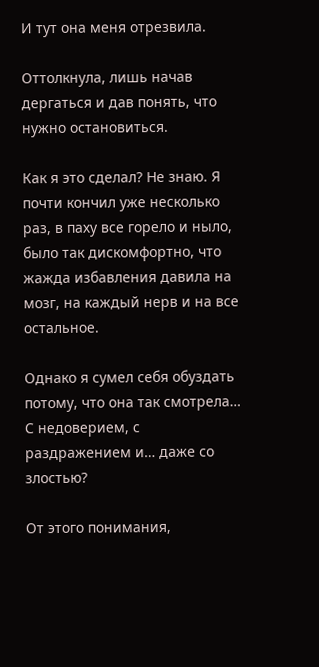И тут она меня отрезвила.

Оттолкнула, лишь начав дергаться и дав понять, что нужно остановиться.

Как я это сделал? Не знаю. Я почти кончил уже несколько раз, в паху все горело и ныло, было так дискомфортно, что жажда избавления давила на мозг, на каждый нерв и на все остальное.

Однако я сумел себя обуздать потому, что она так смотрела… С недоверием, с раздражением и… даже со злостью?

От этого понимания,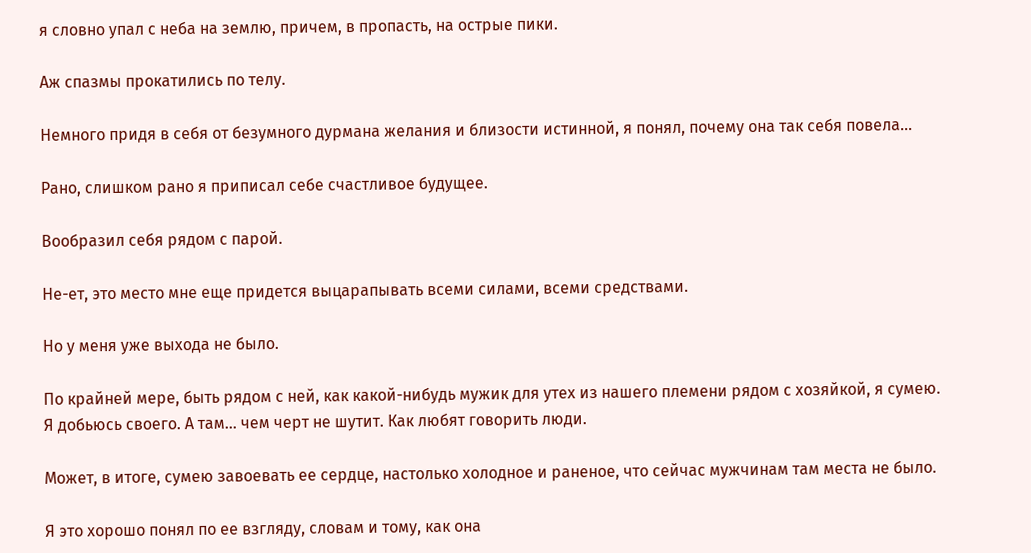я словно упал с неба на землю, причем, в пропасть, на острые пики.

Аж спазмы прокатились по телу.

Немного придя в себя от безумного дурмана желания и близости истинной, я понял, почему она так себя повела…

Рано, слишком рано я приписал себе счастливое будущее.

Вообразил себя рядом с парой.

Не-ет, это место мне еще придется выцарапывать всеми силами, всеми средствами.

Но у меня уже выхода не было.

По крайней мере, быть рядом с ней, как какой-нибудь мужик для утех из нашего племени рядом с хозяйкой, я сумею. Я добьюсь своего. А там… чем черт не шутит. Как любят говорить люди.

Может, в итоге, сумею завоевать ее сердце, настолько холодное и раненое, что сейчас мужчинам там места не было.

Я это хорошо понял по ее взгляду, словам и тому, как она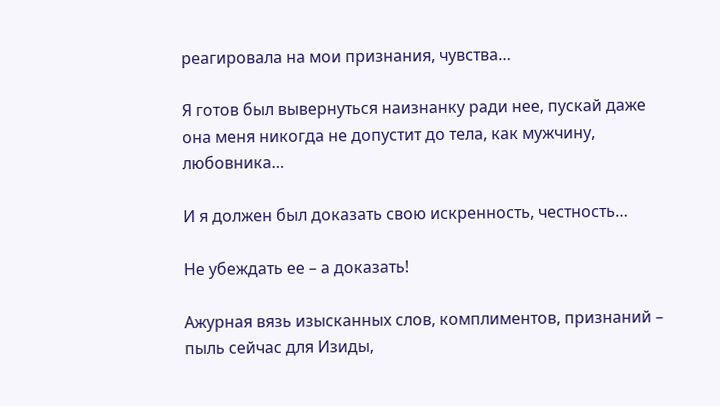реагировала на мои признания, чувства…

Я готов был вывернуться наизнанку ради нее, пускай даже она меня никогда не допустит до тела, как мужчину, любовника…

И я должен был доказать свою искренность, честность…

Не убеждать ее – а доказать!

Ажурная вязь изысканных слов, комплиментов, признаний – пыль сейчас для Изиды,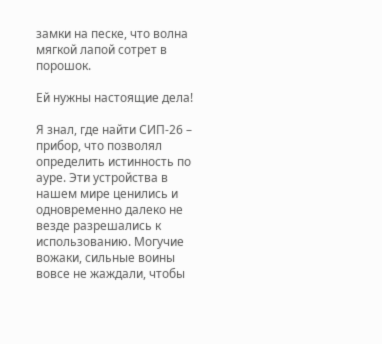замки на песке, что волна мягкой лапой сотрет в порошок.

Ей нужны настоящие дела!

Я знал, где найти СИП-26 – прибор, что позволял определить истинность по ауре. Эти устройства в нашем мире ценились и одновременно далеко не везде разрешались к использованию. Могучие вожаки, сильные воины вовсе не жаждали, чтобы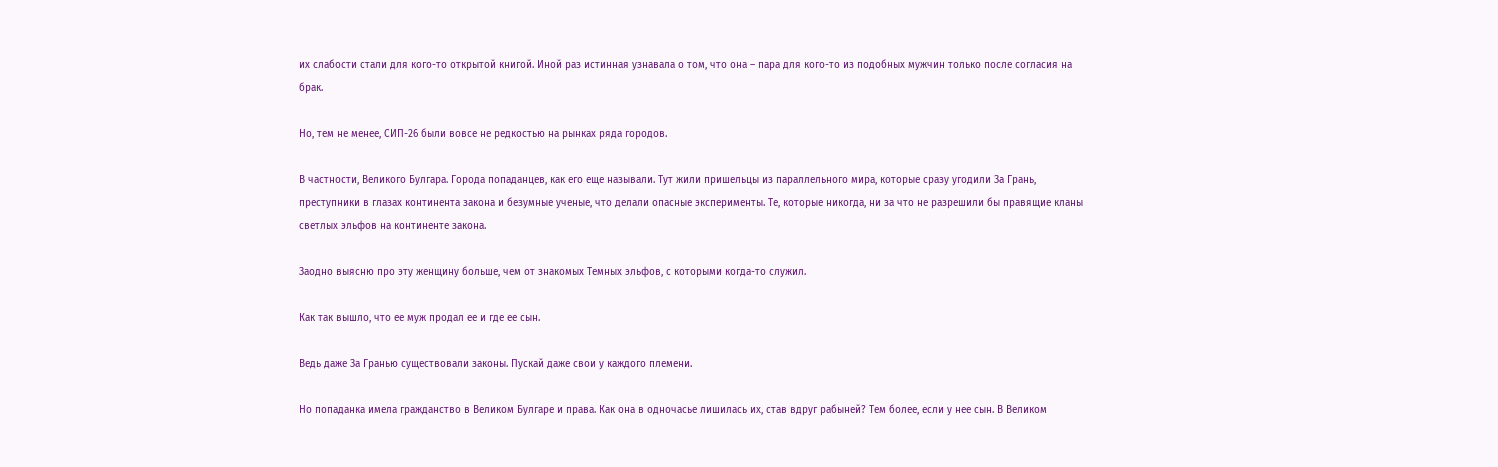их слабости стали для кого-то открытой книгой. Иной раз истинная узнавала о том, что она – пара для кого-то из подобных мужчин только после согласия на брак.

Но, тем не менее, СИП-26 были вовсе не редкостью на рынках ряда городов.

В частности, Великого Булгара. Города попаданцев, как его еще называли. Тут жили пришельцы из параллельного мира, которые сразу угодили За Грань, преступники в глазах континента закона и безумные ученые, что делали опасные эксперименты. Те, которые никогда, ни за что не разрешили бы правящие кланы светлых эльфов на континенте закона.

Заодно выясню про эту женщину больше, чем от знакомых Темных эльфов, с которыми когда-то служил.

Как так вышло, что ее муж продал ее и где ее сын.

Ведь даже За Гранью существовали законы. Пускай даже свои у каждого племени.

Но попаданка имела гражданство в Великом Булгаре и права. Как она в одночасье лишилась их, став вдруг рабыней? Тем более, если у нее сын. В Великом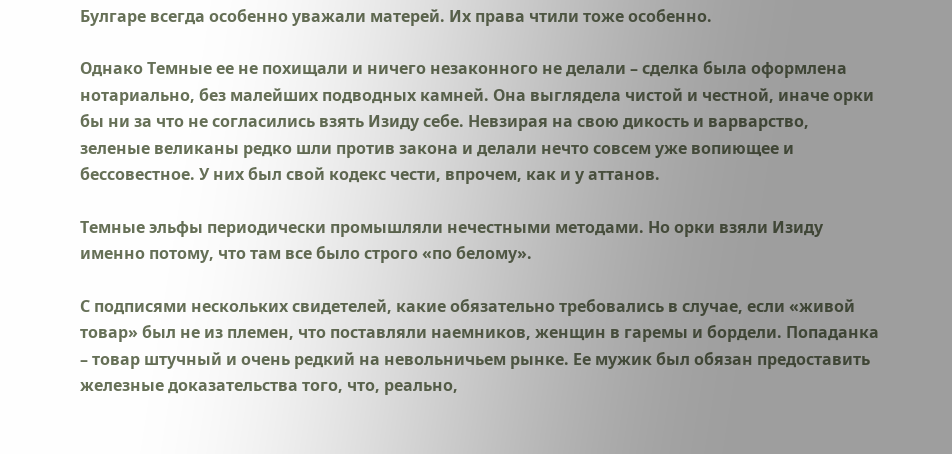Булгаре всегда особенно уважали матерей. Их права чтили тоже особенно.

Однако Темные ее не похищали и ничего незаконного не делали – сделка была оформлена нотариально, без малейших подводных камней. Она выглядела чистой и честной, иначе орки бы ни за что не согласились взять Изиду себе. Невзирая на свою дикость и варварство, зеленые великаны редко шли против закона и делали нечто совсем уже вопиющее и бессовестное. У них был свой кодекс чести, впрочем, как и у аттанов.

Темные эльфы периодически промышляли нечестными методами. Но орки взяли Изиду именно потому, что там все было строго «по белому».

С подписями нескольких свидетелей, какие обязательно требовались в случае, если «живой товар» был не из племен, что поставляли наемников, женщин в гаремы и бордели. Попаданка – товар штучный и очень редкий на невольничьем рынке. Ее мужик был обязан предоставить железные доказательства того, что, реально,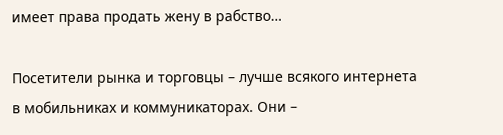имеет права продать жену в рабство…

Посетители рынка и торговцы – лучше всякого интернета в мобильниках и коммуникаторах. Они –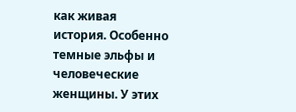как живая история. Особенно темные эльфы и человеческие женщины. У этих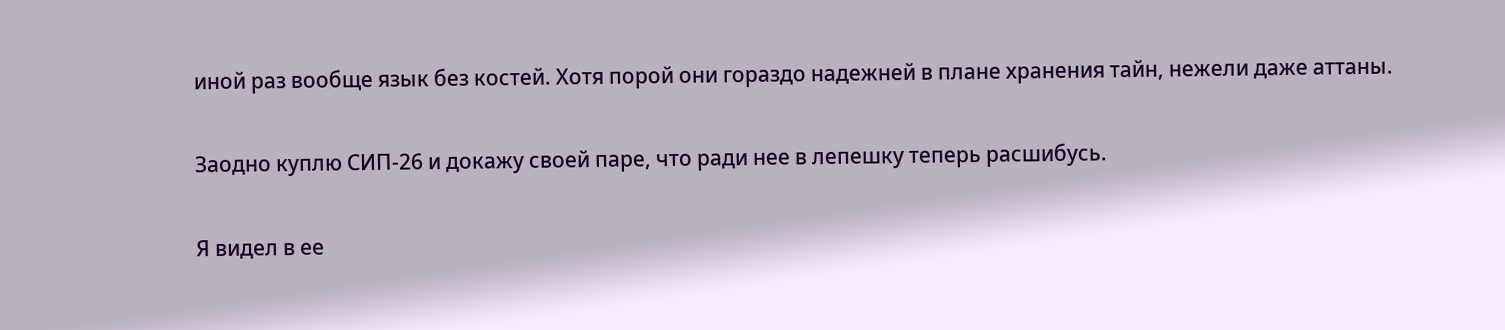иной раз вообще язык без костей. Хотя порой они гораздо надежней в плане хранения тайн, нежели даже аттаны.

Заодно куплю СИП-26 и докажу своей паре, что ради нее в лепешку теперь расшибусь.

Я видел в ее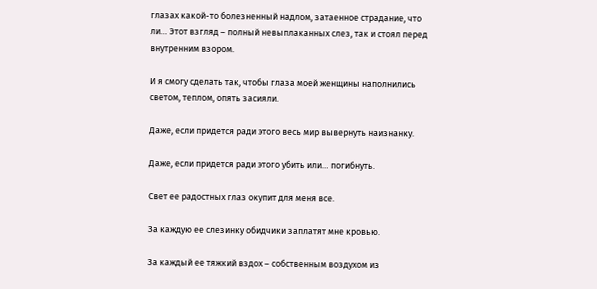глазах какой-то болезненный надлом, затаенное страдание, что ли… Этот взгляд – полный невыплаканных слез, так и стоял перед внутренним взором.

И я смогу сделать так, чтобы глаза моей женщины наполнились светом, теплом, опять засияли.

Даже, если придется ради этого весь мир вывернуть наизнанку.

Даже, если придется ради этого убить или… погибнуть.

Свет ее радостных глаз окупит для меня все.

За каждую ее слезинку обидчики заплатят мне кровью.

За каждый ее тяжкий вздох – собственным воздухом из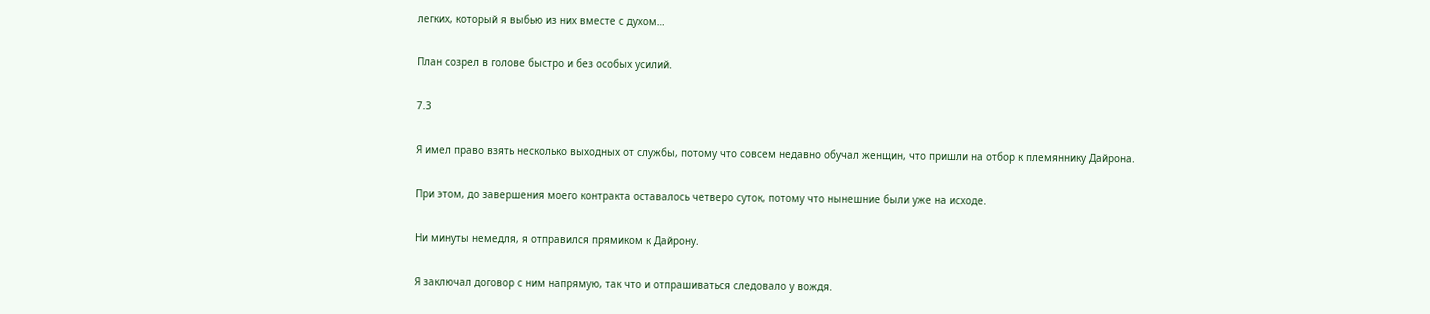легких, который я выбью из них вместе с духом…

План созрел в голове быстро и без особых усилий.

7.3

Я имел право взять несколько выходных от службы, потому что совсем недавно обучал женщин, что пришли на отбор к племяннику Дайрона.

При этом, до завершения моего контракта оставалось четверо суток, потому что нынешние были уже на исходе.

Ни минуты немедля, я отправился прямиком к Дайрону.

Я заключал договор с ним напрямую, так что и отпрашиваться следовало у вождя.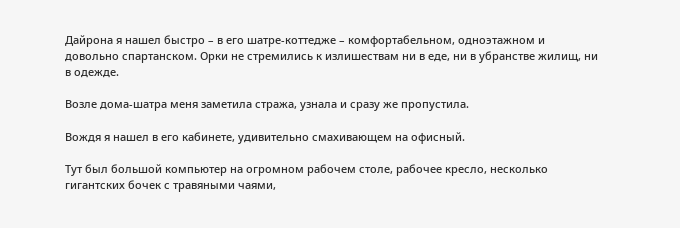Дайрона я нашел быстро – в его шатре-коттедже – комфортабельном, одноэтажном и довольно спартанском. Орки не стремились к излишествам ни в еде, ни в убранстве жилищ, ни в одежде.

Возле дома-шатра меня заметила стража, узнала и сразу же пропустила.

Вождя я нашел в его кабинете, удивительно смахивающем на офисный.

Тут был большой компьютер на огромном рабочем столе, рабочее кресло, несколько гигантских бочек с травяными чаями,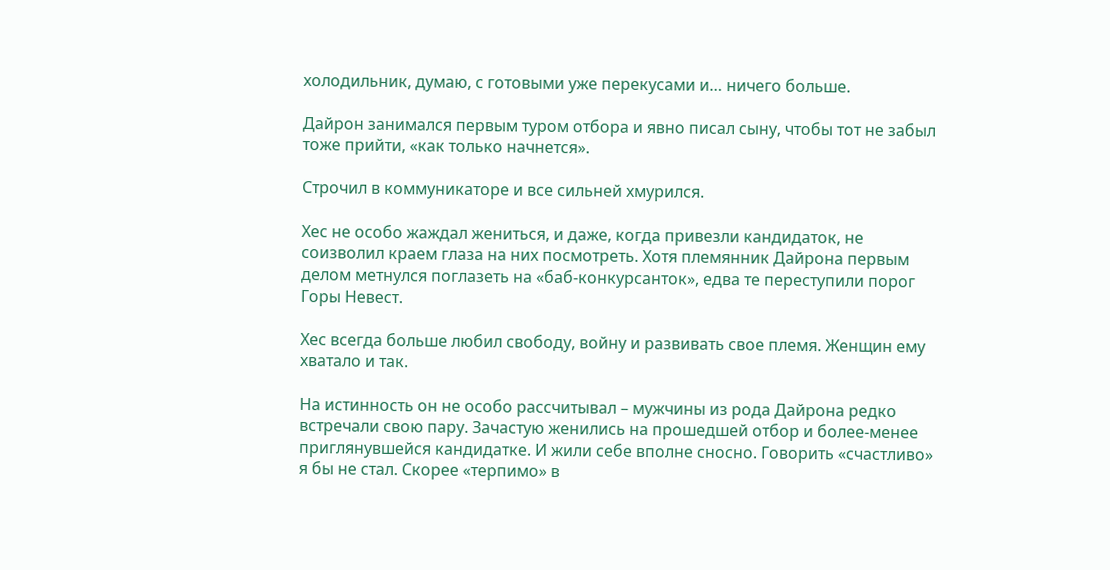холодильник, думаю, с готовыми уже перекусами и… ничего больше.

Дайрон занимался первым туром отбора и явно писал сыну, чтобы тот не забыл тоже прийти, «как только начнется».

Строчил в коммуникаторе и все сильней хмурился.

Хес не особо жаждал жениться, и даже, когда привезли кандидаток, не соизволил краем глаза на них посмотреть. Хотя племянник Дайрона первым делом метнулся поглазеть на «баб-конкурсанток», едва те переступили порог Горы Невест.

Хес всегда больше любил свободу, войну и развивать свое племя. Женщин ему хватало и так.

На истинность он не особо рассчитывал – мужчины из рода Дайрона редко встречали свою пару. Зачастую женились на прошедшей отбор и более-менее приглянувшейся кандидатке. И жили себе вполне сносно. Говорить «счастливо» я бы не стал. Скорее «терпимо» в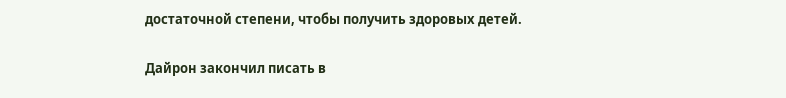достаточной степени, чтобы получить здоровых детей.

Дайрон закончил писать в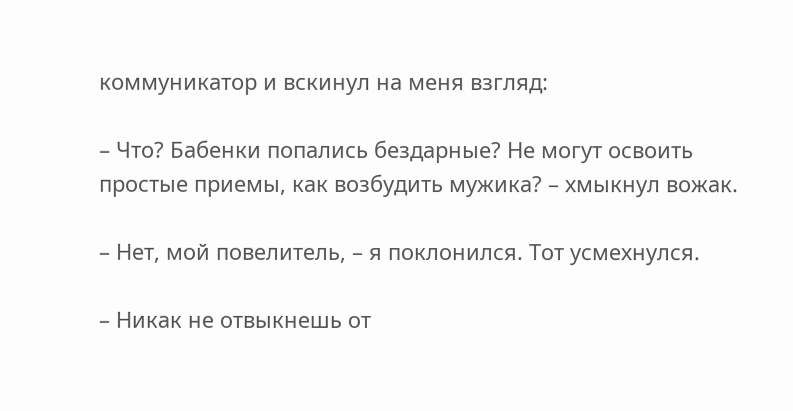коммуникатор и вскинул на меня взгляд:

– Что? Бабенки попались бездарные? Не могут освоить простые приемы, как возбудить мужика? – хмыкнул вожак.

– Нет, мой повелитель, – я поклонился. Тот усмехнулся.

– Никак не отвыкнешь от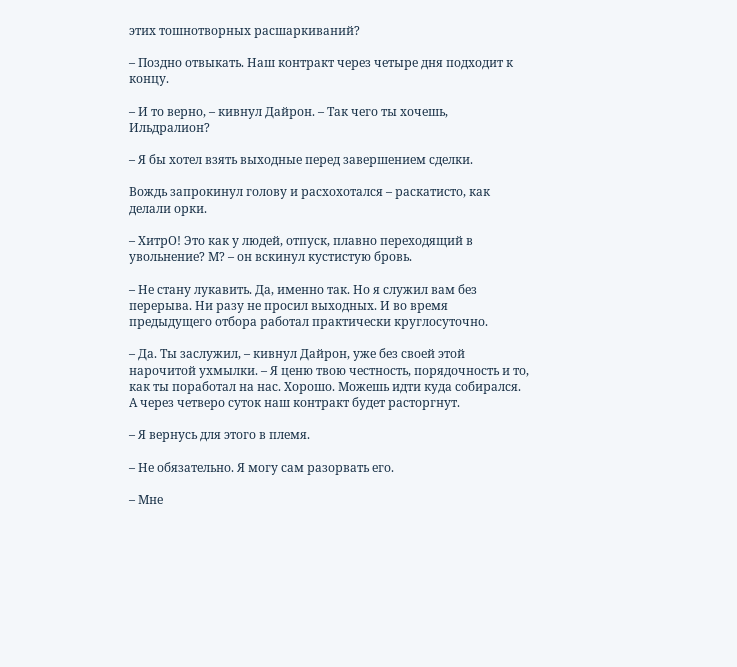этих тошнотворных расшаркиваний?

– Поздно отвыкать. Наш контракт через четыре дня подходит к концу.

– И то верно, – кивнул Дайрон. – Так чего ты хочешь, Ильдралион?

– Я бы хотел взять выходные перед завершением сделки.

Вождь запрокинул голову и расхохотался – раскатисто, как делали орки.

– ХитрО! Это как у людей, отпуск, плавно переходящий в увольнение? М? – он вскинул кустистую бровь.

– Не стану лукавить. Да, именно так. Но я служил вам без перерыва. Ни разу не просил выходных. И во время предыдущего отбора работал практически круглосуточно.

– Да. Ты заслужил, – кивнул Дайрон, уже без своей этой нарочитой ухмылки. – Я ценю твою честность, порядочность и то, как ты поработал на нас. Хорошо. Можешь идти куда собирался. А через четверо суток наш контракт будет расторгнут.

– Я вернусь для этого в племя.

– Не обязательно. Я могу сам разорвать его.

– Мне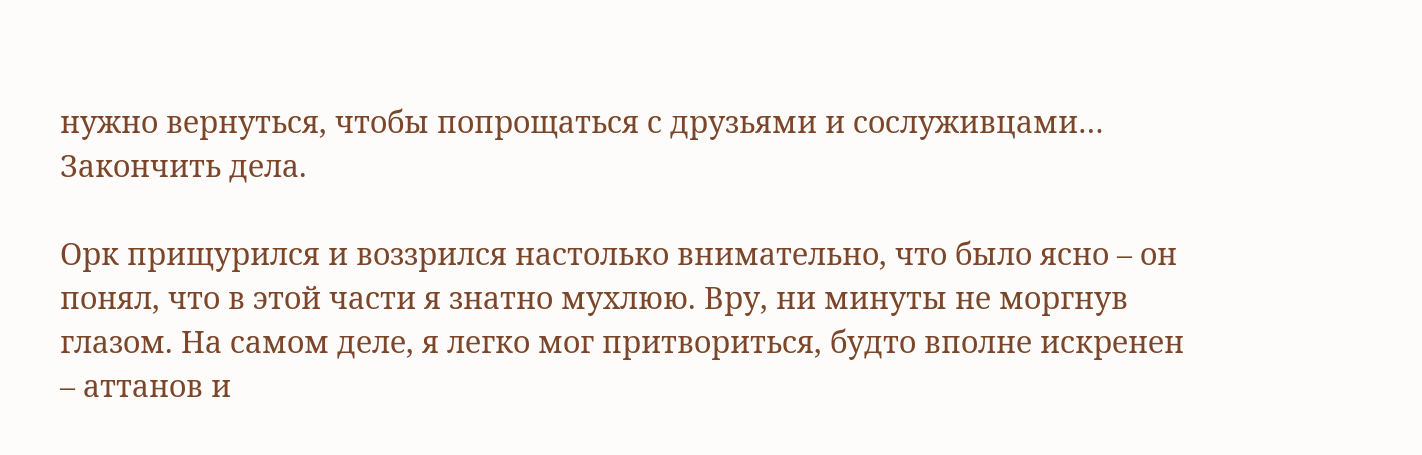нужно вернуться, чтобы попрощаться с друзьями и сослуживцами… Закончить дела.

Орк прищурился и воззрился настолько внимательно, что было ясно – он понял, что в этой части я знатно мухлюю. Вру, ни минуты не моргнув глазом. На самом деле, я легко мог притвориться, будто вполне искренен – аттанов и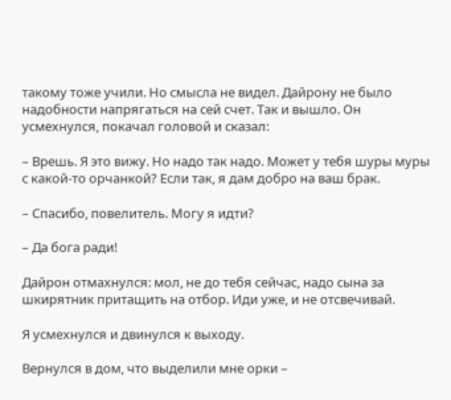такому тоже учили. Но смысла не видел. Дайрону не было надобности напрягаться на сей счет. Так и вышло. Он усмехнулся, покачал головой и сказал:

– Врешь. Я это вижу. Но надо так надо. Может у тебя шуры муры с какой-то орчанкой? Если так, я дам добро на ваш брак.

– Спасибо, повелитель. Могу я идти?

– Да бога ради!

Дайрон отмахнулся: мол, не до тебя сейчас, надо сына за шкирятник притащить на отбор. Иди уже, и не отсвечивай.

Я усмехнулся и двинулся к выходу.

Вернулся в дом, что выделили мне орки –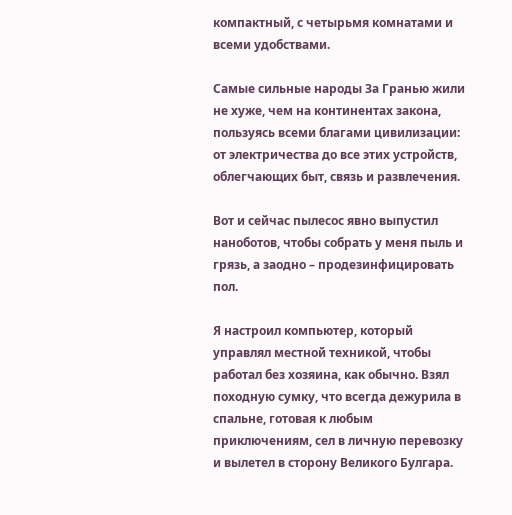компактный, с четырьмя комнатами и всеми удобствами.

Самые сильные народы За Гранью жили не хуже, чем на континентах закона, пользуясь всеми благами цивилизации: от электричества до все этих устройств, облегчающих быт, связь и развлечения.

Вот и сейчас пылесос явно выпустил наноботов, чтобы собрать у меня пыль и грязь, а заодно – продезинфицировать пол.

Я настроил компьютер, который управлял местной техникой, чтобы работал без хозяина, как обычно. Взял походную сумку, что всегда дежурила в спальне, готовая к любым приключениям, сел в личную перевозку и вылетел в сторону Великого Булгара.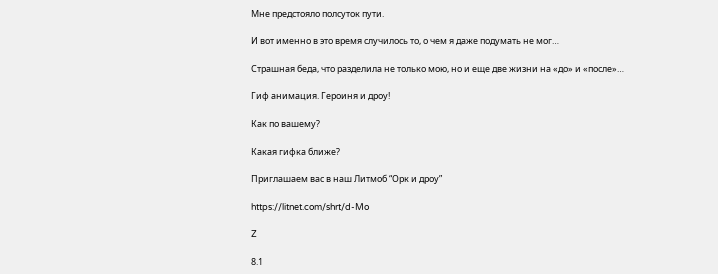Мне предстояло полсуток пути.

И вот именно в это время случилось то, о чем я даже подумать не мог…

Страшная беда, что разделила не только мою, но и еще две жизни на «до» и «после»…

Гиф анимация. Героиня и дроу!

Как по вашему?

Какая гифка ближе?

Приглашаем вас в наш Литмоб “Орк и дроу”

https://litnet.com/shrt/d-Mo

Z

8.1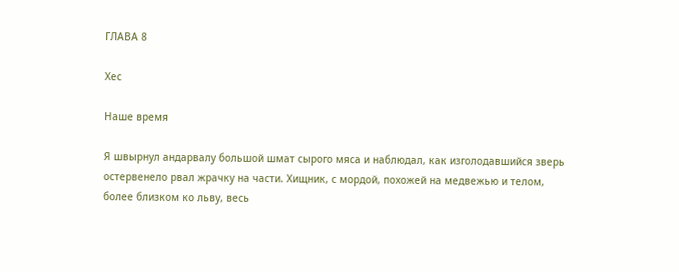ГЛАВА 8

Хес

Наше время

Я швырнул андарвалу большой шмат сырого мяса и наблюдал, как изголодавшийся зверь остервенело рвал жрачку на части. Хищник, с мордой, похожей на медвежью и телом, более близком ко льву, весь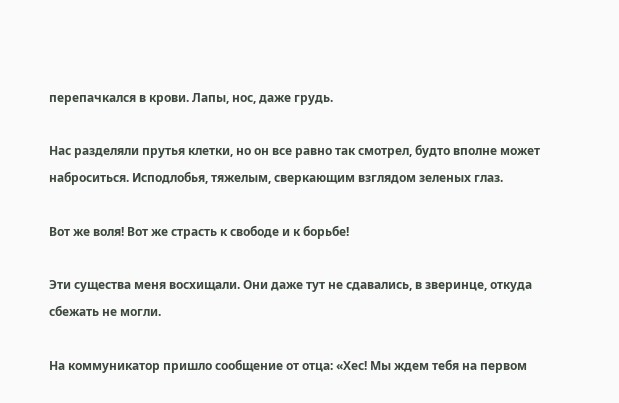перепачкался в крови. Лапы, нос, даже грудь.

Нас разделяли прутья клетки, но он все равно так смотрел, будто вполне может наброситься. Исподлобья, тяжелым, сверкающим взглядом зеленых глаз.

Вот же воля! Вот же страсть к свободе и к борьбе!

Эти существа меня восхищали. Они даже тут не сдавались, в зверинце, откуда сбежать не могли.

На коммуникатор пришло сообщение от отца: «Хес! Мы ждем тебя на первом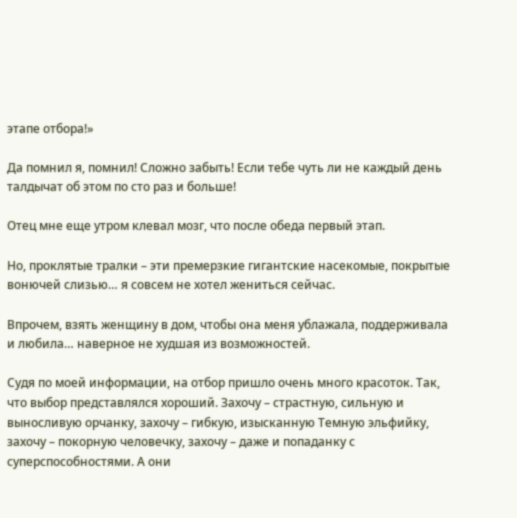этапе отбора!»

Да помнил я, помнил! Сложно забыть! Если тебе чуть ли не каждый день талдычат об этом по сто раз и больше!

Отец мне еще утром клевал мозг, что после обеда первый этап.

Но, проклятые тралки – эти премерзкие гигантские насекомые, покрытые вонючей слизью… я совсем не хотел жениться сейчас.

Впрочем, взять женщину в дом, чтобы она меня ублажала, поддерживала и любила… наверное не худшая из возможностей.

Судя по моей информации, на отбор пришло очень много красоток. Так, что выбор представлялся хороший. Захочу – страстную, сильную и выносливую орчанку, захочу – гибкую, изысканную Темную эльфийку, захочу – покорную человечку, захочу – даже и попаданку с суперспособностями. А они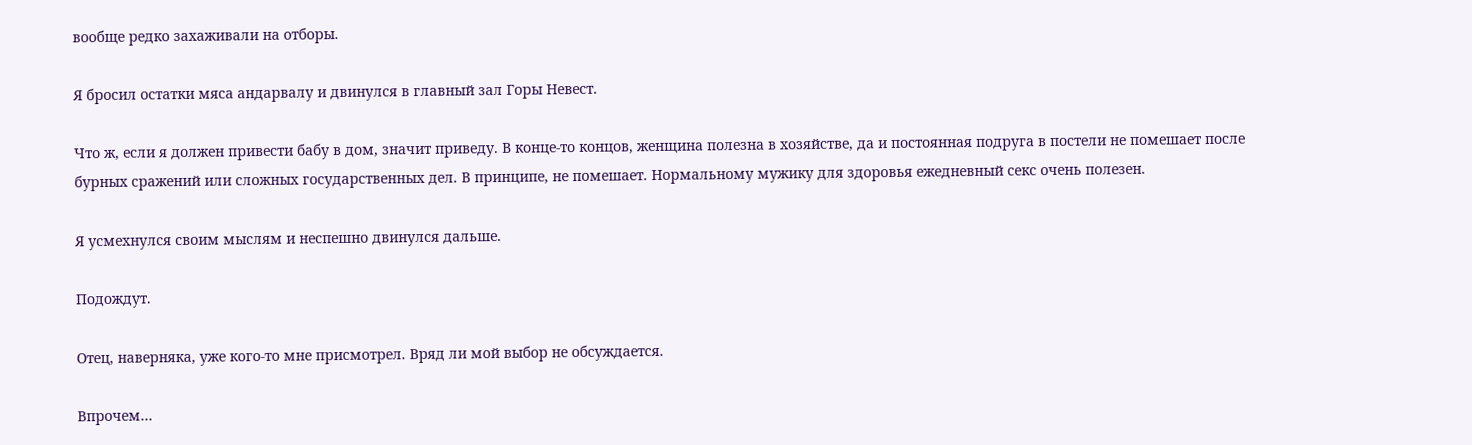вообще редко захаживали на отборы.

Я бросил остатки мяса андарвалу и двинулся в главный зал Горы Невест.

Что ж, если я должен привести бабу в дом, значит приведу. В конце-то концов, женщина полезна в хозяйстве, да и постоянная подруга в постели не помешает после бурных сражений или сложных государственных дел. В принципе, не помешает. Нормальному мужику для здоровья ежедневный секс очень полезен.

Я усмехнулся своим мыслям и неспешно двинулся дальше.

Подождут.

Отец, наверняка, уже кого-то мне присмотрел. Вряд ли мой выбор не обсуждается.

Впрочем…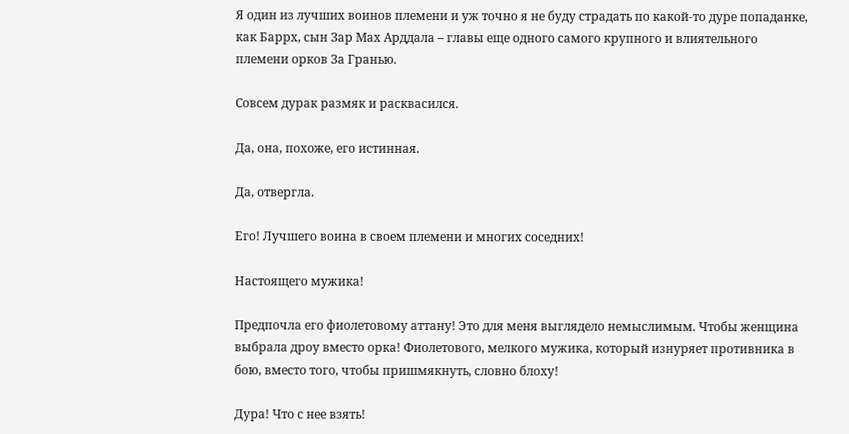Я один из лучших воинов племени и уж точно я не буду страдать по какой-то дуре попаданке, как Баррх, сын Зар Мах Арддала – главы еще одного самого крупного и влиятельного племени орков За Гранью.

Совсем дурак размяк и расквасился.

Да, она, похоже, его истинная.

Да, отвергла.

Его! Лучшего воина в своем племени и многих соседних!

Настоящего мужика!

Предпочла его фиолетовому аттану! Это для меня выглядело немыслимым. Чтобы женщина выбрала дроу вместо орка! Фиолетового, мелкого мужика, который изнуряет противника в бою, вместо того, чтобы пришмякнуть, словно блоху!

Дура! Что с нее взять!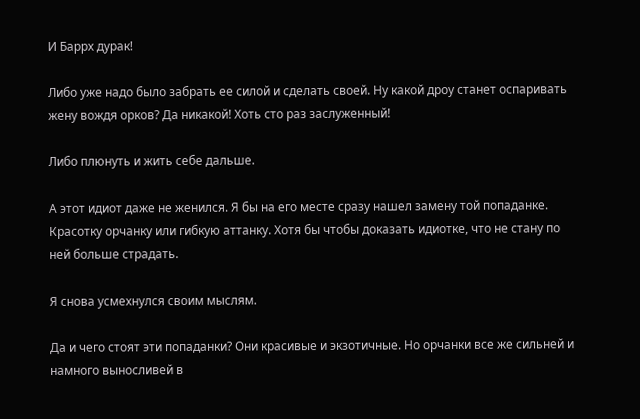И Баррх дурак!

Либо уже надо было забрать ее силой и сделать своей. Ну какой дроу станет оспаривать жену вождя орков? Да никакой! Хоть сто раз заслуженный!

Либо плюнуть и жить себе дальше.

А этот идиот даже не женился. Я бы на его месте сразу нашел замену той попаданке. Красотку орчанку или гибкую аттанку. Хотя бы чтобы доказать идиотке, что не стану по ней больше страдать.

Я снова усмехнулся своим мыслям.

Да и чего стоят эти попаданки? Они красивые и экзотичные. Но орчанки все же сильней и намного выносливей в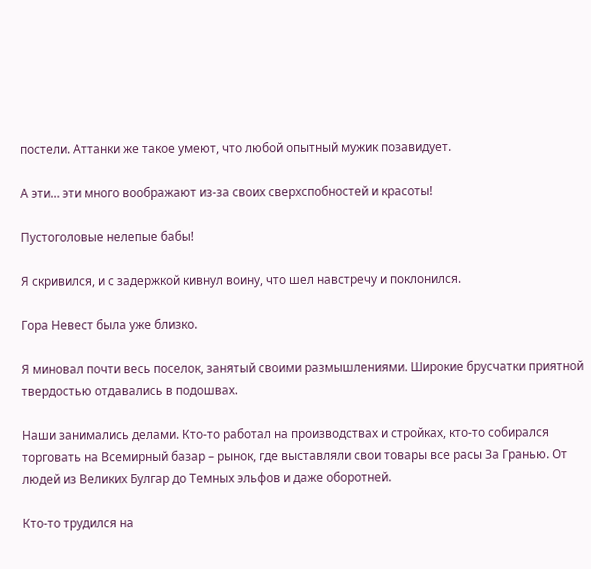постели. Аттанки же такое умеют, что любой опытный мужик позавидует.

А эти… эти много воображают из-за своих сверхспобностей и красоты!

Пустоголовые нелепые бабы!

Я скривился, и с задержкой кивнул воину, что шел навстречу и поклонился.

Гора Невест была уже близко.

Я миновал почти весь поселок, занятый своими размышлениями. Широкие брусчатки приятной твердостью отдавались в подошвах.

Наши занимались делами. Кто-то работал на производствах и стройках, кто-то собирался торговать на Всемирный базар – рынок, где выставляли свои товары все расы За Гранью. От людей из Великих Булгар до Темных эльфов и даже оборотней.

Кто-то трудился на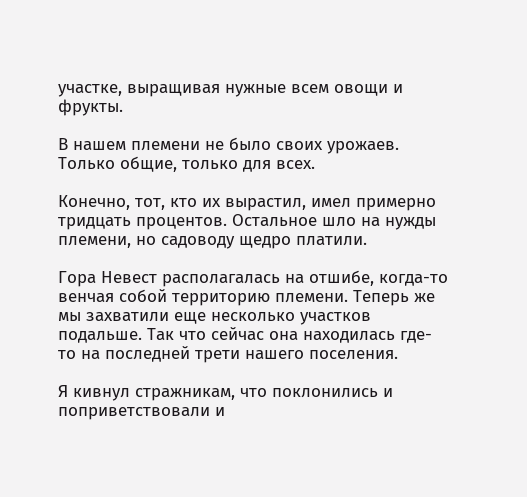участке, выращивая нужные всем овощи и фрукты.

В нашем племени не было своих урожаев. Только общие, только для всех.

Конечно, тот, кто их вырастил, имел примерно тридцать процентов. Остальное шло на нужды племени, но садоводу щедро платили.

Гора Невест располагалась на отшибе, когда-то венчая собой территорию племени. Теперь же мы захватили еще несколько участков подальше. Так что сейчас она находилась где-то на последней трети нашего поселения.

Я кивнул стражникам, что поклонились и поприветствовали и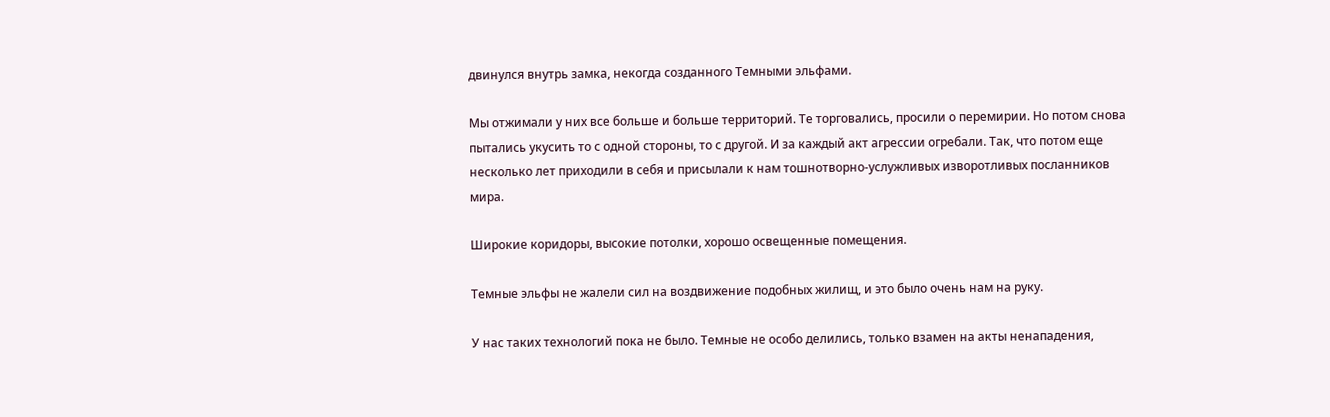двинулся внутрь замка, некогда созданного Темными эльфами.

Мы отжимали у них все больше и больше территорий. Те торговались, просили о перемирии. Но потом снова пытались укусить то с одной стороны, то с другой. И за каждый акт агрессии огребали. Так, что потом еще несколько лет приходили в себя и присылали к нам тошнотворно-услужливых изворотливых посланников мира.

Широкие коридоры, высокие потолки, хорошо освещенные помещения.

Темные эльфы не жалели сил на воздвижение подобных жилищ, и это было очень нам на руку.

У нас таких технологий пока не было. Темные не особо делились, только взамен на акты ненападения,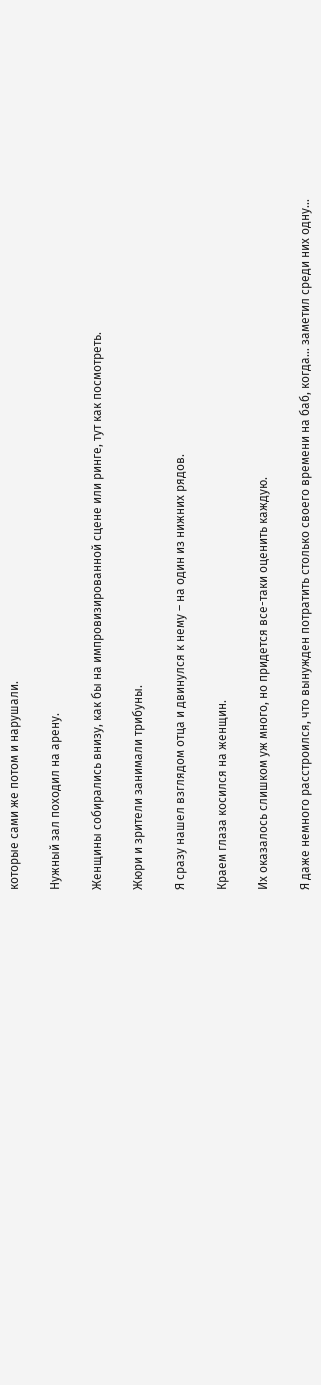которые сами же потом и нарушали.

Нужный зал походил на арену.

Женщины собирались внизу, как бы на импровизированной сцене или ринге, тут как посмотреть.

Жюри и зрители занимали трибуны.

Я сразу нашел взглядом отца и двинулся к нему – на один из нижних рядов.

Краем глаза косился на женщин.

Их оказалось слишком уж много, но придется все-таки оценить каждую.

Я даже немного расстроился, что вынужден потратить столько своего времени на баб, когда… заметил среди них одну…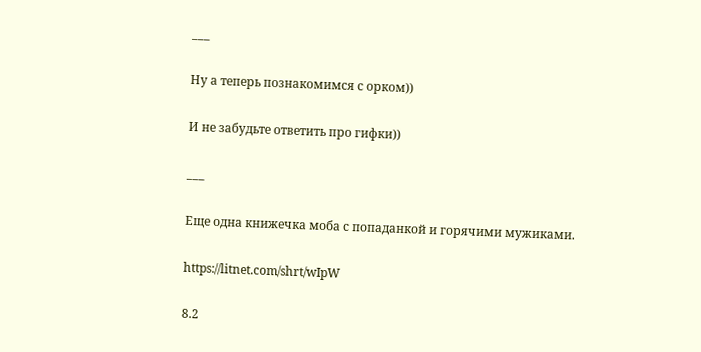___

Ну а теперь познакомимся с орком))

И не забудьте ответить про гифки))

___

Еще одна книжечка моба с попаданкой и горячими мужиками.

https://litnet.com/shrt/wIpW

8.2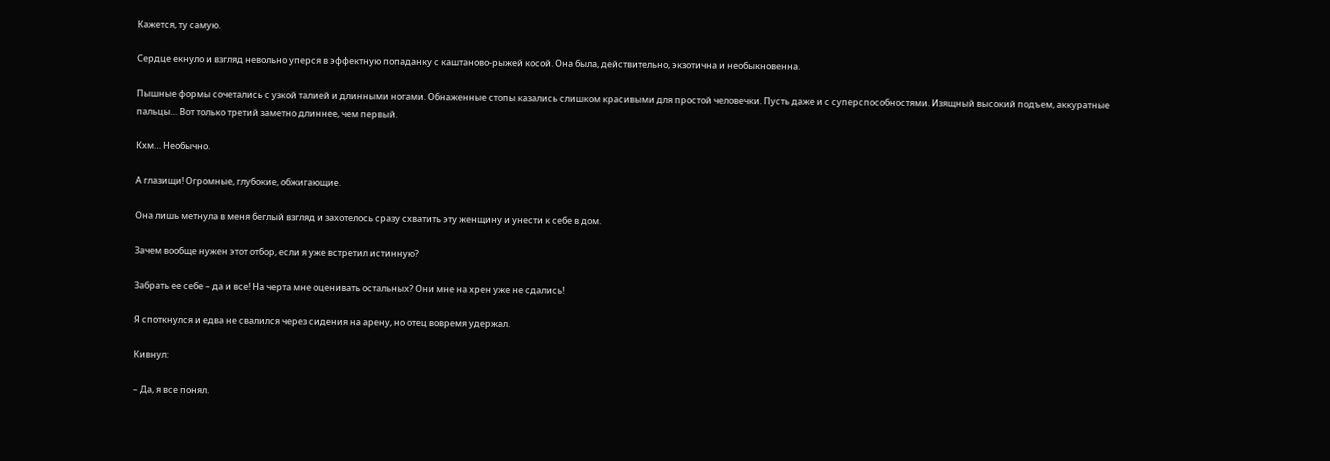Кажется, ту самую.

Сердце екнуло и взгляд невольно уперся в эффектную попаданку с каштаново-рыжей косой. Она была, действительно, экзотична и необыкновенна.

Пышные формы сочетались с узкой талией и длинными ногами. Обнаженные стопы казались слишком красивыми для простой человечки. Пусть даже и с суперспособностями. Изящный высокий подъем, аккуратные пальцы… Вот только третий заметно длиннее, чем первый.

Кхм… Необычно.

А глазищи! Огромные, глубокие, обжигающие.

Она лишь метнула в меня беглый взгляд и захотелось сразу схватить эту женщину и унести к себе в дом.

Зачем вообще нужен этот отбор, если я уже встретил истинную?

Забрать ее себе – да и все! На черта мне оценивать остальных? Они мне на хрен уже не сдались!

Я споткнулся и едва не свалился через сидения на арену, но отец вовремя удержал.

Кивнул:

– Да, я все понял.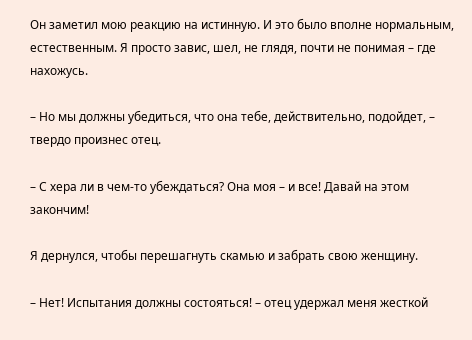Он заметил мою реакцию на истинную. И это было вполне нормальным, естественным. Я просто завис, шел, не глядя, почти не понимая – где нахожусь.

– Но мы должны убедиться, что она тебе, действительно, подойдет, – твердо произнес отец.

– С хера ли в чем-то убеждаться? Она моя – и все! Давай на этом закончим!

Я дернулся, чтобы перешагнуть скамью и забрать свою женщину.

– Нет! Испытания должны состояться! – отец удержал меня жесткой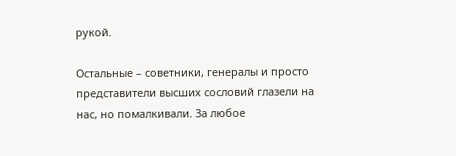рукой.

Остальные – советники, генералы и просто представители высших сословий глазели на нас, но помалкивали. За любое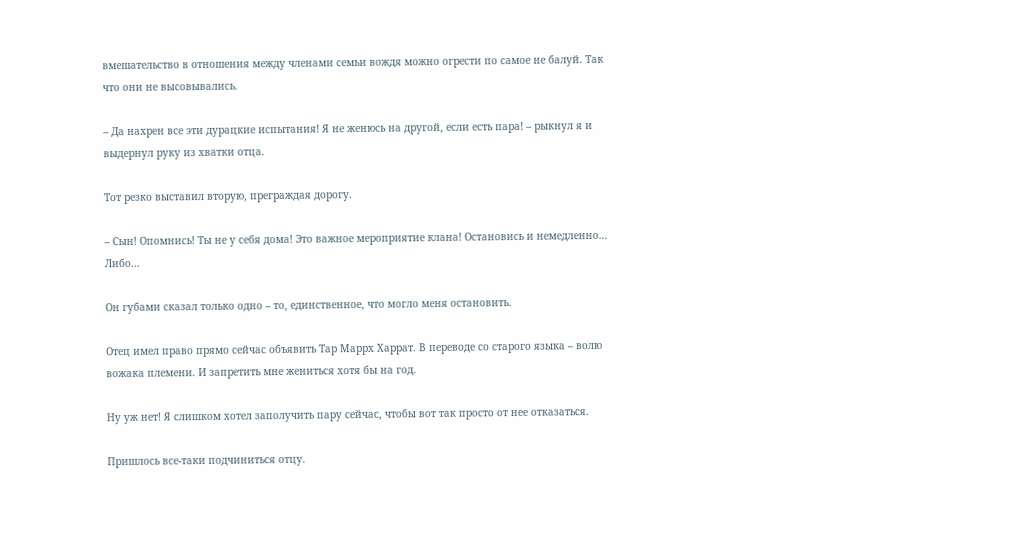вмешательство в отношения между членами семьи вождя можно огрести по самое не балуй. Так что они не высовывались.

– Да нахрен все эти дурацкие испытания! Я не женюсь на другой, если есть пара! – рыкнул я и выдернул руку из хватки отца.

Тот резко выставил вторую, преграждая дорогу.

– Сын! Опомнись! Ты не у себя дома! Это важное мероприятие клана! Остановись и немедленно… Либо…

Он губами сказал только одно – то, единственное, что могло меня остановить.

Отец имел право прямо сейчас объявить Тар Маррх Харрат. В переводе со старого языка – волю вожака племени. И запретить мне жениться хотя бы на год.

Ну уж нет! Я слишком хотел заполучить пару сейчас, чтобы вот так просто от нее отказаться.

Пришлось все-таки подчиниться отцу.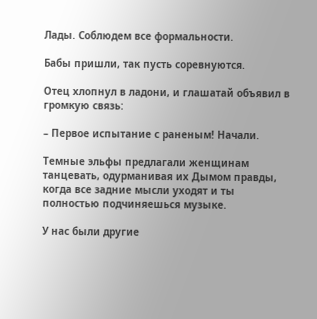Лады. Соблюдем все формальности.

Бабы пришли, так пусть соревнуются.

Отец хлопнул в ладони, и глашатай объявил в громкую связь:

– Первое испытание с раненым! Начали.

Темные эльфы предлагали женщинам танцевать, одурманивая их Дымом правды, когда все задние мысли уходят и ты полностью подчиняешься музыке.

У нас были другие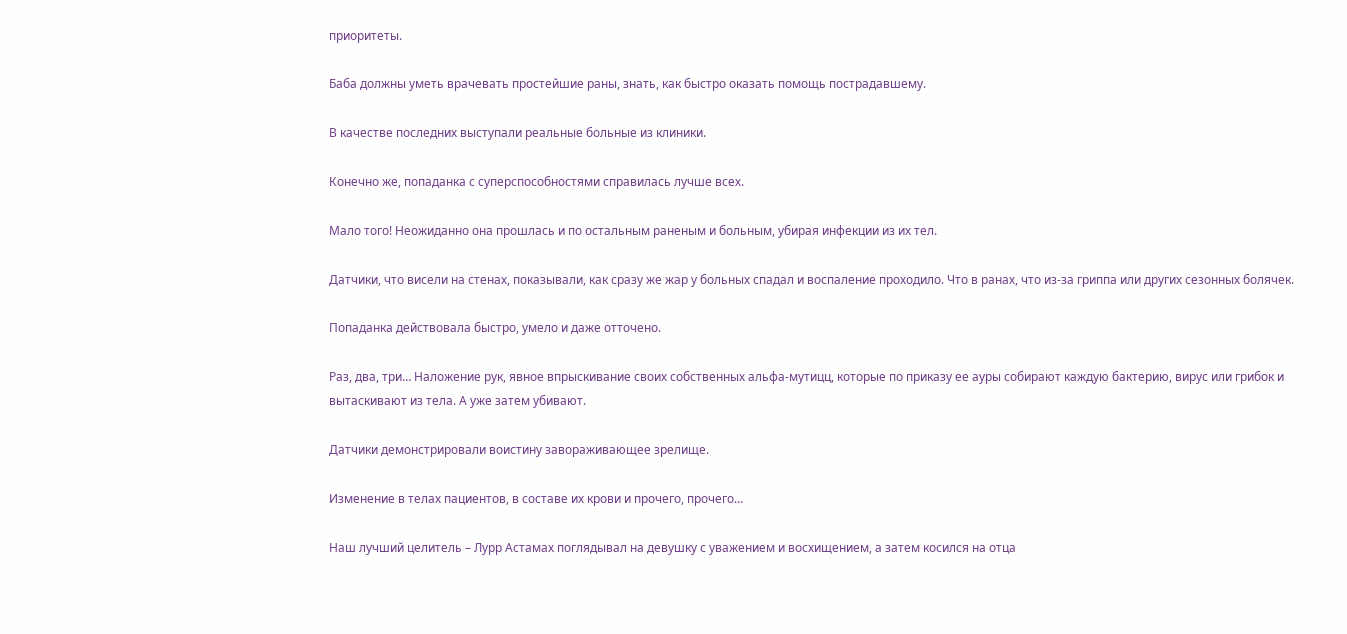приоритеты.

Баба должны уметь врачевать простейшие раны, знать, как быстро оказать помощь пострадавшему.

В качестве последних выступали реальные больные из клиники.

Конечно же, попаданка с суперспособностями справилась лучше всех.

Мало того! Неожиданно она прошлась и по остальным раненым и больным, убирая инфекции из их тел.

Датчики, что висели на стенах, показывали, как сразу же жар у больных спадал и воспаление проходило. Что в ранах, что из-за гриппа или других сезонных болячек.

Попаданка действовала быстро, умело и даже отточено.

Раз, два, три… Наложение рук, явное впрыскивание своих собственных альфа-мутицц, которые по приказу ее ауры собирают каждую бактерию, вирус или грибок и вытаскивают из тела. А уже затем убивают.

Датчики демонстрировали воистину завораживающее зрелище.

Изменение в телах пациентов, в составе их крови и прочего, прочего…

Наш лучший целитель – Лурр Астамах поглядывал на девушку с уважением и восхищением, а затем косился на отца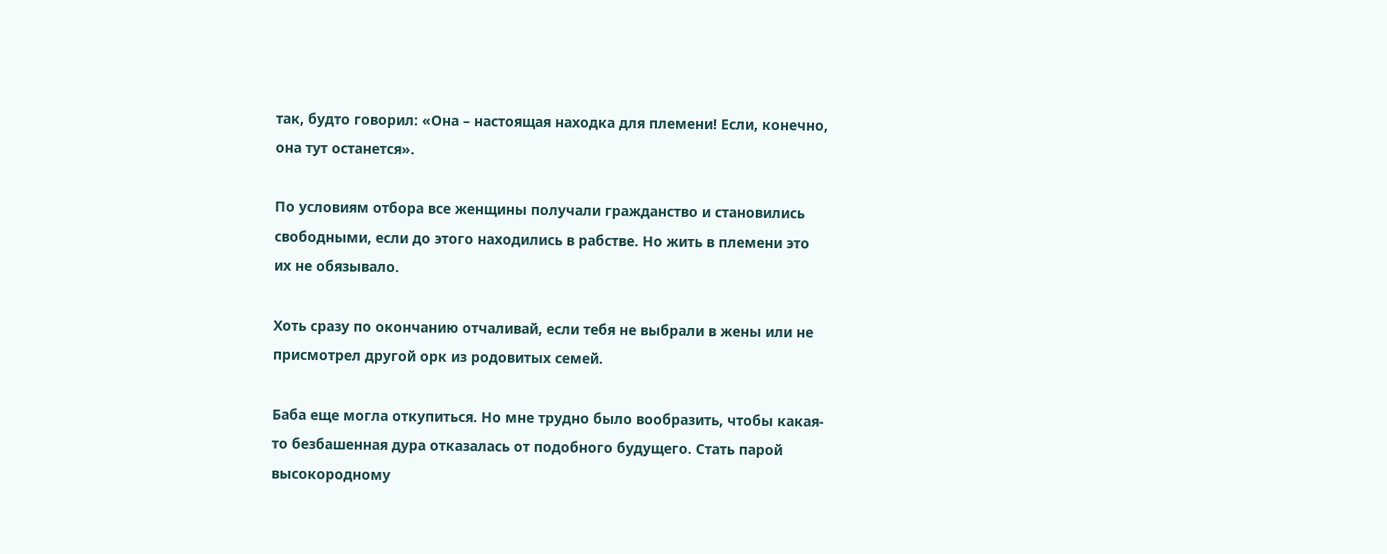так, будто говорил: «Она – настоящая находка для племени! Если, конечно, она тут останется».

По условиям отбора все женщины получали гражданство и становились свободными, если до этого находились в рабстве. Но жить в племени это их не обязывало.

Хоть сразу по окончанию отчаливай, если тебя не выбрали в жены или не присмотрел другой орк из родовитых семей.

Баба еще могла откупиться. Но мне трудно было вообразить, чтобы какая-то безбашенная дура отказалась от подобного будущего. Стать парой высокородному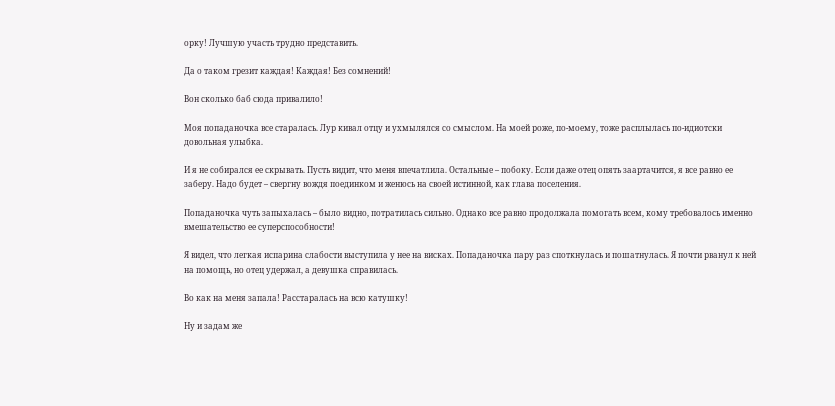орку! Лучшую участь трудно представить.

Да о таком грезит каждая! Каждая! Без сомнений!

Вон сколько баб сюда привалило!

Моя попаданочка все старалась. Лур кивал отцу и ухмылялся со смыслом. На моей роже, по-моему, тоже расплылась по-идиотски довольная улыбка.

И я не собирался ее скрывать. Пусть видит, что меня впечатлила. Остальные – побоку. Если даже отец опять заартачится, я все равно ее заберу. Надо будет – свергну вождя поединком и женюсь на своей истинной, как глава поселения.

Попаданочка чуть запыхалась – было видно, потратилась сильно. Однако все равно продолжала помогать всем, кому требовалось именно вмешательство ее суперспособности!

Я видел, что легкая испарина слабости выступила у нее на висках. Попаданочка пару раз споткнулась и пошатнулась. Я почти рванул к ней на помощь, но отец удержал, а девушка справилась.

Во как на меня запала! Расстаралась на всю катушку!

Ну и задам же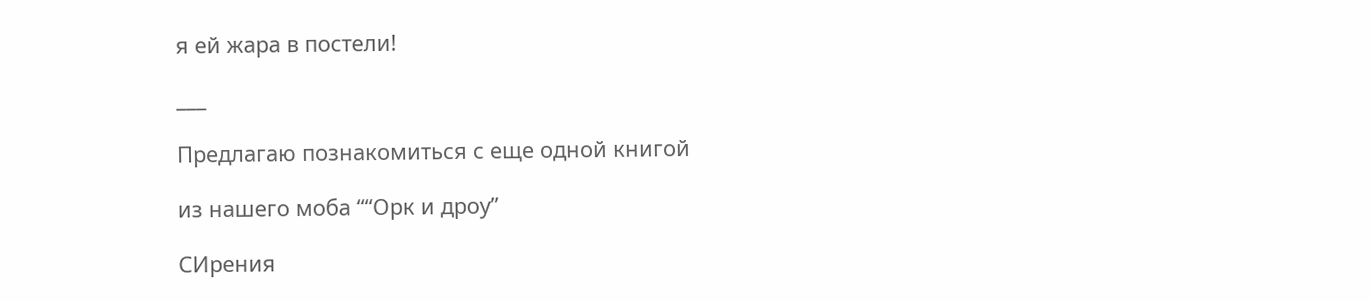я ей жара в постели!

___

Предлагаю познакомиться с еще одной книгой

из нашего моба ““Орк и дроу”

СИрения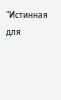"Истинная для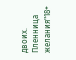двоих. Пленница желания"18+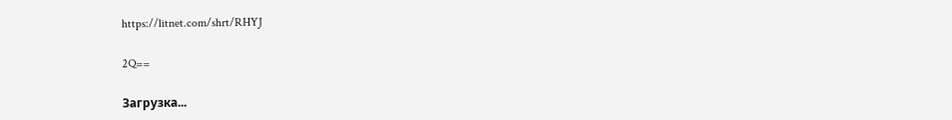https://litnet.com/shrt/RHYJ

2Q==

Загрузка...